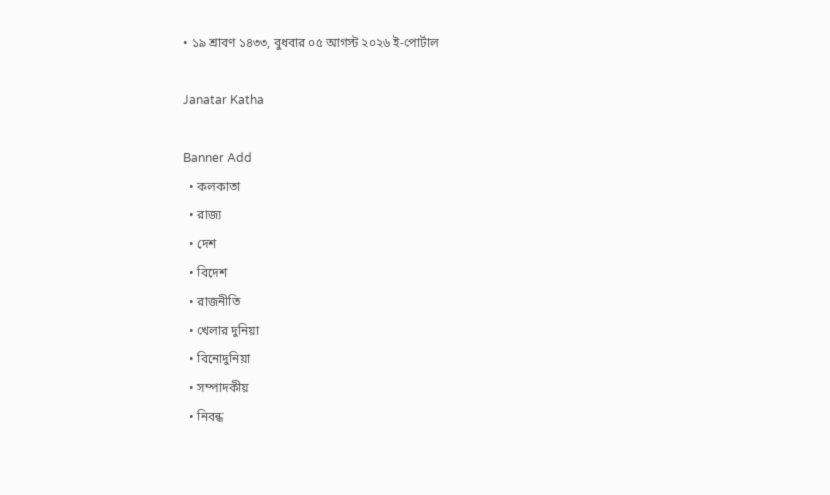• ১৯ শ্রাবণ ১৪৩৩, বুধবার ০৫ আগস্ট ২০২৬ ই-পোর্টাল

Janatar Katha

Banner Add
  • কলকাতা
  • রাজ্য
  • দেশ
  • বিদেশ
  • রাজনীতি
  • খেলার দুনিয়া
  • বিনোদুনিয়া
  • সম্পাদকীয়
  • নিবন্ধ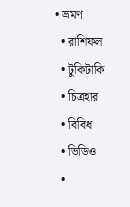• ভ্রমণ
  • রাশিফল
  • টুকিটাকি
  • চিত্রহার
  • বিবিধ
  • ভিডিও
  •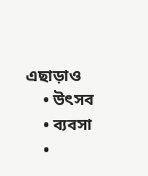এছাড়াও
    • উৎসব
    • ব্যবসা
    •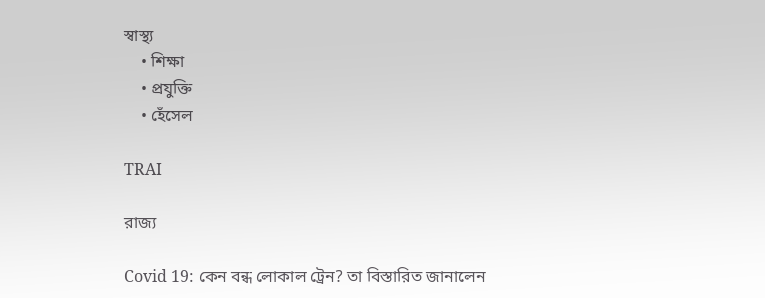স্বাস্থ্য
    • শিক্ষা
    • প্রযুক্তি
    • হেঁসেল

TRAI

রাজ্য

Covid 19: কেন বন্ধ লোকাল ট্রেন? তা বিস্তারিত জানালেন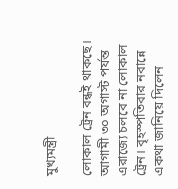মুখ্যমন্ত্রী

লোকাল ট্রেন বন্ধই থাকছে। আগামী ৩০ অগাস্ট পর্যন্ত এরাজ্যে চলবে না লোকাল ট্রেন। বৃহস্পতিবার নবান্নে একথা জানিয়ে দিলেন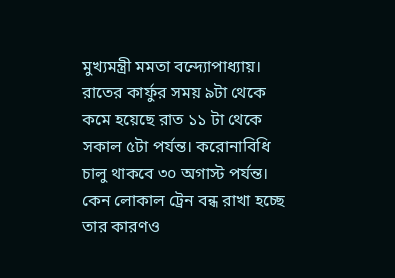মুখ্যমন্ত্রী মমতা বন্দ্যোপাধ্যায়। রাতের কার্ফুর সময় ৯টা থেকে কমে হয়েছে রাত ১১ টা থেকে সকাল ৫টা পর্যন্ত। করোনাবিধি চালু থাকবে ৩০ অগাস্ট পর্যন্ত। কেন লোকাল ট্রেন বন্ধ রাখা হচ্ছে তার কারণও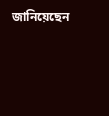জানিয়েছেন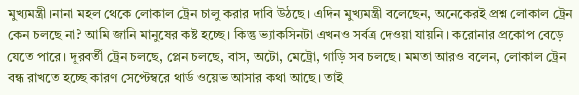মুখ্যমন্ত্রী।নানা মহল থেকে লোকাল ট্রেন চালু করার দাবি উঠছে। এদিন মুখ্যমন্ত্রী বলেছেন, অনেকেরই প্রশ্ন লোকাল ট্রেন কেন চলছে না? আমি জানি মানুষের কষ্ট হচ্ছে। কিন্তু ভ্যাকসিনটা এখনও সর্বত্র দেওয়া যায়নি। করোনার প্রকোপ বেড়ে যেতে পারে। দূরবর্তী ট্রেন চলছে, প্লেন চলছে, বাস, অটো, মেট্রো, গাড়ি সব চলছে। মমতা আরও বলেন, লোকাল ট্রেন বন্ধ রাখতে হচ্ছে কারণ সেপ্টেম্বরে থার্ড ওয়েভ আসার কথা আছে। তাই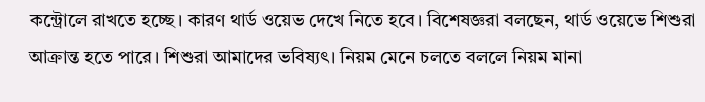কন্ট্রোলে রাখতে হচ্ছে। কারণ থার্ড ওয়েভ দেখে নিতে হবে। বিশেষজ্ঞরা বলছেন, থার্ড ওয়েভে শিশুরা আক্রান্ত হতে পারে। শিশুরা আমাদের ভবিষ্যৎ। নিয়ম মেনে চলতে বললে নিয়ম মানা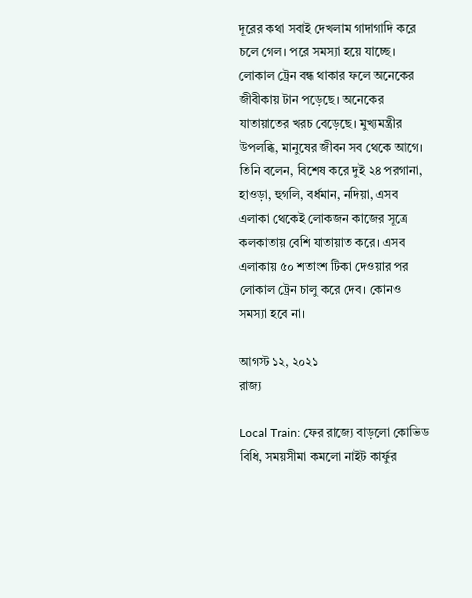দূরের কথা সবাই দেখলাম গাদাগাদি করে চলে গেল। পরে সমস্যা হয়ে যাচ্ছে। লোকাল ট্রেন বন্ধ থাকার ফলে অনেকের জীবীকায় টান পড়েছে। অনেকের যাতায়াতের খরচ বেড়েছে। মুখ্যমন্ত্রীর উপলব্ধি, মানুষের জীবন সব থেকে আগে। তিনি বলেন, বিশেষ করে দুই ২৪ পরগানা, হাওড়া, হুগলি, বর্ধমান, নদিয়া, এসব এলাকা থেকেই লোকজন কাজের সূত্রে কলকাতায় বেশি যাতায়াত করে। এসব এলাকায় ৫০ শতাংশ টিকা দেওয়ার পর লোকাল ট্রেন চালু করে দেব। কোনও সমস্যা হবে না।

আগস্ট ১২, ২০২১
রাজ্য

Local Train: ফের রাজ্যে বাড়লো কোভিড বিধি, সময়সীমা কমলো নাইট কার্ফুর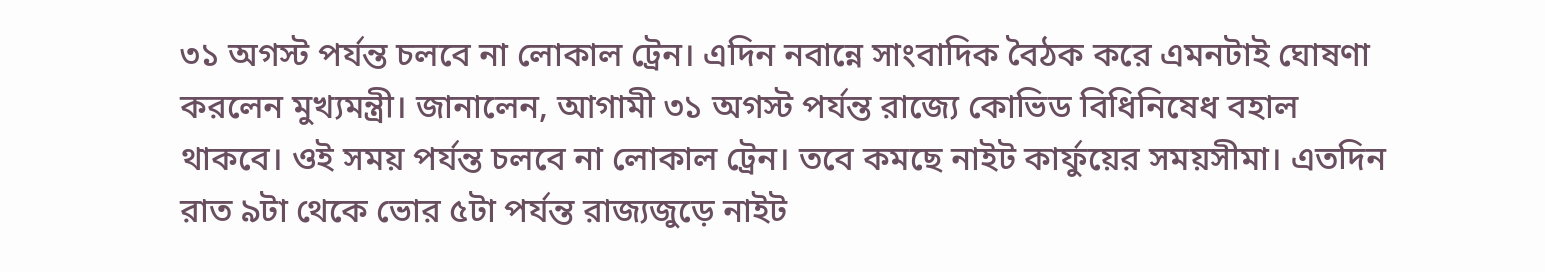৩১ অগস্ট পর্যন্ত চলবে না লোকাল ট্রেন। এদিন নবান্নে সাংবাদিক বৈঠক করে এমনটাই ঘোষণা করলেন মুখ্যমন্ত্রী। জানালেন, আগামী ৩১ অগস্ট পর্যন্ত রাজ্যে কোভিড বিধিনিষেধ বহাল থাকবে। ওই সময় পর্যন্ত চলবে না লোকাল ট্রেন। তবে কমছে নাইট কার্ফুয়ের সময়সীমা। এতদিন রাত ৯টা থেকে ভোর ৫টা পর্যন্ত রাজ্যজুড়ে নাইট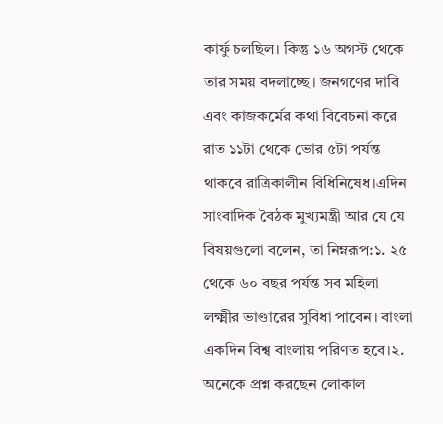কার্ফু চলছিল। কিন্তু ১৬ অগস্ট থেকে তার সময় বদলাচ্ছে। জনগণের দাবি এবং কাজকর্মের কথা বিবেচনা করে রাত ১১টা থেকে ভোর ৫টা পর্যন্ত থাকবে রাত্রিকালীন বিধিনিষেধ।এদিন সাংবাদিক বৈঠক মুখ্যমন্ত্রী আর যে যে বিষয়গুলো বলেন, তা নিম্নরূপ:১. ২৫ থেকে ৬০ বছর পর্যন্ত সব মহিলা লক্ষ্মীর ভাণ্ডারের সুবিধা পাবেন। বাংলা একদিন বিশ্ব বাংলায় পরিণত হবে।২. অনেকে প্রশ্ন করছেন লোকাল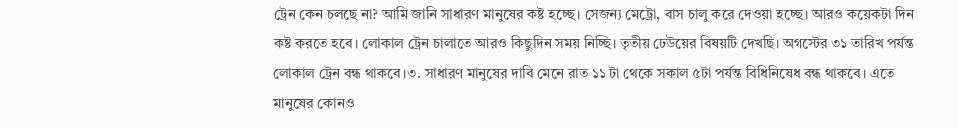ট্রেন কেন চলছে না? আমি জানি সাধারণ মানুষের কষ্ট হচ্ছে। সেজন্য মেট্রো, বাস চালু করে দেওয়া হচ্ছে। আরও কয়েকটা দিন কষ্ট করতে হবে। লোকাল ট্রেন চালাতে আরও কিছুদিন সময় নিচ্ছি। তৃতীয় ঢেউয়ের বিষয়টি দেখছি। অগস্টের ৩১ তারিখ পর্যন্ত লোকাল ট্রেন বন্ধ থাকবে।৩. সাধারণ মানুষের দাবি মেনে রাত ১১ টা থেকে সকাল ৫টা পর্যন্ত বিধিনিষেধ বন্ধ থাকবে। এতে মানুষের কোনও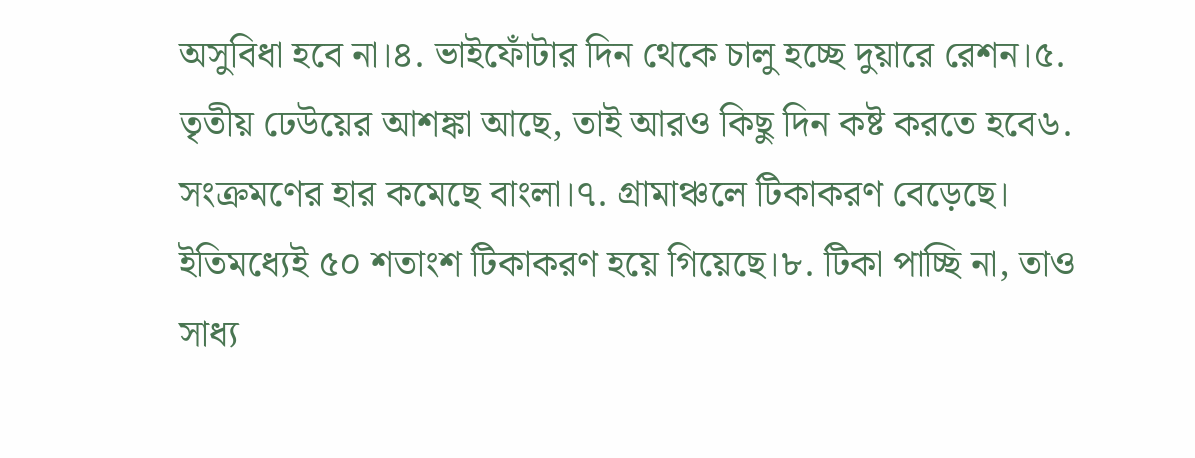অসুবিধা হবে না।৪. ভাইফোঁটার দিন থেকে চালু হচ্ছে দুয়ারে রেশন।৫. তৃতীয় ঢেউয়ের আশঙ্কা আছে, তাই আরও কিছু দিন কষ্ট করতে হবে৬. সংক্রমণের হার কমেছে বাংলা।৭. গ্রামাঞ্চলে টিকাকরণ বেড়েছে। ইতিমধ্যেই ৫০ শতাংশ টিকাকরণ হয়ে গিয়েছে।৮. টিকা পাচ্ছি না, তাও সাধ্য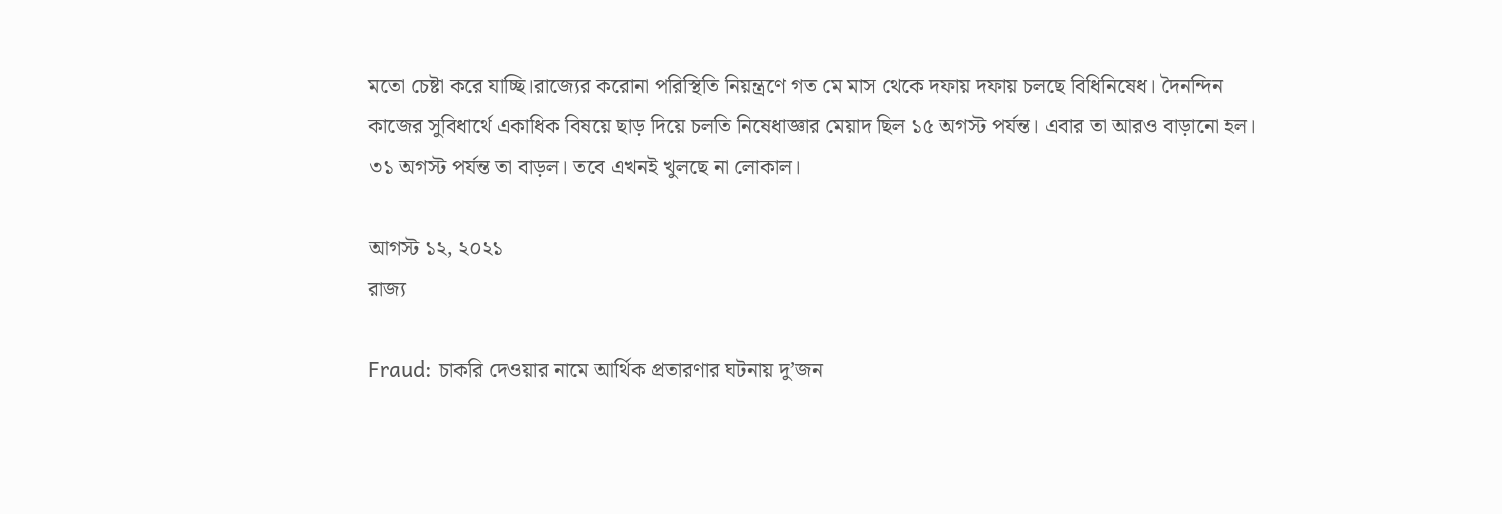মতো চেষ্টা করে যাচ্ছি।রাজ্যের করোনা পরিস্থিতি নিয়ন্ত্রণে গত মে মাস থেকে দফায় দফায় চলছে বিধিনিষেধ। দৈনন্দিন কাজের সুবিধার্থে একাধিক বিষয়ে ছাড় দিয়ে চলতি নিষেধাজ্ঞার মেয়াদ ছিল ১৫ অগস্ট পর্যন্ত। এবার তা আরও বাড়ানো হল। ৩১ অগস্ট পর্যন্ত তা বাড়ল। তবে এখনই খুলছে না লোকাল।

আগস্ট ১২, ২০২১
রাজ্য

Fraud: চাকরি দেওয়ার নামে আর্থিক প্রতারণার ঘটনায় দু’জন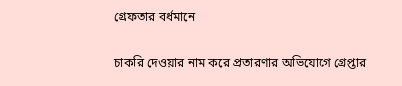গ্রেফতার বর্ধমানে

চাকরি দেওয়ার নাম করে প্রতারণার অভিযোগে গ্রেপ্তার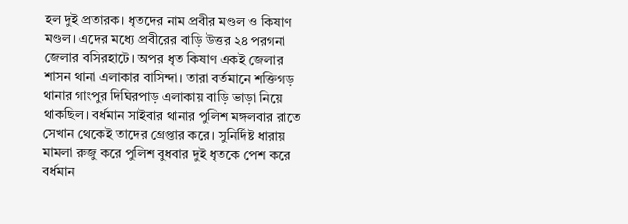হল দুই প্রতারক। ধৃতদের নাম প্রবীর মণ্ডল ও কিষাণ মণ্ডল। এদের মধ্যে প্রবীরের বাড়ি উত্তর ২৪ পরগনা জেলার বসিরহাটে। অপর ধৃত কিষাণ একই জেলার শাসন থানা এলাকার বাসিন্দা। তারা বর্তমানে শক্তিগড় থানার গাংপুর দিঘিরপাড় এলাকায় বাড়ি ভাড়া নিয়ে থাকছিল। বর্ধমান সাইবার থানার পুলিশ মঙ্গলবার রাতে সেখান থেকেই তাদের গ্রেপ্তার করে। সুনির্দিষ্ট ধারায় মামলা রুজু করে পুলিশ বুধবার দুই ধৃতকে পেশ করে বর্ধমান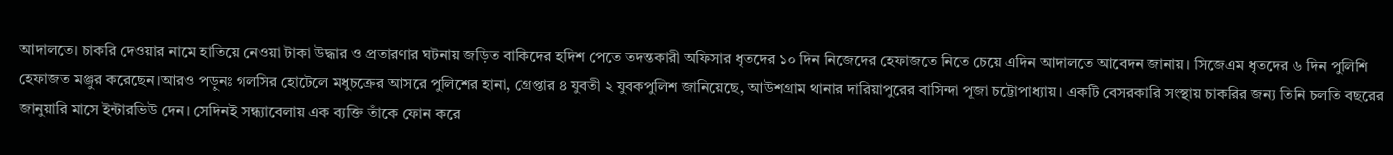আদালতে। চাকরি দেওয়ার নামে হাতিয়ে নেওয়া টাকা উদ্ধার ও প্রতারণার ঘটনায় জড়িত বাকিদের হদিশ পেতে তদন্তকারী অফিসার ধৃতদের ১০ দিন নিজেদের হেফাজতে নিতে চেয়ে এদিন আদালতে আবেদন জানায়। সিজেএম ধৃতদের ৬ দিন পুলিশি হেফাজত মঞ্জুর করেছেন।আরও পড়ুনঃ গলসির হোটেলে মধুচক্রের আসরে পুলিশের হানা, গ্রেপ্তার ৪ যুবতী ২ যুবকপুলিশ জানিয়েছে, আউশগ্রাম থানার দারিয়াপুরের বাসিন্দা পূজা চট্টোপাধ্যায়। একটি বেসরকারি সংস্থায় চাকরির জন্য তিনি চলতি বছরের জানুয়ারি মাসে ইন্টারভিউ দেন। সেদিনই সন্ধ্যাবেলায় এক ব্যক্তি তাঁকে ফোন করে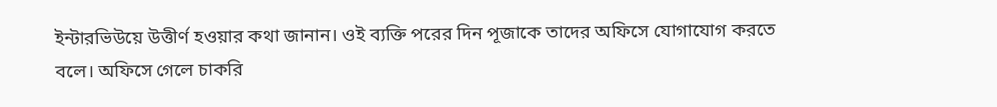ইন্টারভিউয়ে উত্তীর্ণ হওয়ার কথা জানান। ওই ব্যক্তি পরের দিন পূজাকে তাদের অফিসে যোগাযোগ করতে বলে। অফিসে গেলে চাকরি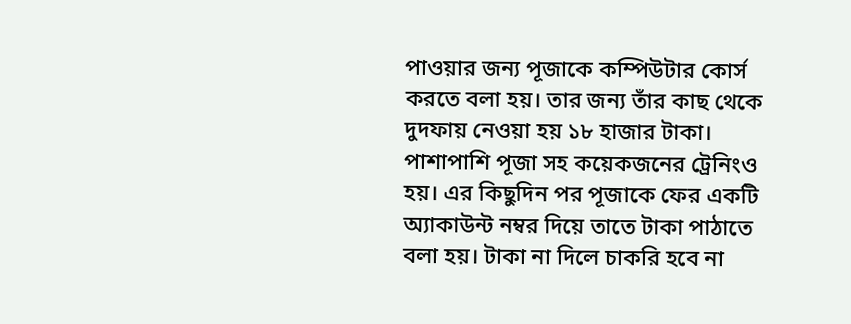পাওয়ার জন্য পূজাকে কম্পিউটার কোর্স করতে বলা হয়। তার জন্য তাঁর কাছ থেকে দুদফায় নেওয়া হয় ১৮ হাজার টাকা। পাশাপাশি পূজা সহ কয়েকজনের ট্রেনিংও হয়। এর কিছুদিন পর পূজাকে ফের একটি অ্যাকাউন্ট নম্বর দিয়ে তাতে টাকা পাঠাতে বলা হয়। টাকা না দিলে চাকরি হবে না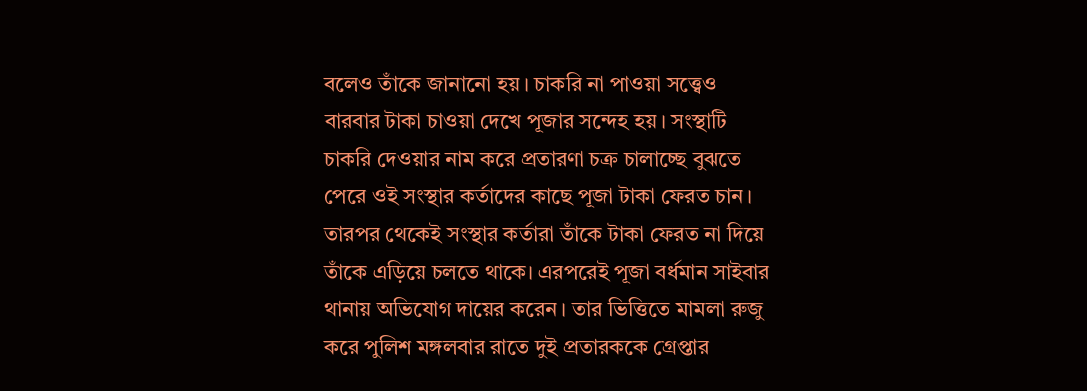বলেও তাঁকে জানানো হয়। চাকরি না পাওয়া সত্ত্বেও বারবার টাকা চাওয়া দেখে পূজার সন্দেহ হয়। সংস্থাটি চাকরি দেওয়ার নাম করে প্রতারণা চক্র চালাচ্ছে বুঝতে পেরে ওই সংস্থার কর্তাদের কাছে পূজা টাকা ফেরত চান। তারপর থেকেই সংস্থার কর্তারা তাঁকে টাকা ফেরত না দিয়ে তাঁকে এড়িয়ে চলতে থাকে। এরপরেই পূজা বর্ধমান সাইবার থানায় অভিযোগ দায়ের করেন। তার ভিত্তিতে মামলা রুজু করে পুলিশ মঙ্গলবার রাতে দুই প্রতারককে গ্রেপ্তার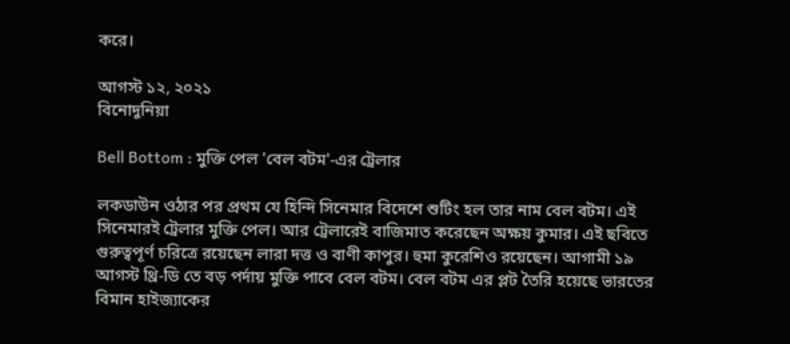করে।

আগস্ট ১২, ২০২১
বিনোদুনিয়া

Bell Bottom : মুক্তি পেল 'বেল বটম'-এর ট্রেলার

লকডাউন ওঠার পর প্রথম যে হিন্দি সিনেমার বিদেশে শুটিং হল তার নাম বেল বটম। এই সিনেমারই ট্রেলার মুক্তি পেল। আর ট্রেলারেই বাজিমাত করেছেন অক্ষয় কুমার। এই ছবিতে গুরুত্বপূর্ণ চরিত্রে রয়েছেন লারা দত্ত ও বাণী কাপুর। হুমা কুরেশিও রয়েছেন। আগামী ১৯ আগস্ট থ্রি-ডি তে বড় পর্দায় মুক্তি পাবে বেল বটম। বেল বটম এর প্লট তৈরি হয়েছে ভারতের বিমান হাইজ্যাকের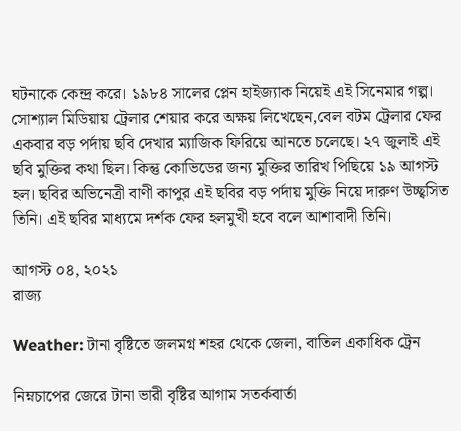ঘটনাকে কেন্দ্র করে। ১৯৮৪ সালের প্লেন হাইজ্যাক নিয়েই এই সিনেমার গল্প। সোশ্যাল মিডিয়ায় ট্রেলার শেয়ার করে অক্ষয় লিখেছেন,বেল বটম ট্রেলার ফের একবার বড় পর্দায় ছবি দেখার ম্যাজিক ফিরিয়ে আনতে চলেছে। ২৭ জুলাই এই ছবি মুক্তির কথা ছিল। কিন্তু কোভিডের জন্য মুক্তির তারিখ পিছিয়ে ১৯ আগস্ট হল। ছবির অভিনেত্রী বাণী কাপুর এই ছবির বড় পর্দায় মুক্তি নিয়ে দারুণ উচ্ছ্বসিত তিনি। এই ছবির মাধ্যমে দর্শক ফের হলমুখী হবে বলে আশাবাদী তিনি।

আগস্ট ০৪, ২০২১
রাজ্য

Weather: টানা বৃষ্টিতে জলমগ্ন শহর থেকে জেলা, বাতিল একাধিক ট্রেন

নিম্নচাপের জেরে টানা ভারী বৃষ্টির আগাম সতর্কবার্তা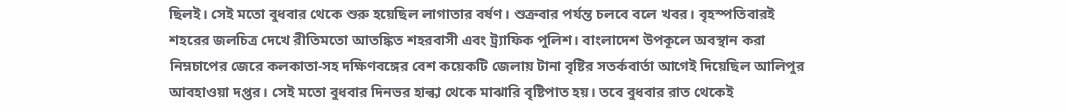ছিলই। সেই মতো বুধবার থেকে শুরু হয়েছিল লাগাতার বর্ষণ। শুক্রবার পর্যন্ত চলবে বলে খবর। বৃহস্পতিবারই শহরের জলচিত্র দেখে রীতিমতো আতঙ্কিত শহরবাসী এবং ট্র্যাফিক পুলিশ। বাংলাদেশ উপকূলে অবস্থান করা নিম্নচাপের জেরে কলকাতা-সহ দক্ষিণবঙ্গের বেশ কয়েকটি জেলায় টানা বৃষ্টির সতর্কবার্তা আগেই দিয়েছিল আলিপুর আবহাওয়া দপ্তর। সেই মতো বুধবার দিনভর হাল্কা থেকে মাঝারি বৃষ্টিপাত হয়। তবে বুধবার রাত থেকেই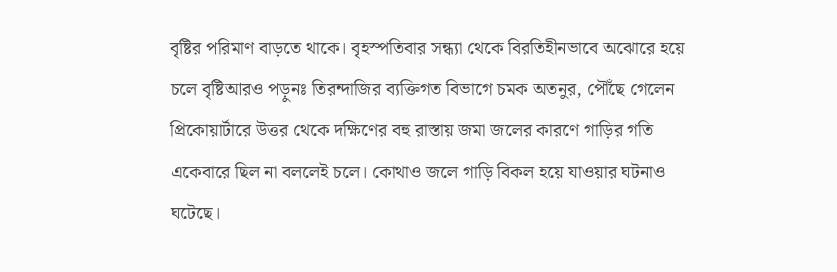বৃষ্টির পরিমাণ বাড়তে থাকে। বৃহস্পতিবার সন্ধ্যা থেকে বিরতিহীনভাবে অঝোরে হয়ে চলে বৃষ্টিআরও পড়ুনঃ তিরন্দাজির ব্যক্তিগত বিভাগে চমক অতনুর, পৌঁছে গেলেন প্রিকোয়ার্টারে উত্তর থেকে দক্ষিণের বহু রাস্তায় জমা জলের কারণে গাড়ির গতি একেবারে ছিল না বললেই চলে। কোথাও জলে গাড়ি বিকল হয়ে যাওয়ার ঘটনাও ঘটেছে।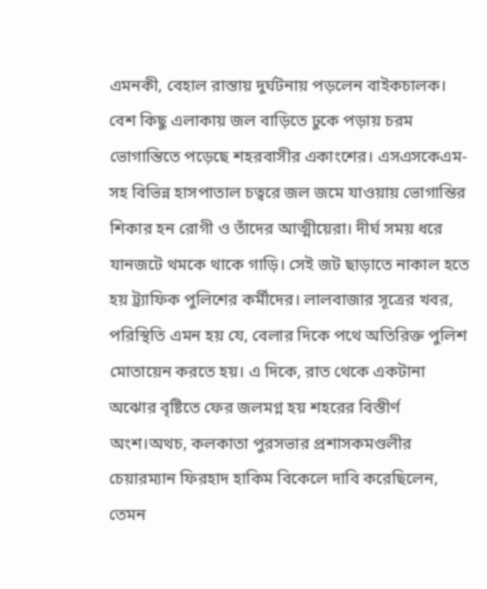এমনকী, বেহাল রাস্তায় দুর্ঘটনায় পড়লেন বাইকচালক। বেশ কিছু এলাকায় জল বাড়িতে ঢুকে পড়ায় চরম ভোগান্তিতে পড়েছে শহরবাসীর একাংশের। এসএসকেএম-সহ বিভিন্ন হাসপাতাল চত্বরে জল জমে যাওয়ায় ভোগান্তির শিকার হন রোগী ও তাঁদের আত্মীয়েরা। দীর্ঘ সময় ধরে যানজটে থমকে থাকে গাড়ি। সেই জট ছাড়াতে নাকাল হতে হয় ট্র্যাফিক পুলিশের কর্মীদের। লালবাজার সূত্রের খবর, পরিস্থিতি এমন হয় যে, বেলার দিকে পথে অতিরিক্ত পুলিশ মোতায়েন করতে হয়। এ দিকে, রাত থেকে একটানা অঝোর বৃষ্টিতে ফের জলমগ্ন হয় শহরের বিস্তীর্ণ অংশ।অথচ, কলকাতা পুরসভার প্রশাসকমণ্ডলীর চেয়ারম্যান ফিরহাদ হাকিম বিকেলে দাবি করেছিলেন, তেমন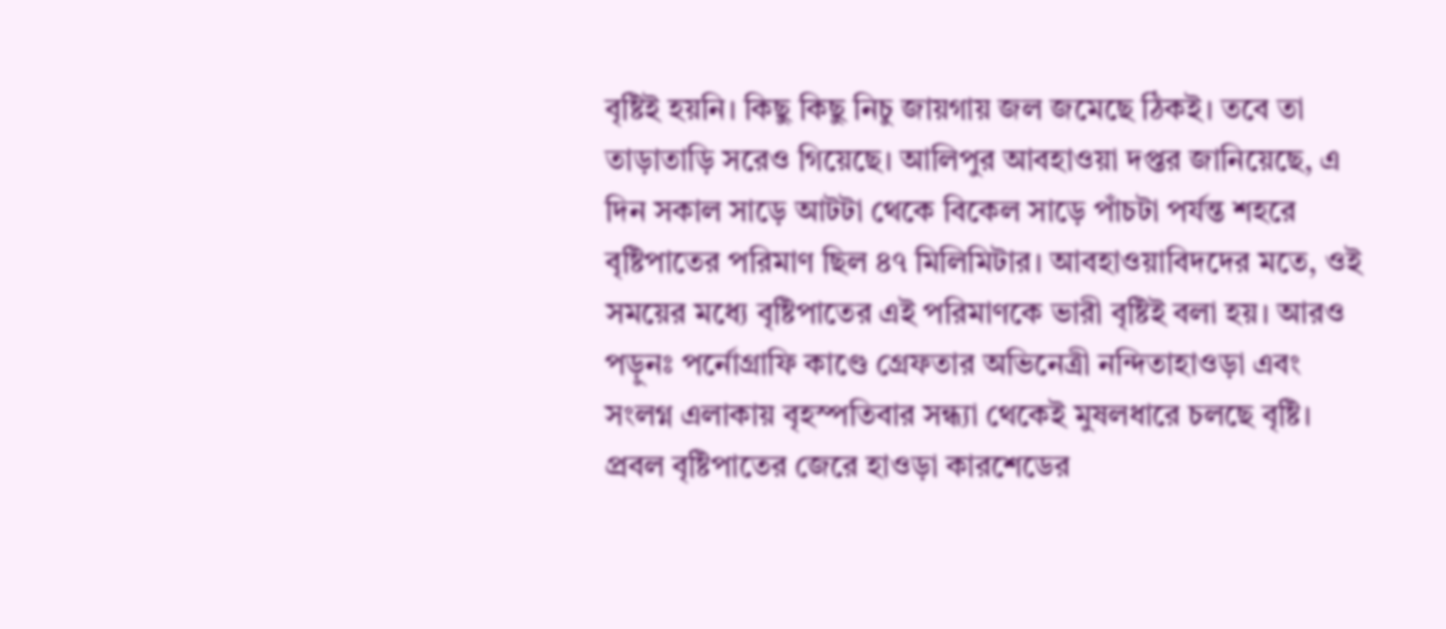বৃষ্টিই হয়নি। কিছু কিছু নিচু জায়গায় জল জমেছে ঠিকই। তবে তা তাড়াতাড়ি সরেও গিয়েছে। আলিপুর আবহাওয়া দপ্তর জানিয়েছে, এ দিন সকাল সাড়ে আটটা থেকে বিকেল সাড়ে পাঁচটা পর্যন্ত শহরে বৃষ্টিপাতের পরিমাণ ছিল ৪৭ মিলিমিটার। আবহাওয়াবিদদের মতে, ওই সময়ের মধ্যে বৃষ্টিপাতের এই পরিমাণকে ভারী বৃষ্টিই বলা হয়। আরও পড়ুনঃ পর্নোগ্রাফি কাণ্ডে গ্রেফতার অভিনেত্রী নন্দিতাহাওড়া এবং সংলগ্ন এলাকায় বৃহস্পতিবার সন্ধ্যা থেকেই মুষলধারে চলছে বৃষ্টি। প্রবল বৃষ্টিপাতের জেরে হাওড়া কারশেডের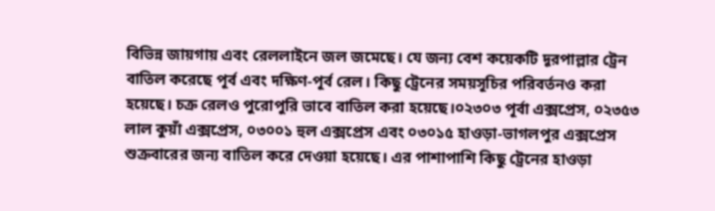বিভিন্ন জায়গায় এবং রেললাইনে জল জমেছে। যে জন্য বেশ কয়েকটি দূরপাল্লার ট্রেন বাতিল করেছে পূর্ব এবং দক্ষিণ-পূর্ব রেল। কিছু ট্রেনের সময়সূচির পরিবর্তনও করা হয়েছে। চক্র রেলও পুরোপুরি ভাবে বাতিল করা হয়েছে।০২৩০৩ পূর্বা এক্সপ্রেস, ০২৩৫৩ লাল কুয়াঁ এক্সপ্রেস, ০৩০০১ হুল এক্সপ্রেস এবং ০৩০১৫ হাওড়া-ভাগলপুর এক্সপ্রেস শুক্রবারের জন্য বাতিল করে দেওয়া হয়েছে। এর পাশাপাশি কিছু ট্রেনের হাওড়া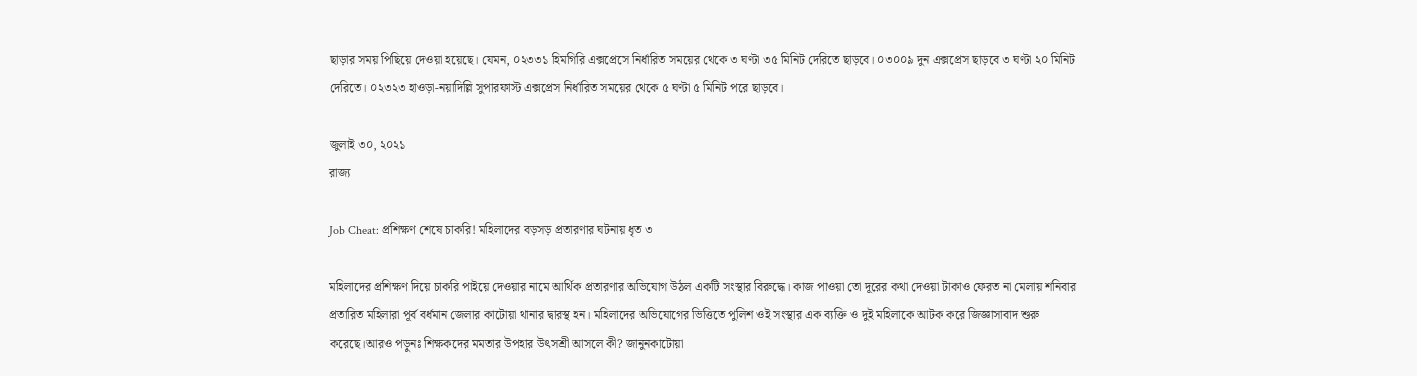ছাড়ার সময় পিছিয়ে দেওয়া হয়েছে। যেমন, ০২৩৩১ হিমগিরি এক্সপ্রেসে নির্ধারিত সময়ের থেকে ৩ ঘণ্টা ৩৫ মিনিট দেরিতে ছাড়বে। ০৩০০৯ দুন এক্সপ্রেস ছাড়বে ৩ ঘণ্টা ২০ মিনিট দেরিতে। ০২৩২৩ হাওড়া-নয়াদিল্লি সুপারফাস্ট এক্সপ্রেস নির্ধারিত সময়ের থেকে ৫ ঘণ্টা ৫ মিনিট পরে ছাড়বে।

জুলাই ৩০, ২০২১
রাজ্য

Job Cheat: প্রশিক্ষণ শেষে চাকরি! মহিলাদের বড়সড় প্রতারণার ঘটনায় ধৃত ৩

মহিলাদের প্রশিক্ষণ দিয়ে চাকরি পাইয়ে দেওয়ার নামে আর্থিক প্রতারণার অভিযোগ উঠল একটি সংস্থার বিরুদ্ধে। কাজ পাওয়া তো দূরের কথা দেওয়া টাকাও ফেরত না মেলায় শনিবার প্রতারিত মহিলারা পূর্ব বর্ধমান জেলার কাটোয়া থানার দ্বারস্থ হন। মহিলাদের অভিযোগের ভিত্তিতে পুলিশ ওই সংস্থার এক ব্যক্তি ও দুই মহিলাকে আটক করে জিজ্ঞাসাবাদ শুরু করেছে।আরও পড়ুনঃ শিক্ষকদের মমতার উপহার উৎসশ্রী আসলে কী? জানুনকাটোয়া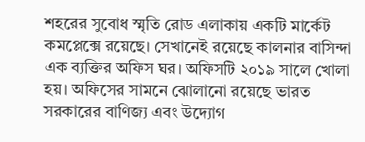শহরের সুবোধ স্মৃতি রোড এলাকায় একটি মার্কেট কমপ্লেক্সে রয়েছে। সেখানেই রয়েছে কালনার বাসিন্দা এক ব্যক্তির অফিস ঘর। অফিসটি ২০১৯ সালে খোলা হয়। অফিসের সামনে ঝোলানো রয়েছে ভারত সরকারের বাণিজ্য এবং উদ্যোগ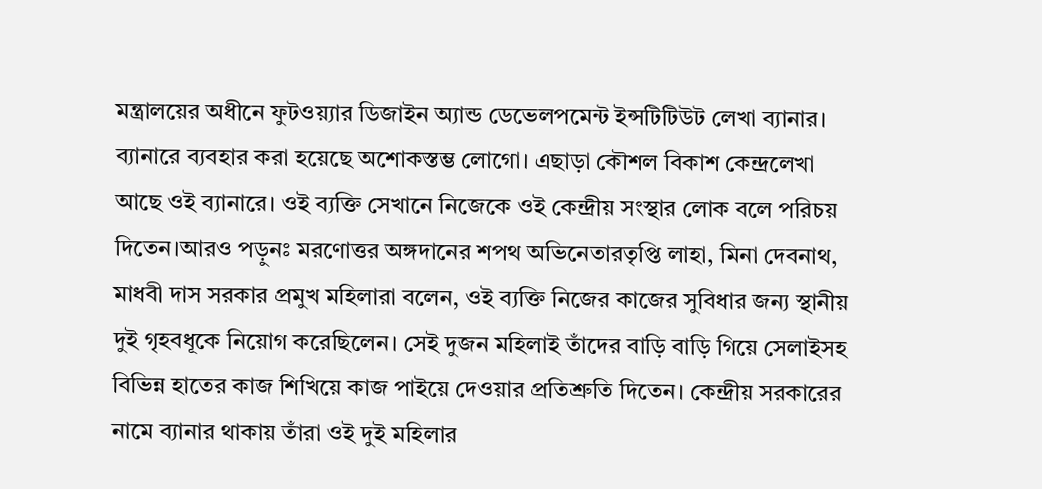মন্ত্রালয়ের অধীনে ফুটওয়্যার ডিজাইন অ্যান্ড ডেভেলপমেন্ট ইন্সটিটিউট লেখা ব্যানার। ব্যানারে ব্যবহার করা হয়েছে অশোকস্তম্ভ লোগো। এছাড়া কৌশল বিকাশ কেন্দ্রলেখা আছে ওই ব্যানারে। ওই ব্যক্তি সেখানে নিজেকে ওই কেন্দ্রীয় সংস্থার লোক বলে পরিচয় দিতেন।আরও পড়ুনঃ মরণোত্তর অঙ্গদানের শপথ অভিনেতারতৃপ্তি লাহা, মিনা দেবনাথ, মাধবী দাস সরকার প্রমুখ মহিলারা বলেন, ওই ব্যক্তি নিজের কাজের সুবিধার জন্য স্থানীয় দুই গৃহবধূকে নিয়োগ করেছিলেন। সেই দুজন মহিলাই তাঁদের বাড়ি বাড়ি গিয়ে সেলাইসহ বিভিন্ন হাতের কাজ শিখিয়ে কাজ পাইয়ে দেওয়ার প্রতিশ্রুতি দিতেন। কেন্দ্রীয় সরকারের নামে ব্যানার থাকায় তাঁরা ওই দুই মহিলার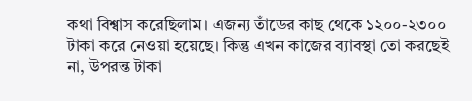কথা বিশ্বাস করেছিলাম। এজন্য তাঁডের কাছ থেকে ১২০০-২৩০০ টাকা করে নেওয়া হয়েছে। কিন্তু এখন কাজের ব্যাবস্থা তো করছেই না, উপরন্ত টাকা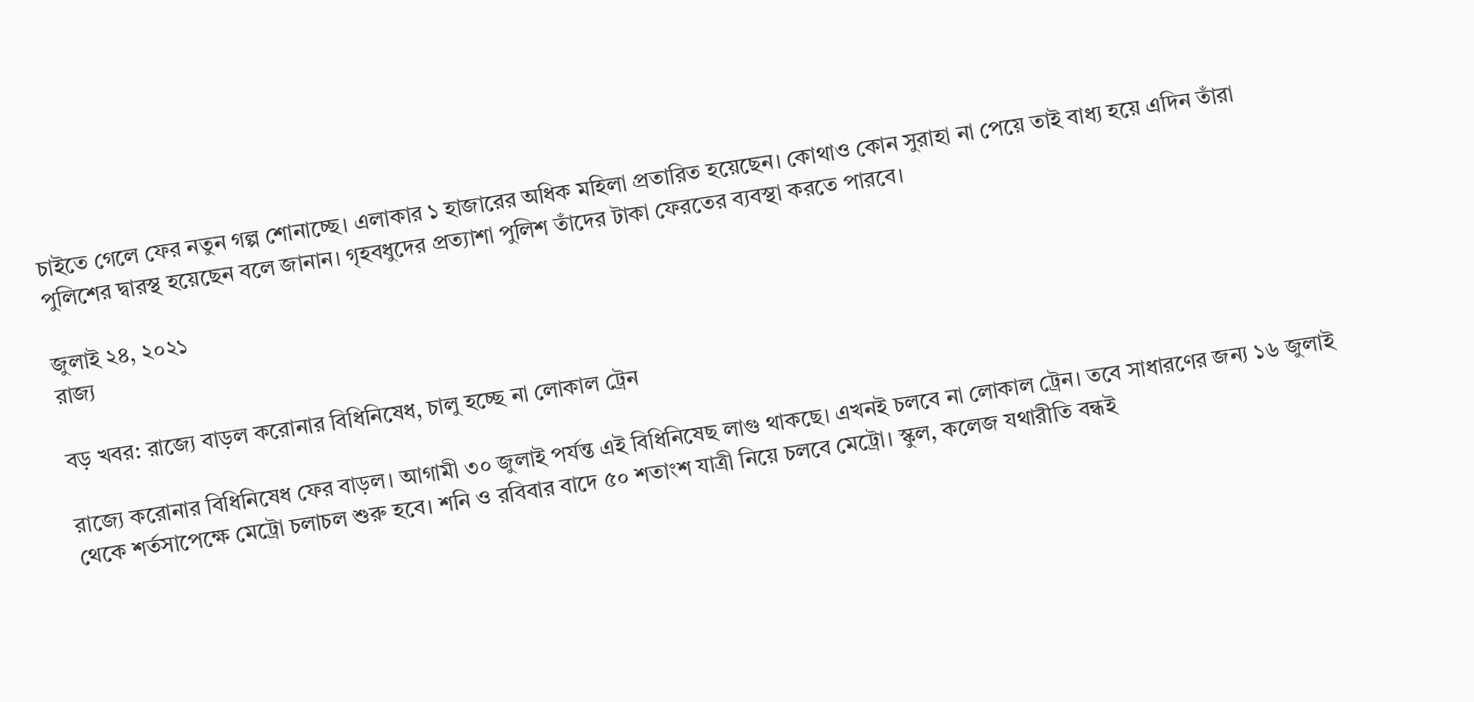চাইতে গেলে ফের নতুন গল্প শোনাচ্ছে। এলাকার ১ হাজারের অধিক মহিলা প্রতারিত হয়েছেন। কোথাও কোন সুরাহা না পেয়ে তাই বাধ্য হয়ে এদিন তাঁরা পুলিশের দ্বারস্থ হয়েছেন বলে জানান। গৃহবধুদের প্রত্যাশা পুলিশ তাঁদের টাকা ফেরতের ব্যবস্থা করতে পারবে।

জুলাই ২৪, ২০২১
রাজ্য

বড় খবর: রাজ্যে বাড়ল করোনার বিধিনিষেধ, চালু হচ্ছে না লোকাল ট্রেন

রাজ্যে করোনার বিধিনিষেধ ফের বাড়ল। আগামী ৩০ জুলাই পর্যন্ত এই বিধিনিষেছ লাগু থাকছে। এখনই চলবে না লোকাল ট্রেন। তবে সাধারণের জন্য ১৬ জুলাই থেকে শর্তসাপেক্ষে মেট্রো চলাচল শুরু হবে। শনি ও রবিবার বাদে ৫০ শতাংশ যাত্রী নিয়ে চলবে মেট্রো। স্কুল, কলেজ যথারীতি বন্ধই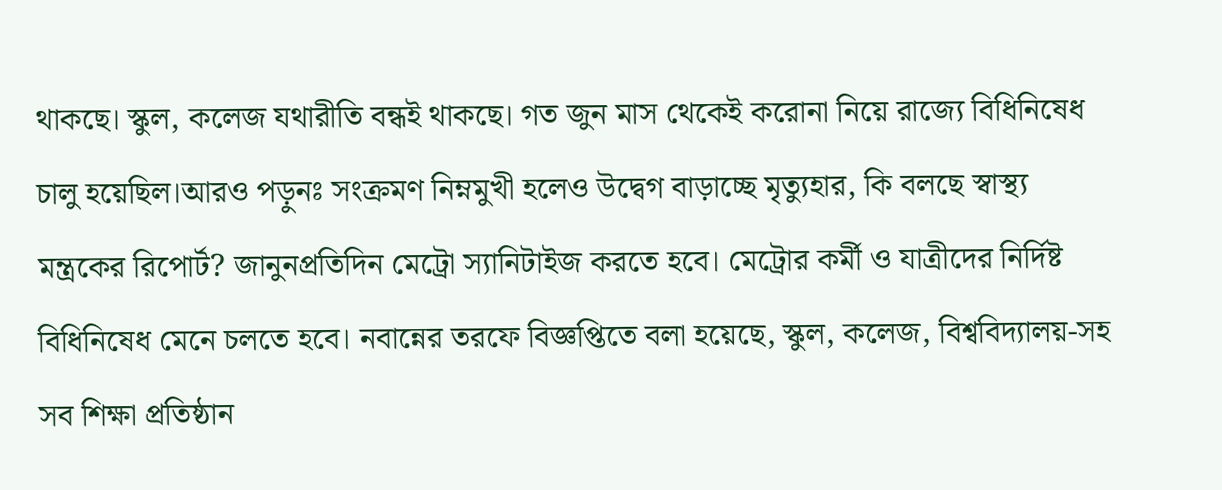থাকছে। স্কুল, কলেজ যথারীতি বন্ধই থাকছে। গত জুন মাস থেকেই করোনা নিয়ে রাজ্যে বিধিনিষেধ চালু হয়েছিল।আরও পড়ুনঃ সংক্রমণ নিম্নমুখী হলেও উদ্বেগ বাড়াচ্ছে মৃত্যুহার, কি বলছে স্বাস্থ্য মন্ত্রকের রিপোর্ট? জানুনপ্রতিদিন মেট্রো স্যানিটাইজ করতে হবে। মেট্রোর কর্মী ও যাত্রীদের নির্দিষ্ট বিধিনিষেধ মেনে চলতে হবে। নবান্নের তরফে বিজ্ঞপ্তিতে বলা হয়েছে, স্কুল, কলেজ, বিশ্ববিদ্যালয়-সহ সব শিক্ষা প্রতিষ্ঠান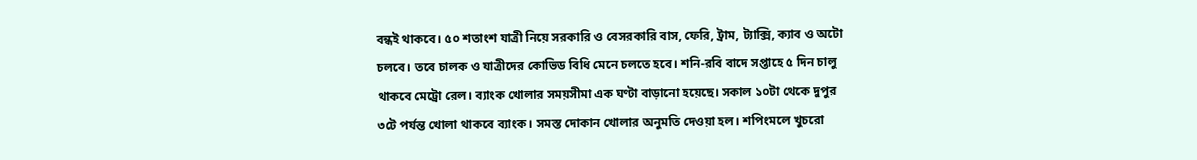বন্ধই থাকবে। ৫০ শতাংশ যাত্রী নিয়ে সরকারি ও বেসরকারি বাস, ফেরি, ট্রাম, ট্যাক্সি, ক্যাব ও অটো চলবে। তবে চালক ও যাত্রীদের কোভিড বিধি মেনে চলতে হবে। শনি-রবি বাদে সপ্তাহে ৫ দিন চালু থাকবে মেট্রো রেল। ব্যাংক খোলার সময়সীমা এক ঘণ্টা বাড়ানো হয়েছে। সকাল ১০টা থেকে দুপুর ৩টে পর্যন্ত খোলা থাকবে ব্যাংক। সমস্ত দোকান খোলার অনুমতি দেওয়া হল। শপিংমলে খুচরো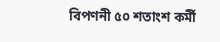বিপণনী ৫০ শতাংশ কর্মী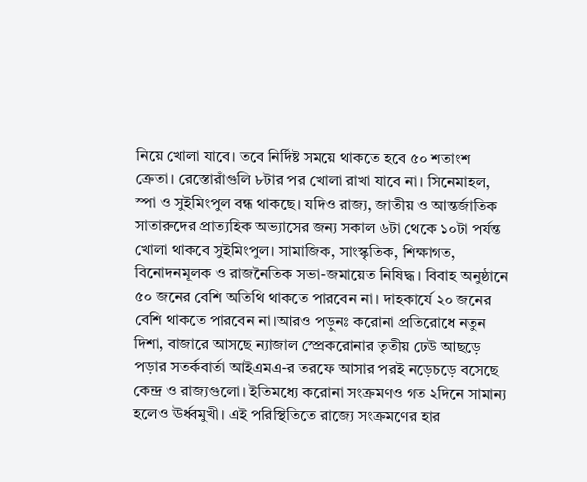নিয়ে খোলা যাবে। তবে নির্দিষ্ট সময়ে থাকতে হবে ৫০ শতাংশ ক্রেতা। রেস্তোরাঁগুলি ৮টার পর খোলা রাখা যাবে না। সিনেমাহল, স্পা ও সুইমিংপুল বন্ধ থাকছে। যদিও রাজ্য, জাতীয় ও আন্তর্জাতিক সাতারুদের প্রাত্যহিক অভ্যাসের জন্য সকাল ৬টা থেকে ১০টা পর্যন্ত খোলা থাকবে সুইমিংপুল। সামাজিক, সাংস্কৃতিক, শিক্ষাগত, বিনোদনমূলক ও রাজনৈতিক সভা-জমায়েত নিষিদ্ধ। বিবাহ অনুষ্ঠানে ৫০ জনের বেশি অতিথি থাকতে পারবেন না। দাহকার্যে ২০ জনের বেশি থাকতে পারবেন না।আরও পড়ুনঃ করোনা প্রতিরোধে নতুন দিশা, বাজারে আসছে ন্যাজাল স্প্রেকরোনার তৃতীয় ঢেউ আছড়ে পড়ার সতর্কবার্তা আইএমএ-র তরফে আসার পরই নড়েচড়ে বসেছে কেন্দ্র ও রাজ্যগুলো। ইতিমধ্যে করোনা সংক্রমণও গত ২দিনে সামান্য হলেও ঊর্ধ্বমুখী। এই পরিস্থিতিতে রাজ্যে সংক্রমণের হার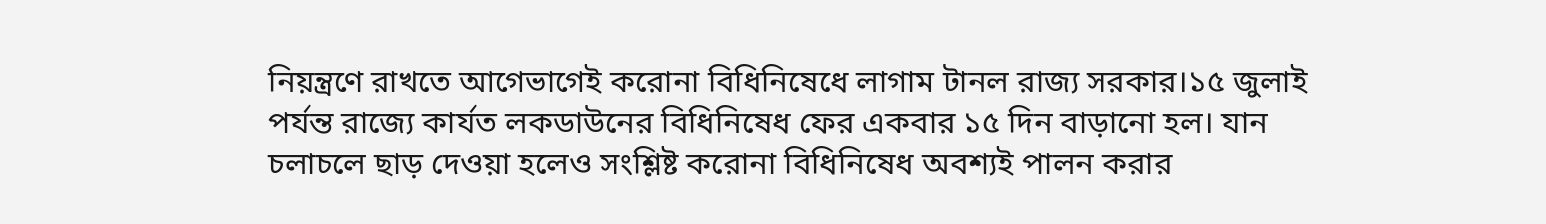নিয়ন্ত্রণে রাখতে আগেভাগেই করোনা বিধিনিষেধে লাগাম টানল রাজ্য সরকার।১৫ জুলাই পর্যন্ত রাজ্যে কার্যত লকডাউনের বিধিনিষেধ ফের একবার ১৫ দিন বাড়ানো হল। যান চলাচলে ছাড় দেওয়া হলেও সংশ্লিষ্ট করোনা বিধিনিষেধ অবশ্যই পালন করার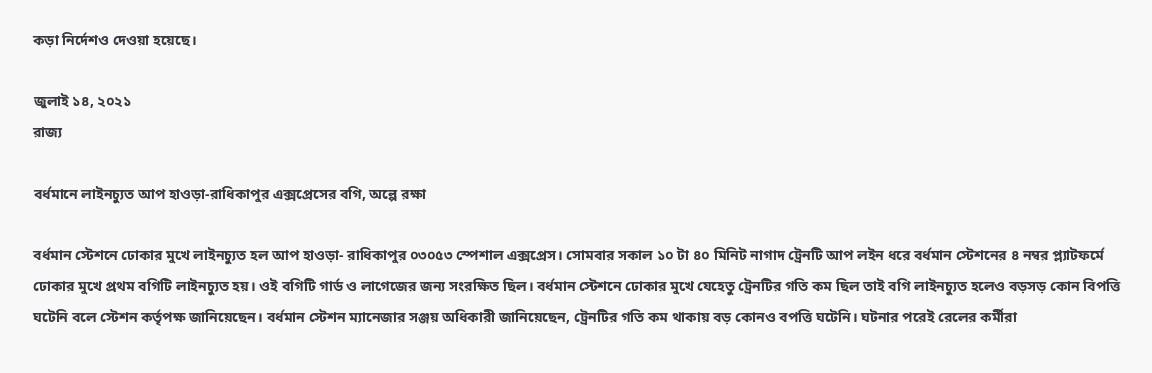কড়া নির্দেশও দেওয়া হয়েছে।

জুলাই ১৪, ২০২১
রাজ্য

বর্ধমানে লাইনচ্যুত আপ হাওড়া-রাধিকাপুর এক্সপ্রেসের বগি, অল্পে রক্ষা

বর্ধমান স্টেশনে ঢোকার মুখে লাইনচ্যুত হল আপ হাওড়া- রাধিকাপুর ০৩০৫৩ স্পেশাল এক্সপ্রেস। সোমবার সকাল ১০ টা ৪০ মিনিট নাগাদ ট্রেনটি আপ লইন ধরে বর্ধমান স্টেশনের ৪ নম্বর প্ল্যাটফর্মে ঢোকার মুখে প্রথম বগিটি লাইনচ্যুত হয়। ওই বগিটি গার্ড ও লাগেজের জন্য সংরক্ষিত ছিল। বর্ধমান স্টেশনে ঢোকার মুখে যেহেতু ট্রেনটির গতি কম ছিল তাই বগি লাইনচ্যুত হলেও বড়সড় কোন বিপত্তি ঘটেনি বলে স্টেশন কর্তৃপক্ষ জানিয়েছেন। বর্ধমান স্টেশন ম্যানেজার সঞ্জয় অধিকারী জানিয়েছেন, ট্রেনটির গতি কম থাকায় বড় কোনও বপত্তি ঘটেনি। ঘটনার পরেই রেলের কর্মীরা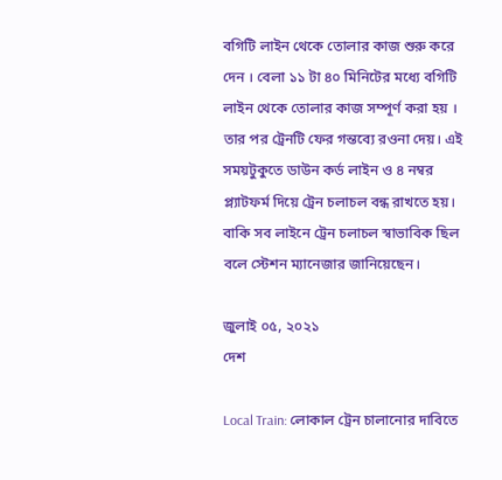বগিটি লাইন থেকে তোলার কাজ শুরু করে দেন । বেলা ১১ টা ৪০ মিনিটের মধ্যে বগিটি লাইন থেকে তোলার কাজ সম্পূর্ণ করা হয় । তার পর ট্রেনটি ফের গন্তব্যে রওনা দেয়। এই সময়টুকুতে ডাউন কর্ড লাইন ও ৪ নম্বর প্ল্যাটফর্ম দিয়ে ট্রেন চলাচল বন্ধ রাখতে হয়। বাকি সব লাইনে ট্রেন চলাচল স্বাভাবিক ছিল বলে স্টেশন ম্যানেজার জানিয়েছেন।

জুলাই ০৫, ২০২১
দেশ

Local Train: লোকাল ট্রেন চালানোর দাবিতে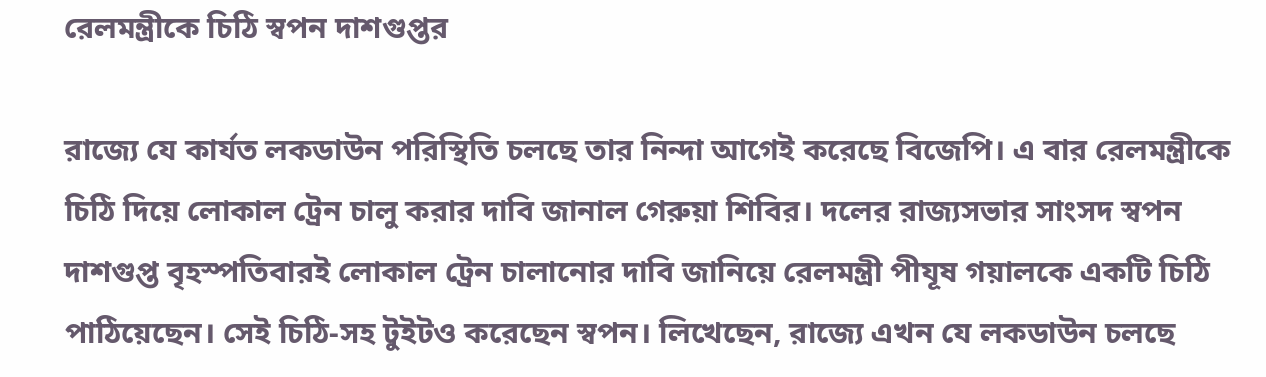রেলমন্ত্রীকে চিঠি স্বপন দাশগুপ্তর

রাজ্যে যে কার্যত লকডাউন পরিস্থিতি চলছে তার নিন্দা আগেই করেছে বিজেপি। এ বার রেলমন্ত্রীকে চিঠি দিয়ে লোকাল ট্রেন চালু করার দাবি জানাল গেরুয়া শিবির। দলের রাজ্যসভার সাংসদ স্বপন দাশগুপ্ত বৃহস্পতিবারই লোকাল ট্রেন চালানোর দাবি জানিয়ে রেলমন্ত্রী পীযূষ গয়ালকে একটি চিঠি পাঠিয়েছেন। সেই চিঠি-সহ টুইটও করেছেন স্বপন। লিখেছেন, রাজ্যে এখন যে লকডাউন চলছে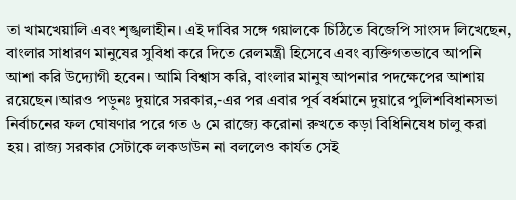তা খামখেয়ালি এবং শৃঙ্খলাহীন। এই দাবির সঙ্গে গয়ালকে চিঠিতে বিজেপি সাংসদ লিখেছেন, বাংলার সাধারণ মানুষের সুবিধা করে দিতে রেলমন্ত্রী হিসেবে এবং ব্যক্তিগতভাবে আপনি আশা করি উদ্যোগী হবেন। আমি বিশ্বাস করি, বাংলার মানুষ আপনার পদক্ষেপের আশায় রয়েছেন।আরও পড়ুনঃ দুয়ারে সরকার,-এর পর এবার পূর্ব বর্ধমানে দুয়ারে পুলিশবিধানসভা নির্বাচনের ফল ঘোষণার পরে গত ৬ মে রাজ্যে করোনা রুখতে কড়া বিধিনিষেধ চালু করা হয়। রাজ্য সরকার সেটাকে লকডাউন না বললেও কার্যত সেই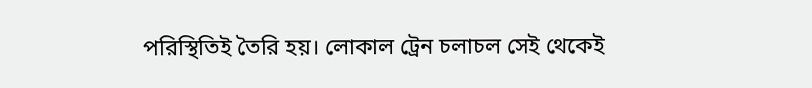পরিস্থিতিই তৈরি হয়। লোকাল ট্রেন চলাচল সেই থেকেই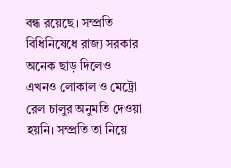বন্ধ রয়েছে। সম্প্রতি বিধিনিষেধে রাজ্য সরকার অনেক ছাড় দিলেও এখনও লোকাল ও মেট্রো রেল চালুর অনুমতি দেওয়া হয়নি। সম্প্রতি তা নিয়ে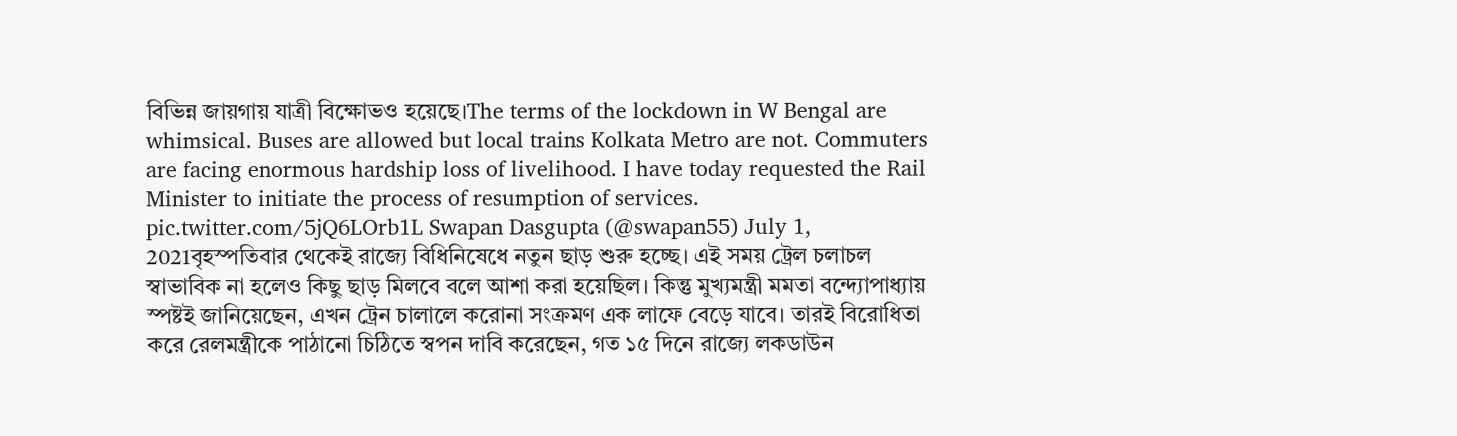বিভিন্ন জায়গায় যাত্রী বিক্ষোভও হয়েছে।The terms of the lockdown in W Bengal are whimsical. Buses are allowed but local trains Kolkata Metro are not. Commuters are facing enormous hardship loss of livelihood. I have today requested the Rail Minister to initiate the process of resumption of services. pic.twitter.com/5jQ6LOrb1L Swapan Dasgupta (@swapan55) July 1, 2021বৃহস্পতিবার থেকেই রাজ্যে বিধিনিষেধে নতুন ছাড় শুরু হচ্ছে। এই সময় ট্রেল চলাচল স্বাভাবিক না হলেও কিছু ছাড় মিলবে বলে আশা করা হয়েছিল। কিন্তু মুখ্যমন্ত্রী মমতা বন্দ্যোপাধ্যায় স্পষ্টই জানিয়েছেন, এখন ট্রেন চালালে করোনা সংক্রমণ এক লাফে বেড়ে যাবে। তারই বিরোধিতা করে রেলমন্ত্রীকে পাঠানো চিঠিতে স্বপন দাবি করেছেন, গত ১৫ দিনে রাজ্যে লকডাউন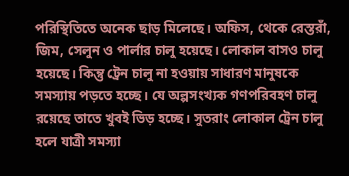পরিস্থিতিতে অনেক ছাড় মিলেছে। অফিস, থেকে রেস্তরাঁ, জিম, সেলুন ও পার্লার চালু হয়েছে। লোকাল বাসও চালু হয়েছে। কিন্তু ট্রেন চালু না হওয়ায় সাধারণ মানুষকে সমস্যায় পড়তে হচ্ছে। যে অল্পসংখ্যক গণপরিবহণ চালু রয়েছে তাতে খুবই ভিড় হচ্ছে। সুতরাং লোকাল ট্রেন চালু হলে যাত্রী সমস্যা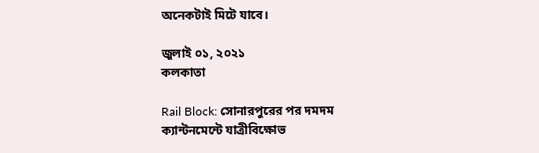অনেকটাই মিটে যাবে।

জুলাই ০১, ২০২১
কলকাতা

Rail Block: সোনারপুরের পর দমদম ক্যান্টনমেন্টে যাত্রীবিক্ষোভ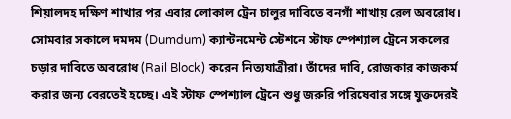শিয়ালদহ দক্ষিণ শাখার পর এবার লোকাল ট্রেন চালুর দাবিতে বনগাঁ শাখায় রেল অবরোধ। সোমবার সকালে দমদম (Dumdum) ক্যান্টনমেন্ট স্টেশনে স্টাফ স্পেশ্যাল ট্রেনে সকলের চড়ার দাবিতে অবরোধ (Rail Block) করেন নিত্যযাত্রীরা। তাঁদের দাবি, রোজকার কাজকর্ম করার জন্য বেরতেই হচ্ছে। এই স্টাফ স্পেশ্যাল ট্রেনে শুধু জরুরি পরিষেবার সঙ্গে যুক্তদেরই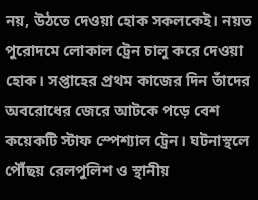নয়, উঠতে দেওয়া হোক সকলকেই। নয়ত পুরোদমে লোকাল ট্রেন চালু করে দেওয়া হোক। সপ্তাহের প্রথম কাজের দিন তাঁদের অবরোধের জেরে আটকে পড়ে বেশ কয়েকটি স্টাফ স্পেশ্যাল ট্রেন। ঘটনাস্থলে পৌঁছয় রেলপুলিশ ও স্থানীয়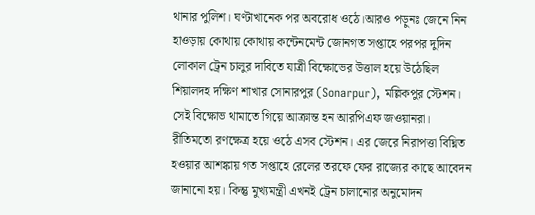থানার পুলিশ। ঘণ্টাখানেক পর অবরোধ ওঠে।আরও পড়ুনঃ জেনে নিন হাওড়ায় কোথায় কোথায় কন্টেনমেন্ট জোনগত সপ্তাহে পরপর দুদিন লোকাল ট্রেন চালুর দাবিতে যাত্রী বিক্ষোভের উত্তাল হয়ে উঠেছিল শিয়ালদহ দক্ষিণ শাখার সোনারপুর (Sonarpur), মল্লিকপুর স্টেশন। সেই বিক্ষোভ থামাতে গিয়ে আক্রান্ত হন আরপিএফ জওয়ানরা। রীতিমতো রণক্ষেত্র হয়ে ওঠে এসব স্টেশন। এর জেরে নিরাপত্তা বিঘ্নিত হওয়ার আশঙ্কায় গত সপ্তাহে রেলের তরফে ফের রাজ্যের কাছে আবেদন জানানো হয়। কিন্তু মুখ্যমন্ত্রী এখনই ট্রেন চালানোর অনুমোদন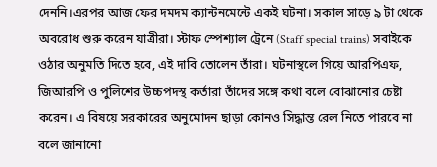দেননি।এরপর আজ ফের দমদম ক্যান্টনমেন্টে একই ঘটনা। সকাল সাড়ে ৯ টা থেকে অবরোধ শুরু করেন যাত্রীরা। স্টাফ স্পেশ্যাল ট্রেনে (Staff special trains) সবাইকে ওঠার অনুমতি দিতে হবে, এই দাবি তোলেন তাঁরা। ঘটনাস্থলে গিয়ে আরপিএফ, জিআরপি ও পুলিশের উচ্চপদস্থ কর্তারা তাঁদের সঙ্গে কথা বলে বোঝানোর চেষ্টা করেন। এ বিষয়ে সরকারের অনুমোদন ছাড়া কোনও সিদ্ধান্ত রেল নিতে পারবে না বলে জানানো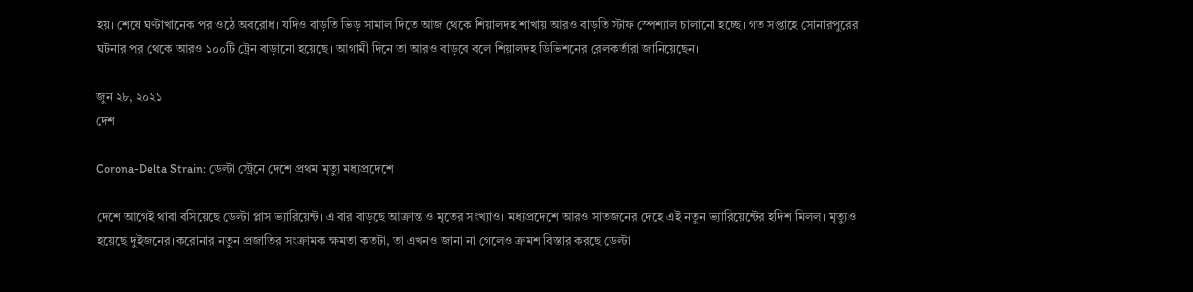হয়। শেষে ঘণ্টাখানেক পর ওঠে অবরোধ। যদিও বাড়তি ভিড় সামাল দিতে আজ থেকে শিয়ালদহ শাখায় আরও বাড়তি স্টাফ স্পেশ্যাল চালানো হচ্ছে। গত সপ্তাহে সোনারপুরের ঘটনার পর থেকে আরও ১০০টি ট্রেন বাড়ানো হয়েছে। আগামী দিনে তা আরও বাড়বে বলে শিয়ালদহ ডিভিশনের রেলকর্তারা জানিয়েছেন।

জুন ২৮, ২০২১
দেশ

Corona-Delta Strain: ডেল্টা স্ট্রেনে দেশে প্রথম মৃত্যু মধ্যপ্রদেশে

দেশে আগেই থাবা বসিয়েছে ডেল্টা প্লাস ভ্যারিয়েন্ট। এ বার বাড়ছে আক্রান্ত ও মৃতের সংখ্যাও। মধ্যপ্রদেশে আরও সাতজনের দেহে এই নতুন ভ্যারিয়েন্টের হদিশ মিলল। মৃত্যুও হয়েছে দুইজনের।করোনার নতুন প্রজাতির সংক্রামক ক্ষমতা কতটা, তা এখনও জানা না গেলেও ক্রমশ বিস্তার করছে ডেল্টা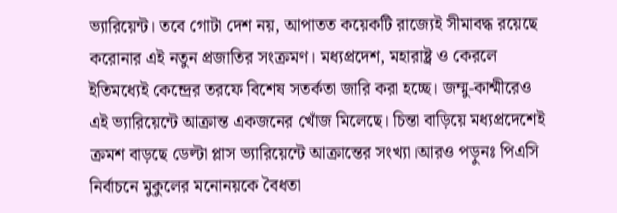ভ্যারিয়েন্ট। তবে গোটা দেশ নয়, আপাতত কয়েকটি রাজ্যেই সীমাবদ্ধ রয়েছে করোনার এই নতুন প্রজাতির সংক্রমণ। মধ্যপ্রদেশ, মহারাষ্ট্র ও কেরলে ইতিমধ্যেই কেন্দ্রের তরফে বিশেষ সতর্কতা জারি করা হচ্ছে। জম্মু-কাশ্মীরেও এই ভ্যারিয়েন্টে আক্রান্ত একজনের খোঁজ মিলেছে। চিন্তা বাড়িয়ে মধ্যপ্রদেশেই ক্রমশ বাড়ছে ডেল্টা প্লাস ভ্যারিয়েন্টে আক্রান্তের সংখ্যা।আরও পড়ুনঃ পিএসি নির্বাচনে মুকুলের মনোনয়কে বৈধতা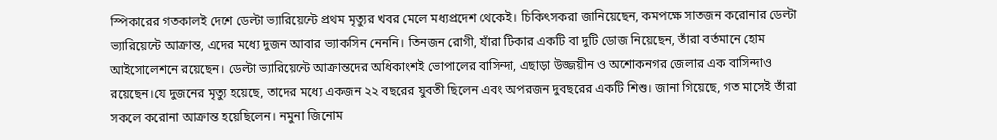স্পিকারের গতকালই দেশে ডেল্টা ভ্যারিয়েন্টে প্রথম মৃত্যুর খবর মেলে মধ্যপ্রদেশ থেকেই। চিকিৎসকরা জানিয়েছেন, কমপক্ষে সাতজন করোনার ডেল্টা ভ্যারিয়েন্টে আক্রান্ত, এদের মধ্যে দুজন আবার ভ্যাকসিন নেননি। তিনজন রোগী, যাঁরা টিকার একটি বা দুটি ডোজ নিয়েছেন, তাঁরা বর্তমানে হোম আইসোলেশনে রয়েছেন। ডেল্টা ভ্যারিয়েন্টে আক্রান্তদের অধিকাংশই ভোপালের বাসিন্দা, এছাড়া উজ্জয়ীন ও অশোকনগর জেলার এক বাসিন্দাও রয়েছেন।যে দুজনের মৃত্যু হয়েছে, তাদের মধ্যে একজন ২২ বছরের যুবতী ছিলেন এবং অপরজন দুবছরের একটি শিশু। জানা গিয়েছে, গত মাসেই তাঁরা সকলে করোনা আক্রান্ত হয়েছিলেন। নমুনা জিনোম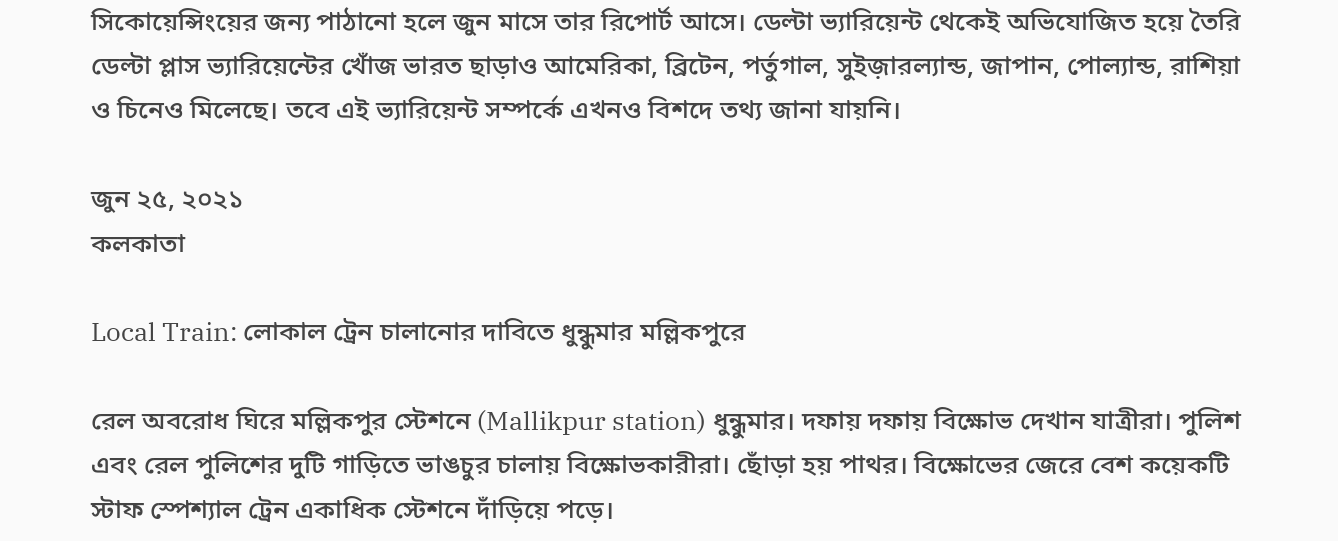সিকোয়েন্সিংয়ের জন্য পাঠানো হলে জুন মাসে তার রিপোর্ট আসে। ডেল্টা ভ্যারিয়েন্ট থেকেই অভিযোজিত হয়ে তৈরি ডেল্টা প্লাস ভ্যারিয়েন্টের খোঁজ ভারত ছাড়াও আমেরিকা, ব্রিটেন, পর্তুগাল, সুইজ়ারল্যান্ড, জাপান, পোল্যান্ড, রাশিয়া ও চিনেও মিলেছে। তবে এই ভ্যারিয়েন্ট সম্পর্কে এখনও বিশদে তথ্য জানা যায়নি।

জুন ২৫, ২০২১
কলকাতা

Local Train: লোকাল ট্রেন চালানোর দাবিতে ধুন্ধুমার মল্লিকপুরে

রেল অবরোধ ঘিরে মল্লিকপুর স্টেশনে (Mallikpur station) ধুন্ধুমার। দফায় দফায় বিক্ষোভ দেখান যাত্রীরা। পুলিশ এবং রেল পুলিশের দুটি গাড়িতে ভাঙচুর চালায় বিক্ষোভকারীরা। ছোঁড়া হয় পাথর। বিক্ষোভের জেরে বেশ কয়েকটি স্টাফ স্পেশ্যাল ট্রেন একাধিক স্টেশনে দাঁড়িয়ে পড়ে।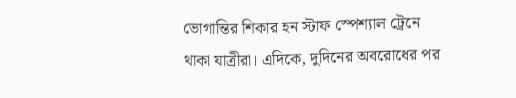ভোগান্তির শিকার হন স্টাফ স্পেশ্যাল ট্রেনে থাকা যাত্রীরা। এদিকে, দুদিনের অবরোধের পর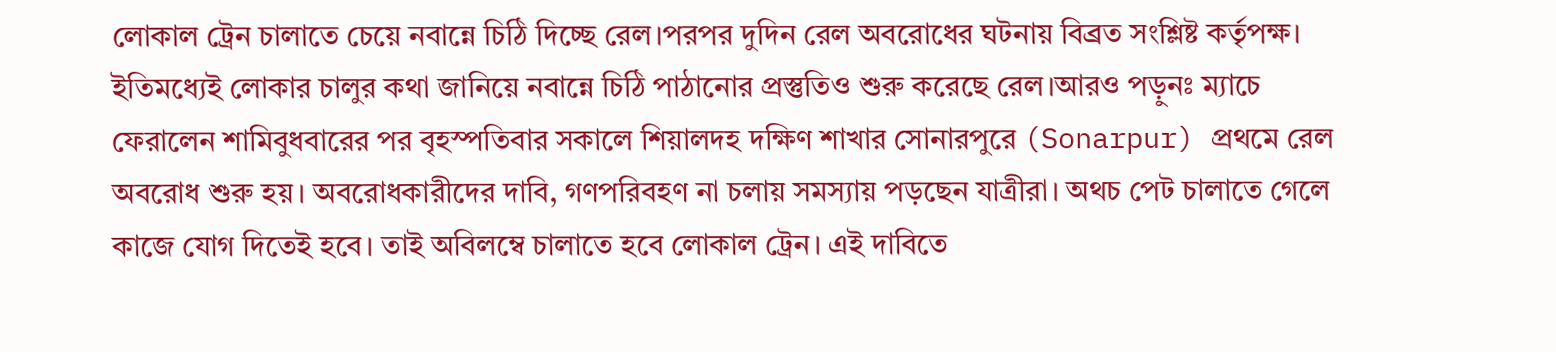লোকাল ট্রেন চালাতে চেয়ে নবান্নে চিঠি দিচ্ছে রেল।পরপর দুদিন রেল অবরোধের ঘটনায় বিব্রত সংশ্লিষ্ট কর্তৃপক্ষ। ইতিমধ্যেই লোকার চালুর কথা জানিয়ে নবান্নে চিঠি পাঠানোর প্রস্তুতিও শুরু করেছে রেল।আরও পড়ুনঃ ম্যাচে ফেরালেন শামিবুধবারের পর বৃহস্পতিবার সকালে শিয়ালদহ দক্ষিণ শাখার সোনারপুরে (Sonarpur) প্রথমে রেল অবরোধ শুরু হয়। অবরোধকারীদের দাবি, গণপরিবহণ না চলায় সমস্যায় পড়ছেন যাত্রীরা। অথচ পেট চালাতে গেলে কাজে যোগ দিতেই হবে। তাই অবিলম্বে চালাতে হবে লোকাল ট্রেন। এই দাবিতে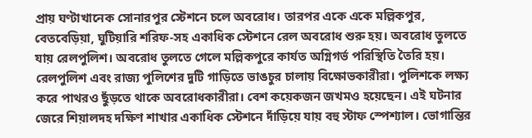প্রায় ঘণ্টাখানেক সোনারপুর স্টেশনে চলে অবরোধ। তারপর একে একে মল্লিকপুর, বেতবেড়িয়া, ঘুটিয়ারি শরিফ-সহ একাধিক স্টেশনে রেল অবরোধ শুরু হয়। অবরোধ তুলতে যায় রেলপুলিশ। অবরোধ তুলতে গেলে মল্লিকপুরে কার্যত অগ্নিগর্ভ পরিস্থিতি তৈরি হয়। রেলপুলিশ এবং রাজ্য পুলিশের দুটি গাড়িতে ভাঙচুর চালায় বিক্ষোভকারীরা। পুলিশকে লক্ষ্য করে পাথরও ছুঁড়তে থাকে অবরোধকারীরা। বেশ কয়েকজন জখমও হয়েছেন। এই ঘটনার জেরে শিয়ালদহ দক্ষিণ শাখার একাধিক স্টেশনে দাঁড়িয়ে যায় বহু স্টাফ স্পেশ্যাল। ভোগান্তির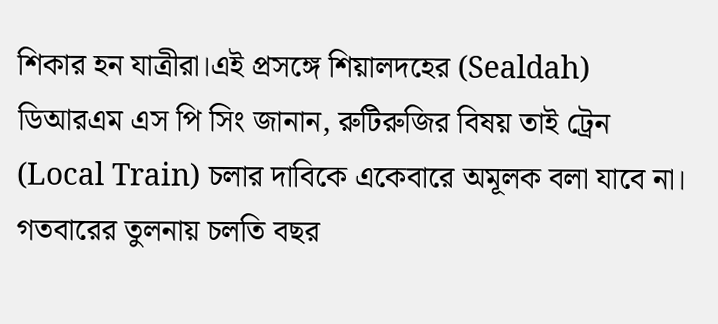শিকার হন যাত্রীরা।এই প্রসঙ্গে শিয়ালদহের (Sealdah) ডিআরএম এস পি সিং জানান, রুটিরুজির বিষয় তাই ট্রেন (Local Train) চলার দাবিকে একেবারে অমূলক বলা যাবে না। গতবারের তুলনায় চলতি বছর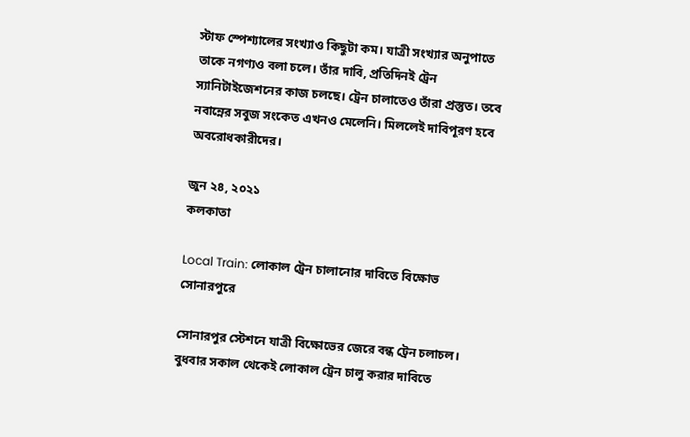স্টাফ স্পেশ্যালের সংখ্যাও কিছুটা কম। যাত্রী সংখ্যার অনুপাতে তাকে নগণ্যও বলা চলে। তাঁর দাবি, প্রতিদিনই ট্রেন স্যানিটাইজেশনের কাজ চলছে। ট্রেন চালাতেও তাঁরা প্রস্তুত। তবে নবান্নের সবুজ সংকেত এখনও মেলেনি। মিললেই দাবিপূরণ হবে অবরোধকারীদের।

জুন ২৪, ২০২১
কলকাতা

Local Train: লোকাল ট্রেন চালানোর দাবিতে বিক্ষোভ সোনারপুরে

সোনারপুর স্টেশনে যাত্রী বিক্ষোভের জেরে বন্ধ ট্রেন চলাচল। বুধবার সকাল থেকেই লোকাল ট্রেন চালু করার দাবিতে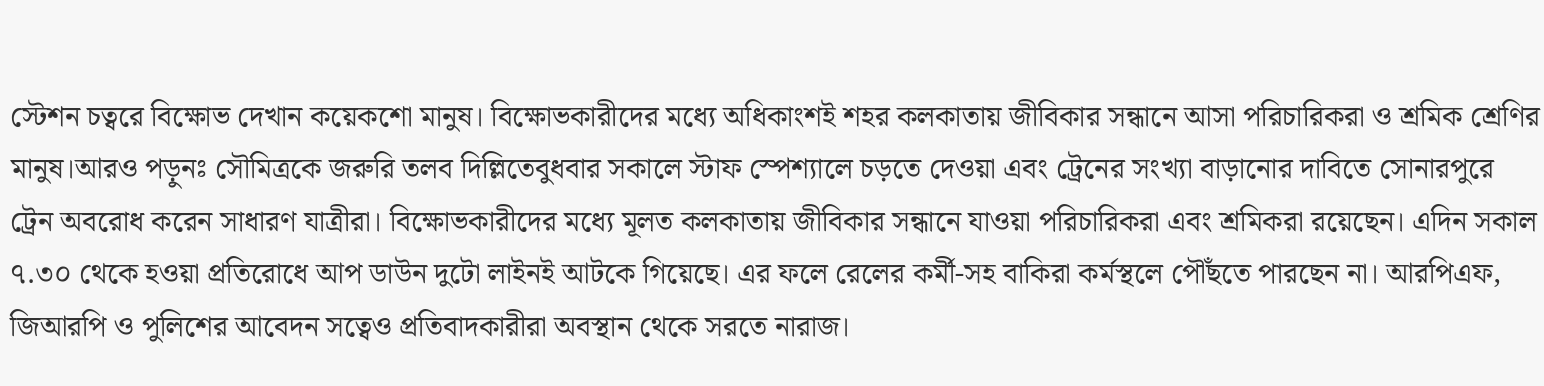স্টেশন চত্বরে বিক্ষোভ দেখান কয়েকশো মানুষ। বিক্ষোভকারীদের মধ্যে অধিকাংশই শহর কলকাতায় জীবিকার সন্ধানে আসা পরিচারিকরা ও শ্রমিক শ্রেণির মানুষ।আরও পড়ুনঃ সৌমিত্রকে জরুরি তলব দিল্লিতেবুধবার সকালে স্টাফ স্পেশ্যালে চড়তে দেওয়া এবং ট্রেনের সংখ্যা বাড়ানোর দাবিতে সোনারপুরে ট্রেন অবরোধ করেন সাধারণ যাত্রীরা। বিক্ষোভকারীদের মধ্যে মূলত কলকাতায় জীবিকার সন্ধানে যাওয়া পরিচারিকরা এবং শ্রমিকরা রয়েছেন। এদিন সকাল ৭.৩০ থেকে হওয়া প্রতিরোধে আপ ডাউন দুটো লাইনই আটকে গিয়েছে। এর ফলে রেলের কর্মী-সহ বাকিরা কর্মস্থলে পৌঁছতে পারছেন না। আরপিএফ, জিআরপি ও পুলিশের আবেদন সত্বেও প্রতিবাদকারীরা অবস্থান থেকে সরতে নারাজ।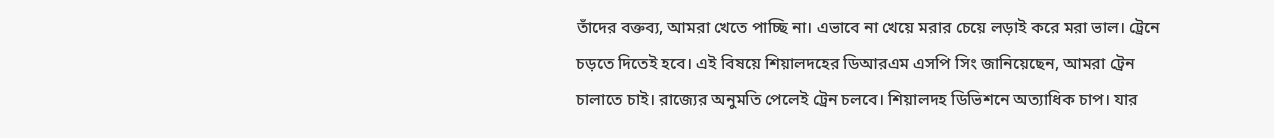তাঁদের বক্তব্য, আমরা খেতে পাচ্ছি না। এভাবে না খেয়ে মরার চেয়ে লড়াই করে মরা ভাল। ট্রেনে চড়তে দিতেই হবে। এই বিষয়ে শিয়ালদহের ডিআরএম এসপি সিং জানিয়েছেন, আমরা ট্রেন চালাতে চাই। রাজ্যের অনুমতি পেলেই ট্রেন চলবে। শিয়ালদহ ডিভিশনে অত্যাধিক চাপ। যার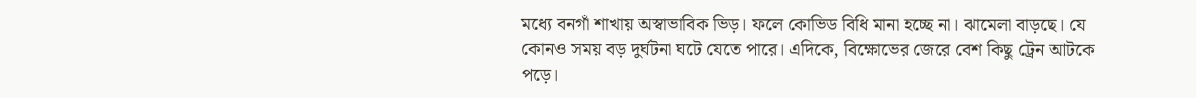মধ্যে বনগাঁ শাখায় অস্বাভাবিক ভিড়। ফলে কোভিড বিধি মানা হচ্ছে না। ঝামেলা বাড়ছে। যে কোনও সময় বড় দুর্ঘটনা ঘটে যেতে পারে। এদিকে, বিক্ষোভের জেরে বেশ কিছু ট্রেন আটকে পড়ে।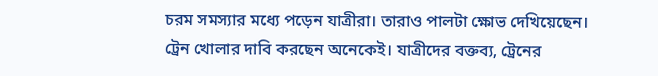চরম সমস্যার মধ্যে পড়েন যাত্রীরা। তারাও পালটা ক্ষোভ দেখিয়েছেন। ট্রেন খোলার দাবি করছেন অনেকেই। যাত্রীদের বক্তব্য, ট্রেনের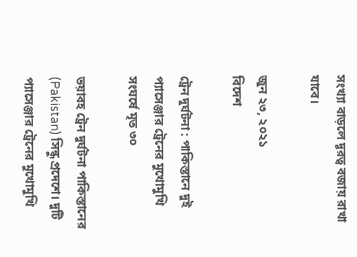সংখ্যা বাড়লে দূরত্ব বজায় রাখা যাবে।

জুন ২৩, ২০২১
বিদেশ

ট্রেন দুর্ঘটনা : পাকিস্তানে দুই প্যাসেঞ্জার ট্রেনের মুখোমুখি সংঘর্ষে মৃত ৩০

ভয়াবহ ট্রেন দুর্ঘটনা পাকিস্তানের (Pakistan) সিন্ধু প্রদেশে। দুটি প্যাসেঞ্জার ট্রেনের মুখোমুখি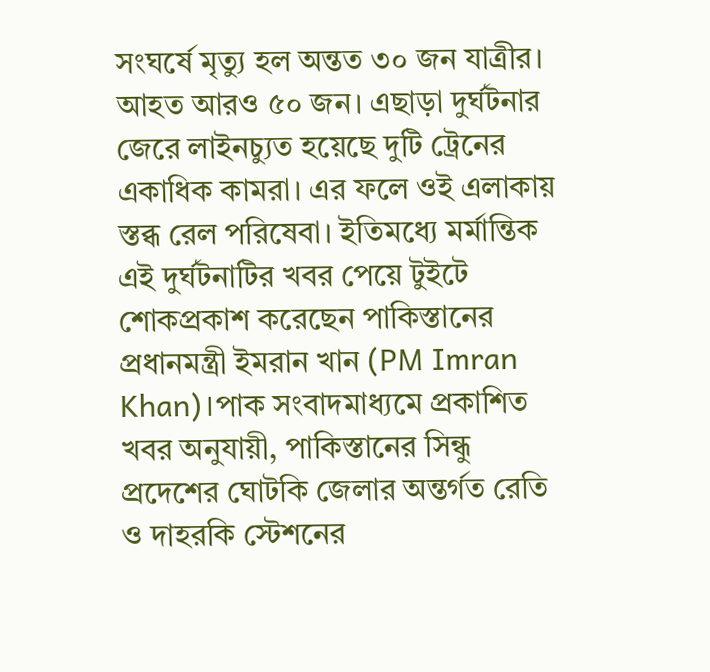সংঘর্ষে মৃত্যু হল অন্তত ৩০ জন যাত্রীর। আহত আরও ৫০ জন। এছাড়া দুর্ঘটনার জেরে লাইনচ্যুত হয়েছে দুটি ট্রেনের একাধিক কামরা। এর ফলে ওই এলাকায় স্তব্ধ রেল পরিষেবা। ইতিমধ্যে মর্মান্তিক এই দুর্ঘটনাটির খবর পেয়ে টুইটে শোকপ্রকাশ করেছেন পাকিস্তানের প্রধানমন্ত্রী ইমরান খান (PM Imran Khan)।পাক সংবাদমাধ্যমে প্রকাশিত খবর অনুযায়ী, পাকিস্তানের সিন্ধু প্রদেশের ঘোটকি জেলার অন্তর্গত রেতি ও দাহরকি স্টেশনের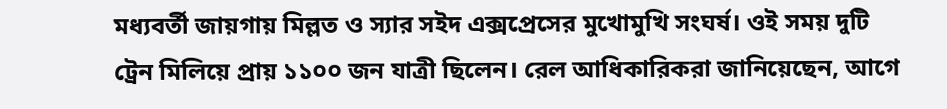মধ্যবর্তী জায়গায় মিল্লত ও স্যার সইদ এক্সপ্রেসের মুখোমুখি সংঘর্ষ। ওই সময় দুটি ট্রেন মিলিয়ে প্রায় ১১০০ জন যাত্রী ছিলেন। রেল আধিকারিকরা জানিয়েছেন, আগে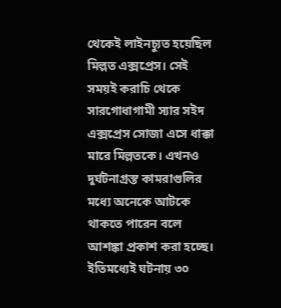থেকেই লাইনচ্যুত হয়েছিল মিল্লত এক্সপ্রেস। সেই সময়ই করাচি থেকে সারগোধাগামী স্যার সইদ এক্সপ্রেস সোজা এসে ধাক্কা মারে মিল্লতকে। এখনও দুর্ঘটনাগ্রস্ত কামরাগুলির মধ্যে অনেকে আটকে থাকতে পারেন বলে আশঙ্কা প্রকাশ করা হচ্ছে। ইতিমধ্যেই ঘটনায় ৩০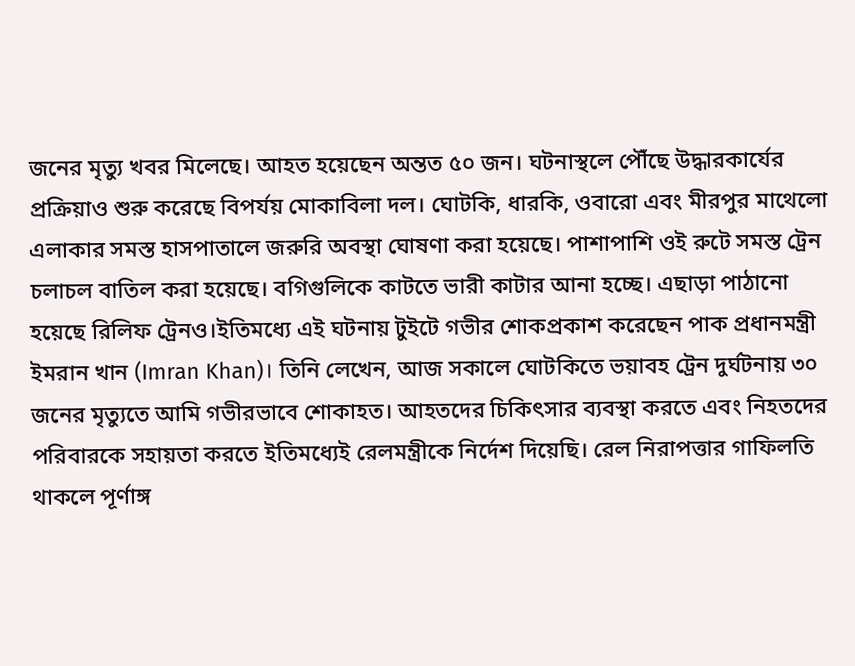জনের মৃত্যু খবর মিলেছে। আহত হয়েছেন অন্তত ৫০ জন। ঘটনাস্থলে পৌঁছে উদ্ধারকার্যের প্রক্রিয়াও শুরু করেছে বিপর্যয় মোকাবিলা দল। ঘোটকি, ধারকি, ওবারো এবং মীরপুর মাথেলো এলাকার সমস্ত হাসপাতালে জরুরি অবস্থা ঘোষণা করা হয়েছে। পাশাপাশি ওই রুটে সমস্ত ট্রেন চলাচল বাতিল করা হয়েছে। বগিগুলিকে কাটতে ভারী কাটার আনা হচ্ছে। এছাড়া পাঠানো হয়েছে রিলিফ ট্রেনও।ইতিমধ্যে এই ঘটনায় টুইটে গভীর শোকপ্রকাশ করেছেন পাক প্রধানমন্ত্রী ইমরান খান (Imran Khan)। তিনি লেখেন, আজ সকালে ঘোটকিতে ভয়াবহ ট্রেন দুর্ঘটনায় ৩০ জনের মৃত্যুতে আমি গভীরভাবে শোকাহত। আহতদের চিকিৎসার ব্যবস্থা করতে এবং নিহতদের পরিবারকে সহায়তা করতে ইতিমধ্যেই রেলমন্ত্রীকে নির্দেশ দিয়েছি। রেল নিরাপত্তার গাফিলতি থাকলে পূর্ণাঙ্গ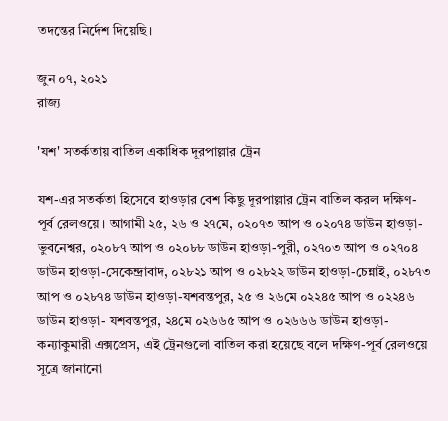তদন্তের নির্দেশ দিয়েছি।

জুন ০৭, ২০২১
রাজ্য

'যশ' সতর্কতায় বাতিল একাধিক দূরপাল্লার ট্রেন

যশ-এর সতর্কতা হিসেবে হাওড়ার বেশ কিছু দূরপাল্লার ট্রেন বাতিল করল দক্ষিণ-পূর্ব রেলওয়ে। আগামী ২৫, ২৬ ও ২৭মে, ০২০৭৩ আপ ও ০২০৭৪ ডাউন হাওড়া-ভুবনেশ্বর, ০২০৮৭ আপ ও ০২০৮৮ ডাউন হাওড়া-পুরী, ০২৭০৩ আপ ও ০২৭০৪ ডাউন হাওড়া-সেকেন্দ্রাবাদ, ০২৮২১ আপ ও ০২৮২২ ডাউন হাওড়া-চেন্নাই, ০২৮৭৩ আপ ও ০২৮৭৪ ডাউন হাওড়া-যশবন্তপুর, ২৫ ও ২৬মে ০২২৪৫ আপ ও ০২২৪৬ ডাউন হাওড়া- যশবন্তপুর, ২৪মে ০২৬৬৫ আপ ও ০২৬৬৬ ডাউন হাওড়া-কন্যাকুমারী এক্সপ্রেস, এই ট্রেনগুলো বাতিল করা হয়েছে বলে দক্ষিণ-পূর্ব রেলওয়ে সূত্রে জানানো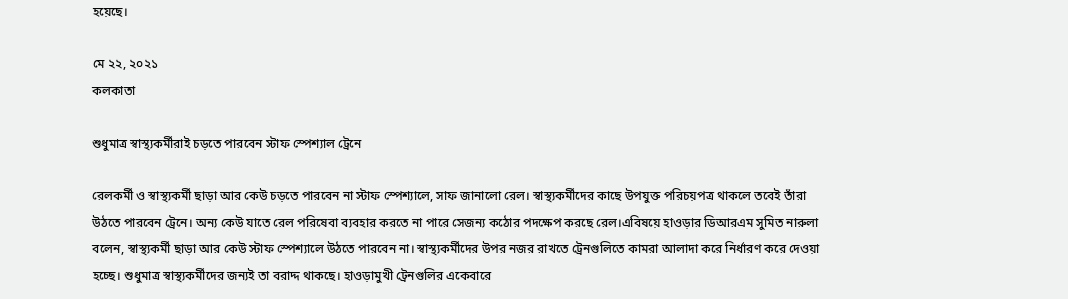হয়েছে।

মে ২২, ২০২১
কলকাতা

শুধুমাত্র স্বাস্থ্যকর্মীরাই চড়তে পারবেন স্টাফ স্পেশ্যাল ট্রেনে

রেলকর্মী ও স্বাস্থ্যকর্মী ছাড়া আর কেউ চড়তে পারবেন না স্টাফ স্পেশ্যালে, সাফ জানালো রেল। স্বাস্থ্যকর্মীদের কাছে উপযুক্ত পরিচয়পত্র থাকলে তবেই তাঁরা উঠতে পারবেন ট্রেনে। অন্য কেউ যাতে রেল পরিষেবা ব্যবহার করতে না পারে সেজন্য কঠোর পদক্ষেপ করছে রেল।এবিষয়ে হাওড়ার ডিআরএম সুমিত নারুলা বলেন, স্বাস্থ্যকর্মী ছাড়া আর কেউ স্টাফ স্পেশ্যালে উঠতে পারবেন না। স্বাস্থ্যকর্মীদের উপর নজর রাখতে ট্রেনগুলিতে কামরা আলাদা করে নির্ধারণ করে দেওয়া হচ্ছে। শুধুমাত্র স্বাস্থ্যকর্মীদের জন্যই তা বরাদ্দ থাকছে। হাওড়ামুখী ট্রেনগুলির একেবারে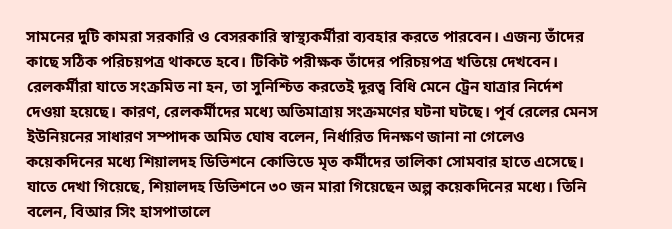সামনের দুটি কামরা সরকারি ও বেসরকারি স্বাস্থ্যকর্মীরা ব্যবহার করতে পারবেন। এজন্য তাঁদের কাছে সঠিক পরিচয়পত্র থাকতে হবে। টিকিট পরীক্ষক তাঁদের পরিচয়পত্র খতিয়ে দেখবেন। রেলকর্মীরা যাতে সংক্রমিত না হন, তা সুনিশ্চিত করতেই দূরত্ব বিধি মেনে ট্রেন যাত্রার নির্দেশ দেওয়া হয়েছে। কারণ, রেলকর্মীদের মধ্যে অতিমাত্রায় সংক্রমণের ঘটনা ঘটছে। পূর্ব রেলের মেনস ইউনিয়নের সাধারণ সম্পাদক অমিত ঘোষ বলেন, নির্ধারিত দিনক্ষণ জানা না গেলেও কয়েকদিনের মধ্যে শিয়ালদহ ডিভিশনে কোভিডে মৃত কর্মীদের তালিকা সোমবার হাতে এসেছে। যাতে দেখা গিয়েছে, শিয়ালদহ ডিভিশনে ৩০ জন মারা গিয়েছেন অল্প কয়েকদিনের মধ্যে। তিনি বলেন, বিআর সিং হাসপাতালে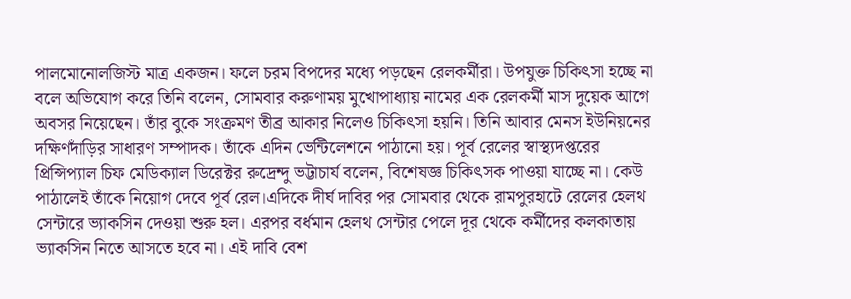পালমোনোলজিস্ট মাত্র একজন। ফলে চরম বিপদের মধ্যে পড়ছেন রেলকর্মীরা। উপযুক্ত চিকিৎসা হচ্ছে না বলে অভিযোগ করে তিনি বলেন, সোমবার করুণাময় মুখোপাধ্যায় নামের এক রেলকর্মী মাস দুয়েক আগে অবসর নিয়েছেন। তাঁর বুকে সংক্রমণ তীব্র আকার নিলেও চিকিৎসা হয়নি। তিনি আবার মেনস ইউনিয়নের দক্ষিণদাঁড়ির সাধারণ সম্পাদক। তাঁকে এদিন ভেন্টিলেশনে পাঠানো হয়। পূর্ব রেলের স্বাস্থ্যদপ্তরের প্রিন্সিপ্যাল চিফ মেডিক্যাল ডিরেক্টর রুদ্রেন্দু ভট্টাচার্য বলেন, বিশেষজ্ঞ চিকিৎসক পাওয়া যাচ্ছে না। কেউ পাঠালেই তাঁকে নিয়োগ দেবে পূর্ব রেল।এদিকে দীর্ঘ দাবির পর সোমবার থেকে রামপুরহাটে রেলের হেলথ সেন্টারে ভ্যাকসিন দেওয়া শুরু হল। এরপর বর্ধমান হেলথ সেন্টার পেলে দূর থেকে কর্মীদের কলকাতায় ভ্যাকসিন নিতে আসতে হবে না। এই দাবি বেশ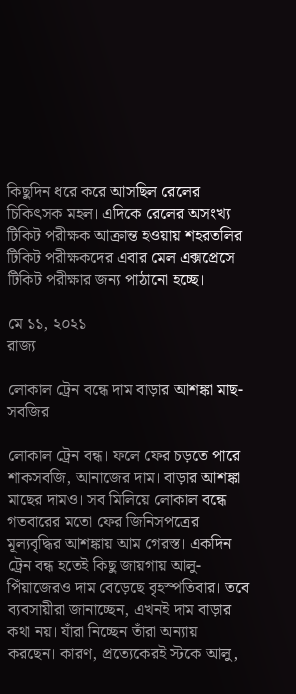কিছুদিন ধরে করে আসছিল রেলের চিকিৎসক মহল। এদিকে রেলের অসংখ্য টিকিট পরীক্ষক আক্রান্ত হওয়ায় শহরতলির টিকিট পরীক্ষকদের এবার মেল এক্সপ্রেসে টিকিট পরীক্ষার জন্য পাঠানো হচ্ছে।

মে ১১, ২০২১
রাজ্য

লোকাল ট্রেন বন্ধে দাম বাড়ার আশঙ্কা মাছ-সবজির

লোকাল ট্রেন বন্ধ। ফলে ফের চড়তে পারে শাকসবজি, আনাজের দাম। বাড়ার আশঙ্কা মাছের দামও। সব মিলিয়ে লোকাল বন্ধে গতবারের মতো ফের জিনিসপত্রের মূল্যবৃদ্ধির আশঙ্কায় আম গেরস্ত। একদিন ট্রেন বন্ধ হতেই কিছু জায়গায় আলু-পিঁয়াজেরও দাম বেড়েছে বৃহস্পতিবার। তবে ব্যবসায়ীরা জানাচ্ছেন, এখনই দাম বাড়ার কথা নয়। যাঁরা নিচ্ছেন তাঁরা অন্যায় করছেন। কারণ, প্রত্যেকেরই স্টকে আলু,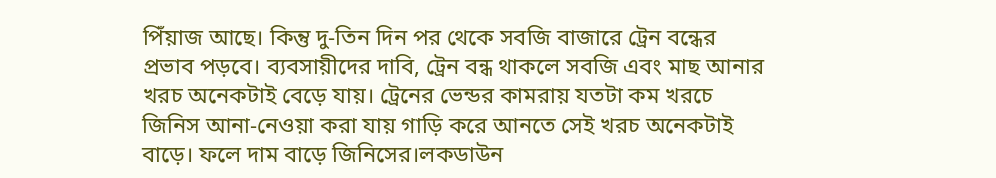পিঁয়াজ আছে। কিন্তু দু-তিন দিন পর থেকে সবজি বাজারে ট্রেন বন্ধের প্রভাব পড়বে। ব্যবসায়ীদের দাবি, ট্রেন বন্ধ থাকলে সবজি এবং মাছ আনার খরচ অনেকটাই বেড়ে যায়। ট্রেনের ভেন্ডর কামরায় যতটা কম খরচে জিনিস আনা-নেওয়া করা যায় গাড়ি করে আনতে সেই খরচ অনেকটাই বাড়ে। ফলে দাম বাড়ে জিনিসের।লকডাউন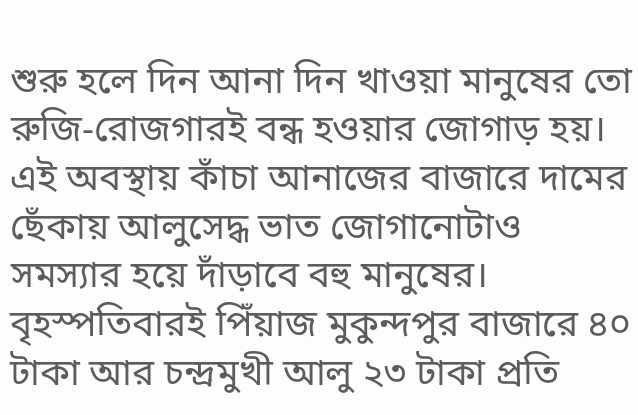শুরু হলে দিন আনা দিন খাওয়া মানুষের তো রুজি-রোজগারই বন্ধ হওয়ার জোগাড় হয়। এই অবস্থায় কাঁচা আনাজের বাজারে দামের ছেঁকায় আলুসেদ্ধ ভাত জোগানোটাও সমস্যার হয়ে দাঁড়াবে বহু মানুষের। বৃহস্পতিবারই পিঁয়াজ মুকুন্দপুর বাজারে ৪০ টাকা আর চন্দ্রমুখী আলু ২৩ টাকা প্রতি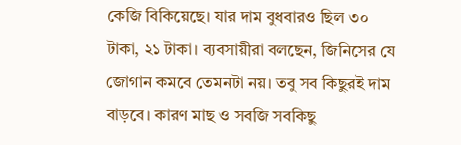কেজি বিকিয়েছে। যার দাম বুধবারও ছিল ৩০ টাকা, ২১ টাকা। ব্যবসায়ীরা বলছেন, জিনিসের যে জোগান কমবে তেমনটা নয়। তবু সব কিছুরই দাম বাড়বে। কারণ মাছ ও সবজি সবকিছু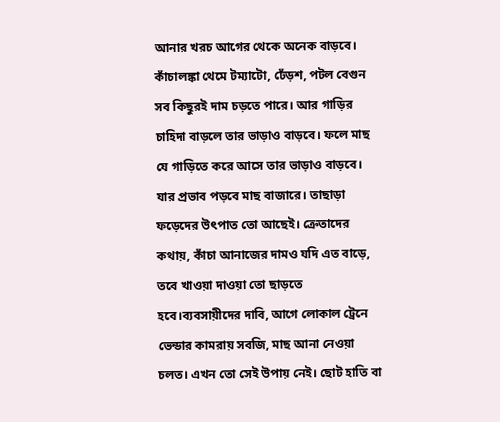আনার খরচ আগের থেকে অনেক বাড়বে। কাঁচালঙ্কা থেমে টম্যাটো, ঢেঁড়শ, পটল বেগুন সব কিছুরই দাম চড়তে পারে। আর গাড়ির চাহিদা বাড়লে তার ভাড়াও বাড়বে। ফলে মাছ যে গাড়িতে করে আসে তার ভাড়াও বাড়বে। যার প্রভাব পড়বে মাছ বাজারে। তাছাড়া ফড়েদের উৎপাত তো আছেই। ক্রেতাদের কথায়, কাঁচা আনাজের দামও যদি এত বাড়ে, তবে খাওয়া দাওয়া তো ছাড়তে হবে।ব্যবসায়ীদের দাবি, আগে লোকাল ট্রেনে ভেন্ডার কামরায় সবজি, মাছ আনা নেওয়া চলত। এখন তো সেই উপায় নেই। ছোট হাতি বা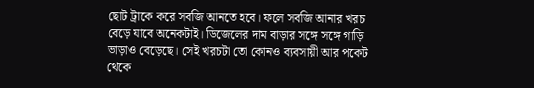ছোট ট্রাকে করে সবজি আনতে হবে। ফলে সবজি আনার খরচ বেড়ে যাবে অনেকটাই। ডিজেলের দাম বাড়ার সঙ্গে সঙ্গে গাড়ি ভাড়াও বেড়েছে। সেই খরচটা তো কোনও ব্যবসায়ী আর পকেট থেকে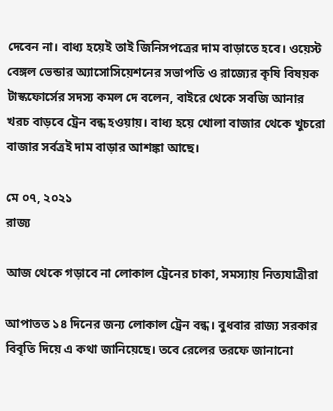দেবেন না। বাধ্য হয়েই তাই জিনিসপত্রের দাম বাড়াতে হবে। ওয়েস্ট বেঙ্গল ভেন্ডার অ্যাসোসিয়েশনের সভাপতি ও রাজ্যের কৃষি বিষয়ক টাস্কফোর্সের সদস্য কমল দে বলেন, বাইরে থেকে সবজি আনার খরচ বাড়বে ট্রেন বন্ধ হওয়ায়। বাধ্য হয়ে খোলা বাজার থেকে খুচরো বাজার সর্বত্রই দাম বাড়ার আশঙ্কা আছে।

মে ০৭, ২০২১
রাজ্য

আজ থেকে গড়াবে না লোকাল ট্রেনের চাকা, সমস্যায় নিত্যযাত্রীরা

আপাতত ১৪ দিনের জন্য লোকাল ট্রেন বন্ধ। বুধবার রাজ্য সরকার বিবৃতি দিয়ে এ কথা জানিয়েছে। তবে রেলের তরফে জানানো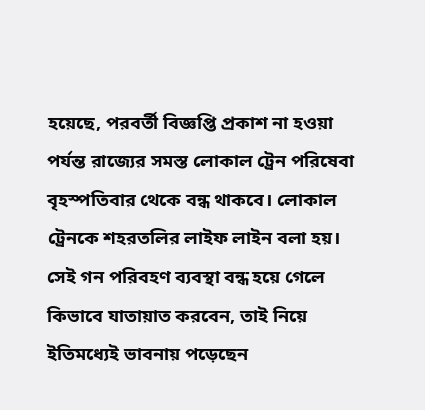হয়েছে, পরবর্তী বিজ্ঞপ্তি প্রকাশ না হওয়া পর্যন্ত রাজ্যের সমস্ত লোকাল ট্রেন পরিষেবা বৃহস্পতিবার থেকে বন্ধ থাকবে। লোকাল ট্রেনকে শহরতলির লাইফ লাইন বলা হয়। সেই গন পরিবহণ ব্যবস্থা বন্ধ হয়ে গেলে কিভাবে যাতায়াত করবেন, তাই নিয়ে ইতিমধ্যেই ভাবনায় পড়েছেন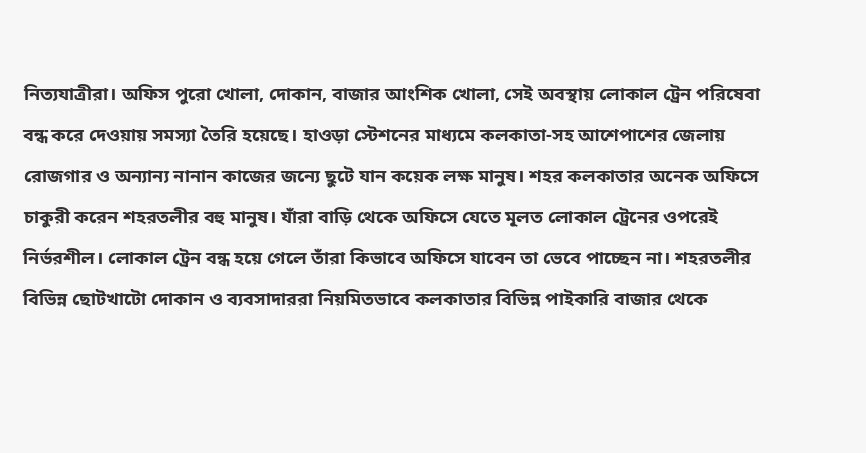নিত্যযাত্রীরা। অফিস পুরো খোলা, দোকান, বাজার আংশিক খোলা, সেই অবস্থায় লোকাল ট্রেন পরিষেবা বন্ধ করে দেওয়ায় সমস্যা তৈরি হয়েছে। হাওড়া স্টেশনের মাধ্যমে কলকাতা-সহ আশেপাশের জেলায় রোজগার ও অন্যান্য নানান কাজের জন্যে ছুটে যান কয়েক লক্ষ মানুষ। শহর কলকাতার অনেক অফিসে চাকুরী করেন শহরতলীর বহু মানুষ। যাঁরা বাড়ি থেকে অফিসে যেতে মূলত লোকাল ট্রেনের ওপরেই নির্ভরশীল। লোকাল ট্রেন বন্ধ হয়ে গেলে তাঁরা কিভাবে অফিসে যাবেন তা ভেবে পাচ্ছেন না। শহরতলীর বিভিন্ন ছোটখাটো দোকান ও ব্যবসাদাররা নিয়মিতভাবে কলকাতার বিভিন্ন পাইকারি বাজার থেকে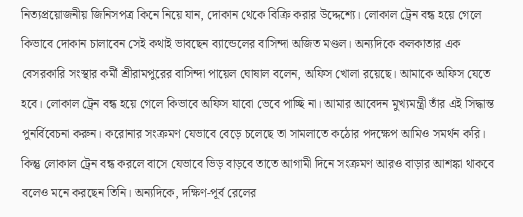নিত্যপ্রয়োজনীয় জিনিসপত্র কিনে নিয়ে যান, দোকান থেকে বিক্রি করার উদ্দেশ্যে। লোকাল ট্রেন বন্ধ হয়ে গেলে কিভাবে দোকান চালাবেন সেই কথাই ভাবছেন ব্যান্ডেলের বাসিন্দা অজিত মণ্ডল। অন্যদিকে কলকাতার এক বেসরকারি সংস্থার কর্মী শ্রীরামপুরের বাসিন্দা পায়েল ঘোষাল বলেন, অফিস খোলা রয়েছে। আমাকে অফিস যেতে হবে। লোকাল ট্রেন বন্ধ হয়ে গেলে কিভাবে অফিস যাবো ভেবে পাচ্ছি না। আমার আবেদন মুখ্যমন্ত্রী তাঁর এই সিদ্ধান্ত পুনর্বিবেচনা করুন। করোনার সংক্রমণ যেভাবে বেড়ে চলেছে তা সামলাতে কঠোর পদক্ষেপ আমিও সমর্থন করি। কিন্তু লোকাল ট্রেন বন্ধ করলে বাসে যেভাবে ভিড় বাড়বে তাতে আগামী দিনে সংক্রমণ আরও বাড়ার আশঙ্কা থাকবে বলেও মনে করছেন তিনি। অন্যদিকে, দক্ষিণ-পূর্ব রেলের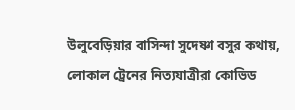উলুবেড়িয়ার বাসিন্দা সুদেষ্ণা বসুর কথায়, লোকাল ট্রেনের নিত্যযাত্রীরা কোভিড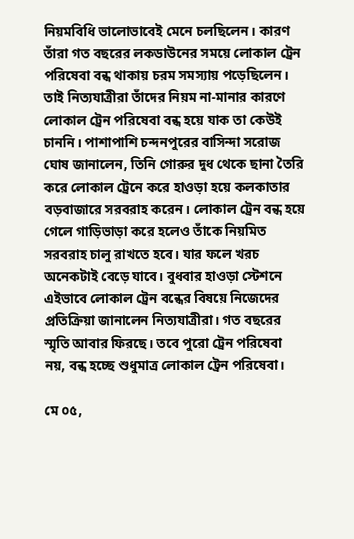নিয়মবিধি ভালোভাবেই মেনে চলছিলেন। কারণ তাঁরা গত বছরের লকডাউনের সময়ে লোকাল ট্রেন পরিষেবা বন্ধ থাকায় চরম সমস্যায় পড়েছিলেন। তাই নিত্যযাত্রীরা তাঁদের নিয়ম না-মানার কারণে লোকাল ট্রেন পরিষেবা বন্ধ হয়ে যাক তা কেউই চাননি। পাশাপাশি চন্দনপুরের বাসিন্দা সরোজ ঘোষ জানালেন, তিনি গোরুর দুধ থেকে ছানা তৈরি করে লোকাল ট্রেনে করে হাওড়া হয়ে কলকাতার বড়বাজারে সরবরাহ করেন। লোকাল ট্রেন বন্ধ হয়ে গেলে গাড়িভাড়া করে হলেও তাঁকে নিয়মিত সরবরাহ চালু রাখতে হবে। যার ফলে খরচ অনেকটাই বেড়ে যাবে। বুধবার হাওড়া স্টেশনে এইভাবে লোকাল ট্রেন বন্ধের বিষয়ে নিজেদের প্রতিক্রিয়া জানালেন নিত্যযাত্রীরা। গত বছরের স্মৃতি আবার ফিরছে। তবে পুরো ট্রেন পরিষেবা নয়, বন্ধ হচ্ছে শুধুমাত্র লোকাল ট্রেন পরিষেবা।

মে ০৫,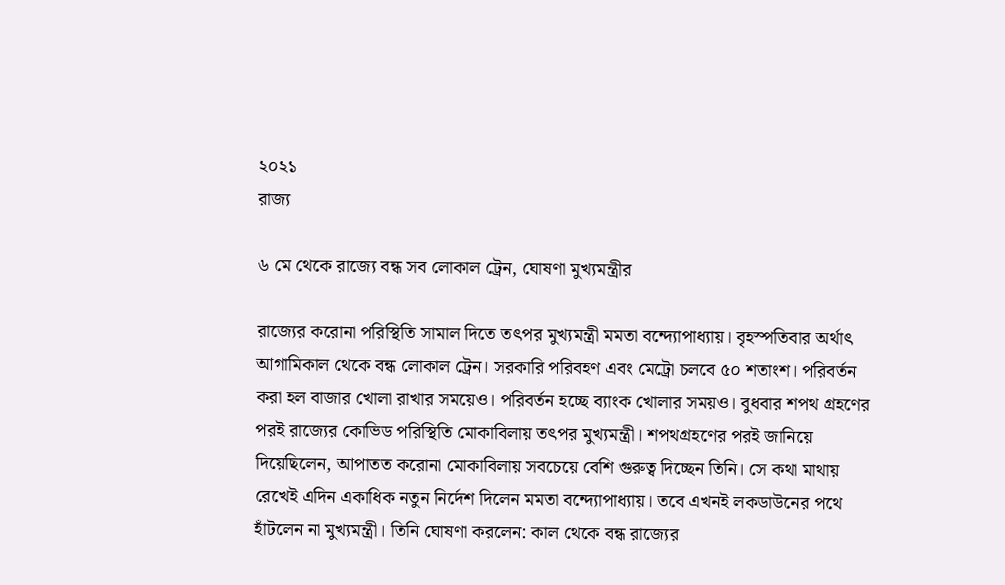২০২১
রাজ্য

৬ মে থেকে রাজ্যে বন্ধ সব লোকাল ট্রেন, ঘোষণা মুখ্যমন্ত্রীর

রাজ্যের করোনা পরিস্থিতি সামাল দিতে তৎপর মুখ্যমন্ত্রী মমতা বন্দ্যোপাধ্যায়। বৃহস্পতিবার অর্থাৎ আগামিকাল থেকে বন্ধ লোকাল ট্রেন। সরকারি পরিবহণ এবং মেট্রো চলবে ৫০ শতাংশ। পরিবর্তন করা হল বাজার খোলা রাখার সময়েও। পরিবর্তন হচ্ছে ব্যাংক খোলার সময়ও। বুধবার শপথ গ্রহণের পরই রাজ্যের কোভিড পরিস্থিতি মোকাবিলায় তৎপর মুখ্যমন্ত্রী। শপথগ্রহণের পরই জানিয়ে দিয়েছিলেন, আপাতত করোনা মোকাবিলায় সবচেয়ে বেশি গুরুত্ব দিচ্ছেন তিনি। সে কথা মাথায় রেখেই এদিন একাধিক নতুন নির্দেশ দিলেন মমতা বন্দ্যোপাধ্যায়। তবে এখনই লকডাউনের পথে হাঁটলেন না মুখ্যমন্ত্রী। তিনি ঘোষণা করলেন: কাল থেকে বন্ধ রাজ্যের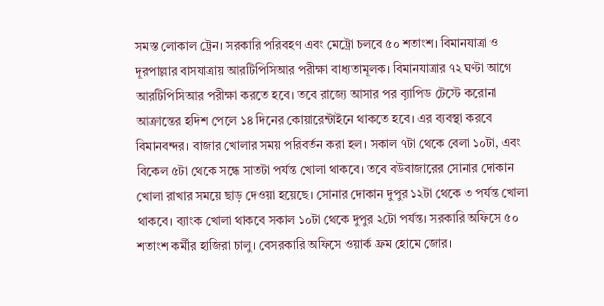সমস্ত লোকাল ট্রেন। সরকারি পরিবহণ এবং মেট্রো চলবে ৫০ শতাংশ। বিমানযাত্রা ও দূরপাল্লার বাসযাত্রায় আরটিপিসিআর পরীক্ষা বাধ্যতামূলক। বিমানযাত্রার ৭২ ঘণ্টা আগে আরটিপিসিআর পরীক্ষা করতে হবে। তবে রাজ্যে আসার পর ব়্যাপিড টেস্টে করোনা আক্রান্তের হদিশ পেলে ১৪ দিনের কোয়ারেন্টাইনে থাকতে হবে। এর ব্যবস্থা করবে বিমানবন্দর। বাজার খোলার সময় পরিবর্তন করা হল। সকাল ৭টা থেকে বেলা ১০টা, এবং বিকেল ৫টা থেকে সন্ধে সাতটা পর্যন্ত খোলা থাকবে। তবে বউবাজারের সোনার দোকান খোলা রাখার সময়ে ছাড় দেওয়া হয়েছে। সোনার দোকান দুপুর ১২টা থেকে ৩ পর্যন্ত খোলা থাকবে। ব্যাংক খোলা থাকবে সকাল ১০টা থেকে দুপুর ২টো পর্যন্ত। সরকারি অফিসে ৫০ শতাংশ কর্মীর হাজিরা চালু। বেসরকারি অফিসে ওয়ার্ক ফ্রম হোমে জোর।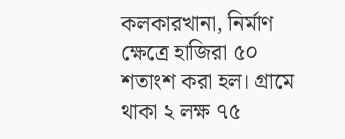কলকারখানা, নির্মাণ ক্ষেত্রে হাজিরা ৫০ শতাংশ করা হল। গ্রামে থাকা ২ লক্ষ ৭৫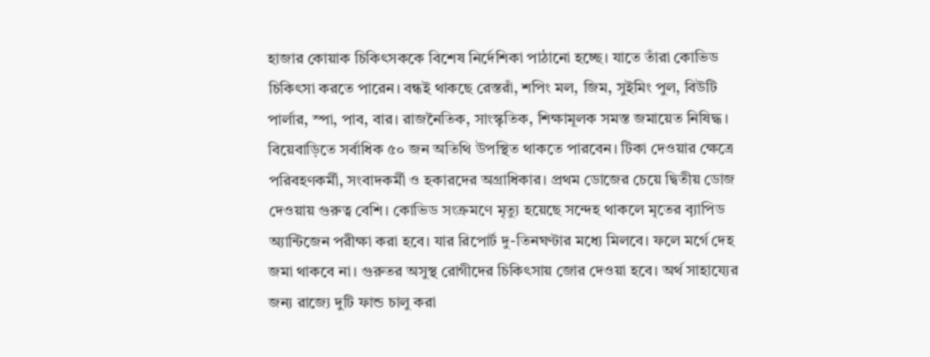হাজার কোয়াক চিকিৎসককে বিশেষ নির্দেশিকা পাঠানো হচ্ছে। যাতে তাঁরা কোভিড চিকিৎসা করতে পারেন। বন্ধই থাকছে রেস্তরাঁ, শপিং মল, জিম, সুইমিং পুল, বিউটি পার্লার, স্পা, পাব, বার। রাজনৈতিক, সাংস্কৃতিক, শিক্ষামূলক সমস্ত জমায়েত নিষিদ্ধ। বিয়েবাড়িতে সর্বাধিক ৫০ জন অতিথি উপস্থিত থাকতে পারবেন। টিকা দেওয়ার ক্ষেত্রে পরিবহণকর্মী, সংবাদকর্মী ও হকারদের অগ্রাধিকার। প্রথম ডোজের চেয়ে দ্বিতীয় ডোজ দেওয়ায় গুরুত্ব বেশি। কোভিড সংক্রমণে মৃত্যু হয়েছে সন্দেহ থাকলে মৃতের ব়্যাপিড অ্যান্টিজেন পরীক্ষা করা হবে। যার রিপোর্ট দু-তিনঘণ্টার মধ্যে মিলবে। ফলে মর্গে দেহ জমা থাকবে না। গুরুতর অসুস্থ রোগীদের চিকিৎসায় জোর দেওয়া হবে। অর্থ সাহায্যের জন্য রাজ্যে দুটি ফান্ড চালু করা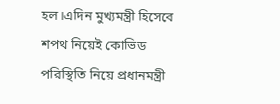হল।এদিন মুখ্যমন্ত্রী হিসেবে শপথ নিয়েই কোভিড পরিস্থিতি নিয়ে প্রধানমন্ত্রী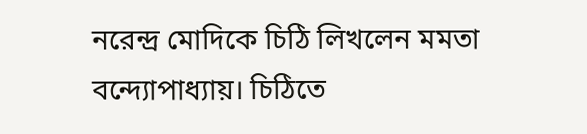নরেন্দ্র মোদিকে চিঠি লিখলেন মমতা বন্দ্যোপাধ্যায়। চিঠিতে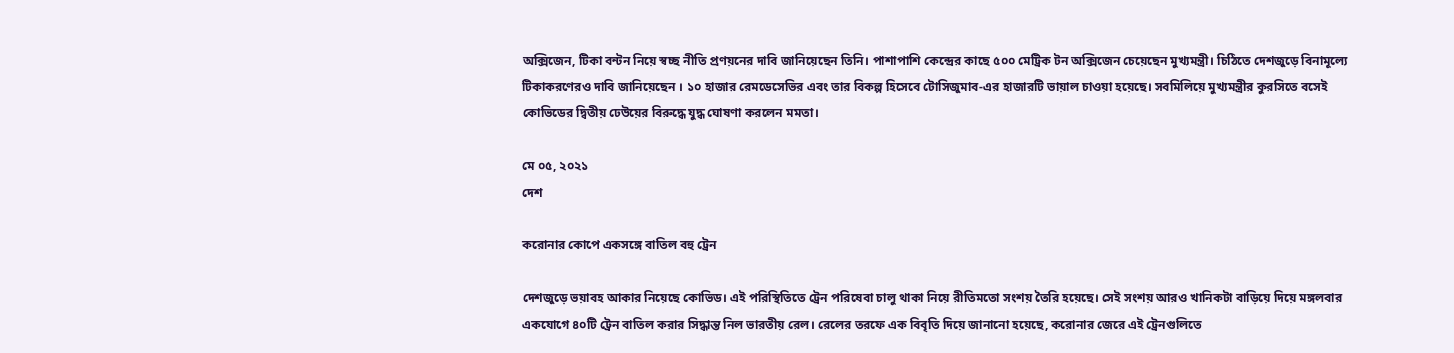অক্সিজেন, টিকা বন্টন নিয়ে স্বচ্ছ নীতি প্রণয়নের দাবি জানিয়েছেন তিনি। পাশাপাশি কেন্দ্রের কাছে ৫০০ মেট্রিক টন অক্সিজেন চেয়েছেন মুখ্যমন্ত্রী। চিঠিতে দেশজুড়ে বিনামূল্যে টিকাকরণেরও দাবি জানিয়েছেন । ১০ হাজার রেমডেসেভির এবং তার বিকল্প হিসেবে টোসিজুমাব-এর হাজারটি ভায়াল চাওয়া হয়েছে। সবমিলিয়ে মুখ্যমন্ত্রীর কুরসিতে বসেই কোভিডের দ্বিতীয় ঢেউয়ের বিরুদ্ধে যুদ্ধ ঘোষণা করলেন মমতা।

মে ০৫, ২০২১
দেশ

করোনার কোপে একসঙ্গে বাতিল বহু ট্রেন

দেশজুড়ে ভয়াবহ আকার নিয়েছে কোভিড। এই পরিস্থিতিতে ট্রেন পরিষেবা চালু থাকা নিয়ে রীতিমতো সংশয় তৈরি হয়েছে। সেই সংশয় আরও খানিকটা বাড়িয়ে দিয়ে মঙ্গলবার একযোগে ৪০টি ট্রেন বাতিল করার সিদ্ধান্ত নিল ভারতীয় রেল। রেলের তরফে এক বিবৃতি দিয়ে জানানো হয়েছে, করোনার জেরে এই ট্রেনগুলিতে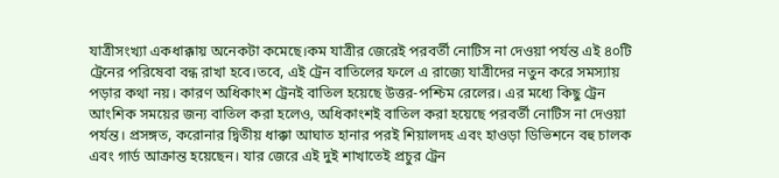যাত্রীসংখ্যা একধাক্কায় অনেকটা কমেছে।কম যাত্রীর জেরেই পরবর্তী নোটিস না দেওয়া পর্যন্ত এই ৪০টি ট্রেনের পরিষেবা বন্ধ রাখা হবে।তবে, এই ট্রেন বাতিলের ফলে এ রাজ্যে যাত্রীদের নতুন করে সমস্যায় পড়ার কথা নয়। কারণ অধিকাংশ ট্রেনই বাতিল হয়েছে উত্তর-পশ্চিম রেলের। এর মধ্যে কিছু ট্রেন আংশিক সময়ের জন্য বাতিল করা হলেও, অধিকাংশই বাতিল করা হয়েছে পরবর্তী নোটিস না দেওয়া পর্যন্ত। প্রসঙ্গত, করোনার দ্বিতীয় ধাক্কা আঘাত হানার পরই শিয়ালদহ এবং হাওড়া ডিভিশনে বহু চালক এবং গার্ড আক্রান্ত হয়েছেন। যার জেরে এই দুই শাখাতেই প্রচুর ট্রেন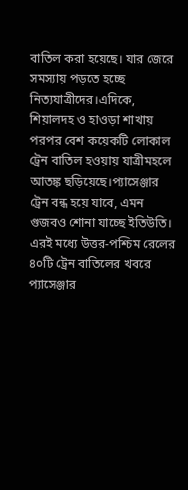বাতিল করা হয়েছে। যার জেরে সমস্যায় পড়তে হচ্ছে নিত্যযাত্রীদের।এদিকে, শিয়ালদহ ও হাওড়া শাখায় পরপর বেশ কয়েকটি লোকাল ট্রেন বাতিল হওয়ায় যাত্রীমহলে আতঙ্ক ছড়িয়েছে।প্যাসেঞ্জার ট্রেন বন্ধ হয়ে যাবে, এমন গুজবও শোনা যাচ্ছে ইতিউতি। এরই মধ্যে উত্তর-পশ্চিম রেলের ৪০টি ট্রেন বাতিলের খবরে প্যাসেঞ্জার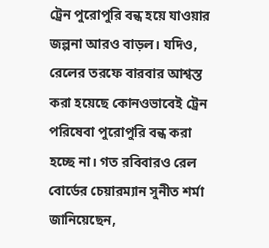ট্রেন পুরোপুরি বন্ধ হয়ে যাওয়ার জল্পনা আরও বাড়ল। যদিও, রেলের তরফে বারবার আশ্বস্ত করা হয়েছে কোনওভাবেই ট্রেন পরিষেবা পুরোপুরি বন্ধ করা হচ্ছে না। গত রবিবারও রেল বোর্ডের চেয়ারম্যান সুনীত শর্মা জানিয়েছেন,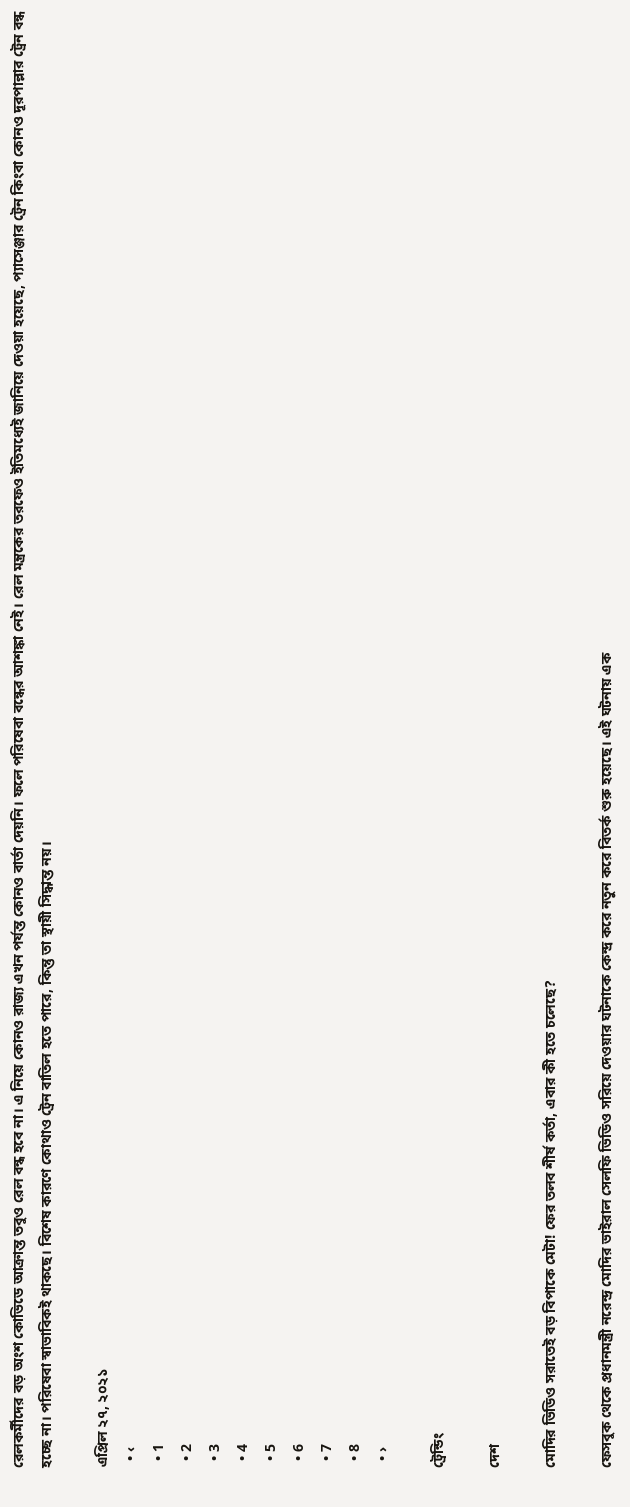রেলকর্মীদের বড় অংশ কোভিডে আক্রান্ত তবুও রেল বন্ধ হবে না। এ নিয়ে কোনও রাজ্য এখন পর্যন্ত কোনও বার্তা দেয়নি। ফলে পরিষেবা বন্ধের আশঙ্কা নেই। রেল মন্ত্রকের তরফেও ইতিমধ্যেই জানিয়ে দেওয়া হয়েছে, প্যাসেঞ্জার ট্রেন কিংবা কোনও দূরপাল্লার ট্রেন বন্ধ হচ্ছে না। পরিষেবা স্বাভাবিকই থাকছে। বিশেষ কারণে কোথাও ট্রেন বাতিল হতে পারে, কিন্তু তা স্থায়ী সিদ্ধান্ত নয়।

এপ্রিল ২৭, ২০২১
  • ‹
  • 1
  • 2
  • 3
  • 4
  • 5
  • 6
  • 7
  • 8
  • ›

ট্রেন্ডিং

দেশ

মোদির ভিডিও সরাতেই বড় বিপাকে মেটা! ফের তলব শীর্ষ কর্তা, এবার কী হতে চলেছে?

ফেসবুক থেকে প্রধানমন্ত্রী নরেন্দ্র মোদির ভাইরাল সেলফি ভিডিও সরিয়ে দেওয়ার ঘটনাকে কেন্দ্র করে নতুন করে বিতর্ক শুরু হয়েছে। এই ঘটনায় এক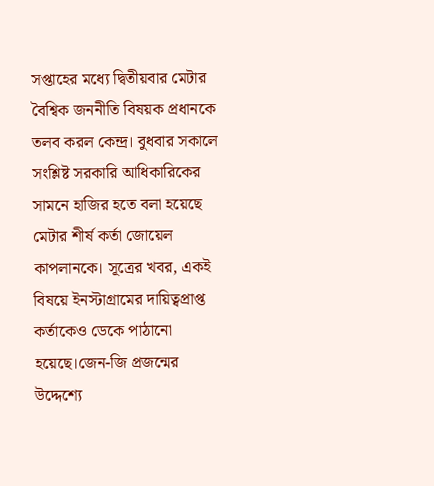সপ্তাহের মধ্যে দ্বিতীয়বার মেটার বৈশ্বিক জননীতি বিষয়ক প্রধানকে তলব করল কেন্দ্র। বুধবার সকালে সংশ্লিষ্ট সরকারি আধিকারিকের সামনে হাজির হতে বলা হয়েছে মেটার শীর্ষ কর্তা জোয়েল কাপলানকে। সূত্রের খবর, একই বিষয়ে ইনস্টাগ্রামের দায়িত্বপ্রাপ্ত কর্তাকেও ডেকে পাঠানো হয়েছে।জেন-জি প্রজন্মের উদ্দেশ্যে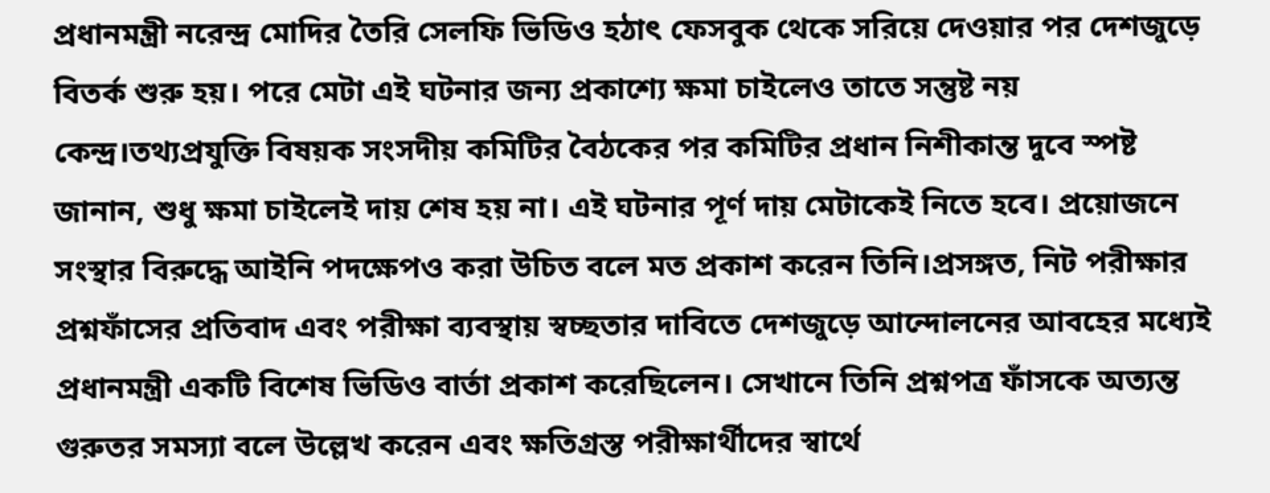প্রধানমন্ত্রী নরেন্দ্র মোদির তৈরি সেলফি ভিডিও হঠাৎ ফেসবুক থেকে সরিয়ে দেওয়ার পর দেশজুড়ে বিতর্ক শুরু হয়। পরে মেটা এই ঘটনার জন্য প্রকাশ্যে ক্ষমা চাইলেও তাতে সন্তুষ্ট নয় কেন্দ্র।তথ্যপ্রযুক্তি বিষয়ক সংসদীয় কমিটির বৈঠকের পর কমিটির প্রধান নিশীকান্ত দুবে স্পষ্ট জানান, শুধু ক্ষমা চাইলেই দায় শেষ হয় না। এই ঘটনার পূর্ণ দায় মেটাকেই নিতে হবে। প্রয়োজনে সংস্থার বিরুদ্ধে আইনি পদক্ষেপও করা উচিত বলে মত প্রকাশ করেন তিনি।প্রসঙ্গত, নিট পরীক্ষার প্রশ্নফাঁসের প্রতিবাদ এবং পরীক্ষা ব্যবস্থায় স্বচ্ছতার দাবিতে দেশজুড়ে আন্দোলনের আবহের মধ্যেই প্রধানমন্ত্রী একটি বিশেষ ভিডিও বার্তা প্রকাশ করেছিলেন। সেখানে তিনি প্রশ্নপত্র ফাঁসকে অত্যন্ত গুরুতর সমস্যা বলে উল্লেখ করেন এবং ক্ষতিগ্রস্ত পরীক্ষার্থীদের স্বার্থে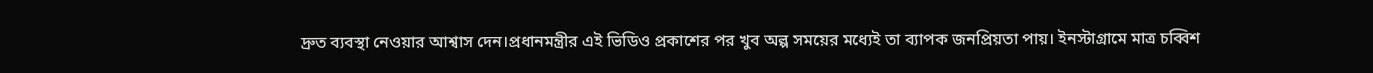দ্রুত ব্যবস্থা নেওয়ার আশ্বাস দেন।প্রধানমন্ত্রীর এই ভিডিও প্রকাশের পর খুব অল্প সময়ের মধ্যেই তা ব্যাপক জনপ্রিয়তা পায়। ইনস্টাগ্রামে মাত্র চব্বিশ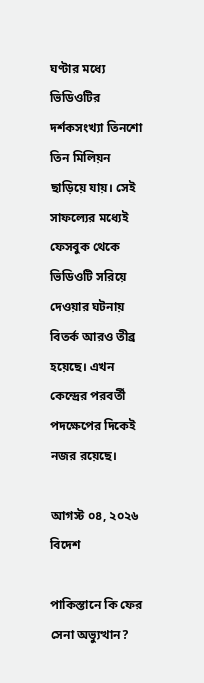ঘণ্টার মধ্যে ভিডিওটির দর্শকসংখ্যা তিনশো তিন মিলিয়ন ছাড়িয়ে যায়। সেই সাফল্যের মধ্যেই ফেসবুক থেকে ভিডিওটি সরিয়ে দেওয়ার ঘটনায় বিতর্ক আরও তীব্র হয়েছে। এখন কেন্দ্রের পরবর্তী পদক্ষেপের দিকেই নজর রয়েছে।

আগস্ট ০৪, ২০২৬
বিদেশ

পাকিস্তানে কি ফের সেনা অভ্যুত্থান?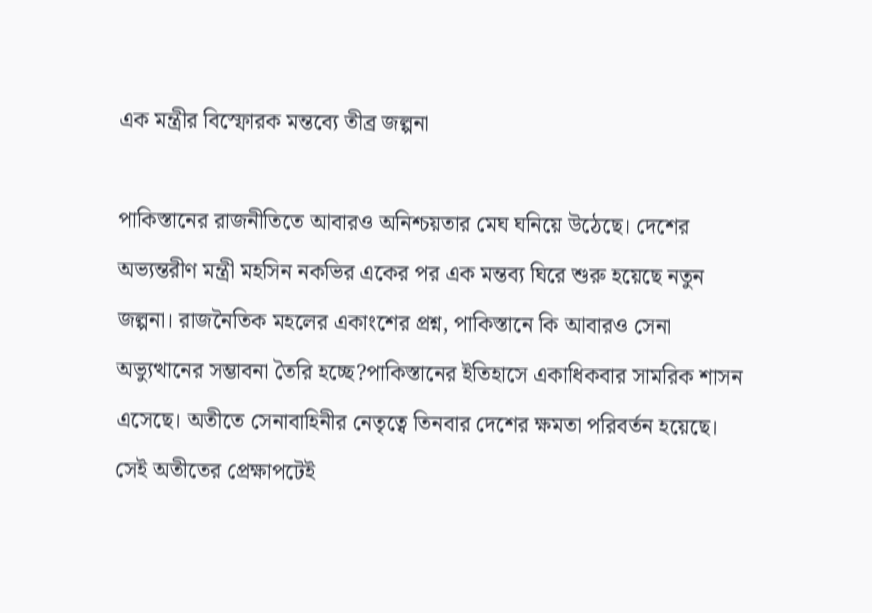এক মন্ত্রীর বিস্ফোরক মন্তব্যে তীব্র জল্পনা

পাকিস্তানের রাজনীতিতে আবারও অনিশ্চয়তার মেঘ ঘনিয়ে উঠেছে। দেশের অভ্যন্তরীণ মন্ত্রী মহসিন নকভির একের পর এক মন্তব্য ঘিরে শুরু হয়েছে নতুন জল্পনা। রাজনৈতিক মহলের একাংশের প্রশ্ন, পাকিস্তানে কি আবারও সেনা অভ্যুত্থানের সম্ভাবনা তৈরি হচ্ছে?পাকিস্তানের ইতিহাসে একাধিকবার সামরিক শাসন এসেছে। অতীতে সেনাবাহিনীর নেতৃত্বে তিনবার দেশের ক্ষমতা পরিবর্তন হয়েছে। সেই অতীতের প্রেক্ষাপটেই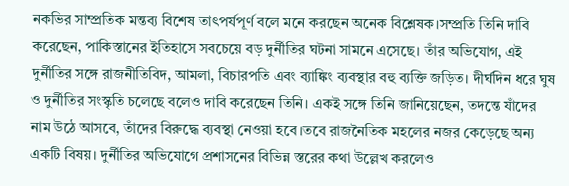নকভির সাম্প্রতিক মন্তব্য বিশেষ তাৎপর্যপূর্ণ বলে মনে করছেন অনেক বিশ্লেষক।সম্প্রতি তিনি দাবি করেছেন, পাকিস্তানের ইতিহাসে সবচেয়ে বড় দুর্নীতির ঘটনা সামনে এসেছে। তাঁর অভিযোগ, এই দুর্নীতির সঙ্গে রাজনীতিবিদ, আমলা, বিচারপতি এবং ব্যাঙ্কিং ব্যবস্থার বহু ব্যক্তি জড়িত। দীর্ঘদিন ধরে ঘুষ ও দুর্নীতির সংস্কৃতি চলেছে বলেও দাবি করেছেন তিনি। একই সঙ্গে তিনি জানিয়েছেন, তদন্তে যাঁদের নাম উঠে আসবে, তাঁদের বিরুদ্ধে ব্যবস্থা নেওয়া হবে।তবে রাজনৈতিক মহলের নজর কেড়েছে অন্য একটি বিষয়। দুর্নীতির অভিযোগে প্রশাসনের বিভিন্ন স্তরের কথা উল্লেখ করলেও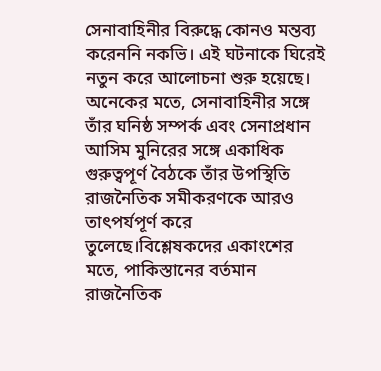সেনাবাহিনীর বিরুদ্ধে কোনও মন্তব্য করেননি নকভি। এই ঘটনাকে ঘিরেই নতুন করে আলোচনা শুরু হয়েছে। অনেকের মতে, সেনাবাহিনীর সঙ্গে তাঁর ঘনিষ্ঠ সম্পর্ক এবং সেনাপ্রধান আসিম মুনিরের সঙ্গে একাধিক গুরুত্বপূর্ণ বৈঠকে তাঁর উপস্থিতি রাজনৈতিক সমীকরণকে আরও তাৎপর্যপূর্ণ করে তুলেছে।বিশ্লেষকদের একাংশের মতে, পাকিস্তানের বর্তমান রাজনৈতিক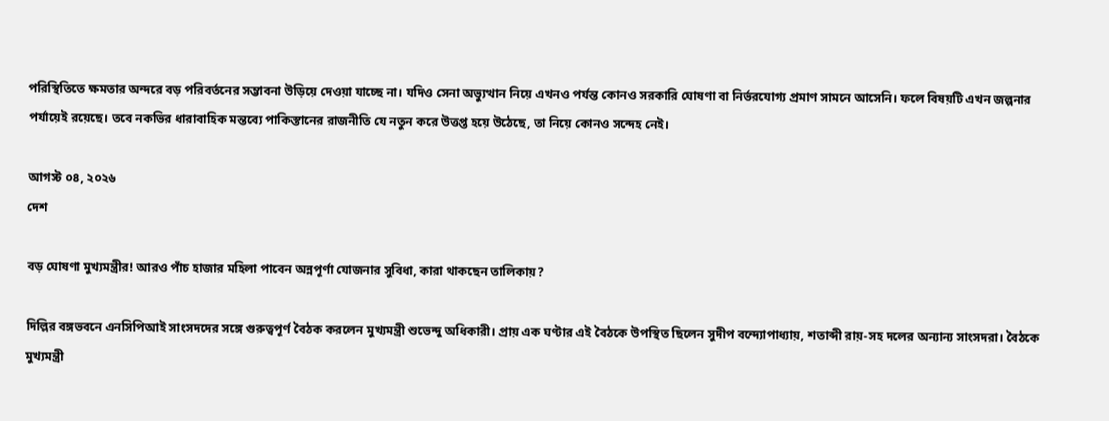পরিস্থিতিতে ক্ষমতার অন্দরে বড় পরিবর্তনের সম্ভাবনা উড়িয়ে দেওয়া যাচ্ছে না। যদিও সেনা অভ্যুত্থান নিয়ে এখনও পর্যন্ত কোনও সরকারি ঘোষণা বা নির্ভরযোগ্য প্রমাণ সামনে আসেনি। ফলে বিষয়টি এখন জল্পনার পর্যায়েই রয়েছে। তবে নকভির ধারাবাহিক মন্তব্যে পাকিস্তানের রাজনীতি যে নতুন করে উত্তপ্ত হয়ে উঠেছে, তা নিয়ে কোনও সন্দেহ নেই।

আগস্ট ০৪, ২০২৬
দেশ

বড় ঘোষণা মুখ্যমন্ত্রীর! আরও পাঁচ হাজার মহিলা পাবেন অন্নপূর্ণা যোজনার সুবিধা, কারা থাকছেন তালিকায়?

দিল্লির বঙ্গভবনে এনসিপিআই সাংসদদের সঙ্গে গুরুত্বপূর্ণ বৈঠক করলেন মুখ্যমন্ত্রী শুভেন্দু অধিকারী। প্রায় এক ঘণ্টার এই বৈঠকে উপস্থিত ছিলেন সুদীপ বন্দ্যোপাধ্যায়, শতাব্দী রায়-সহ দলের অন্যান্য সাংসদরা। বৈঠকে মুখ্যমন্ত্রী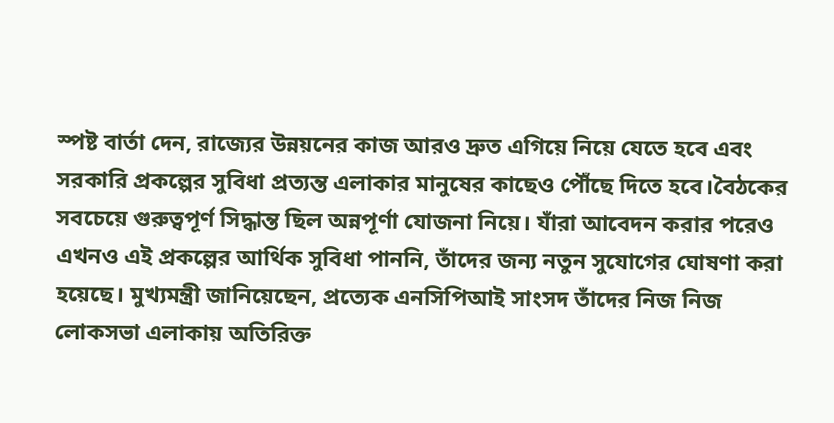স্পষ্ট বার্তা দেন, রাজ্যের উন্নয়নের কাজ আরও দ্রুত এগিয়ে নিয়ে যেতে হবে এবং সরকারি প্রকল্পের সুবিধা প্রত্যন্ত এলাকার মানুষের কাছেও পৌঁছে দিতে হবে।বৈঠকের সবচেয়ে গুরুত্বপূর্ণ সিদ্ধান্ত ছিল অন্নপূর্ণা যোজনা নিয়ে। যাঁরা আবেদন করার পরেও এখনও এই প্রকল্পের আর্থিক সুবিধা পাননি, তাঁদের জন্য নতুন সুযোগের ঘোষণা করা হয়েছে। মুখ্যমন্ত্রী জানিয়েছেন, প্রত্যেক এনসিপিআই সাংসদ তাঁদের নিজ নিজ লোকসভা এলাকায় অতিরিক্ত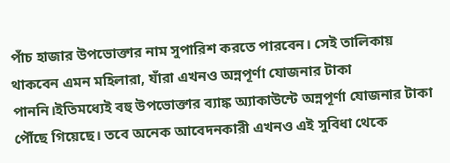পাঁচ হাজার উপভোক্তার নাম সুপারিশ করতে পারবেন। সেই তালিকায় থাকবেন এমন মহিলারা, যাঁরা এখনও অন্নপূর্ণা যোজনার টাকা পাননি।ইতিমধ্যেই বহু উপভোক্তার ব্যাঙ্ক অ্যাকাউন্টে অন্নপূর্ণা যোজনার টাকা পৌঁছে গিয়েছে। তবে অনেক আবেদনকারী এখনও এই সুবিধা থেকে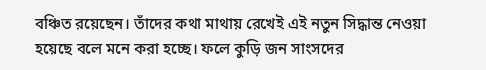বঞ্চিত রয়েছেন। তাঁদের কথা মাথায় রেখেই এই নতুন সিদ্ধান্ত নেওয়া হয়েছে বলে মনে করা হচ্ছে। ফলে কুড়ি জন সাংসদের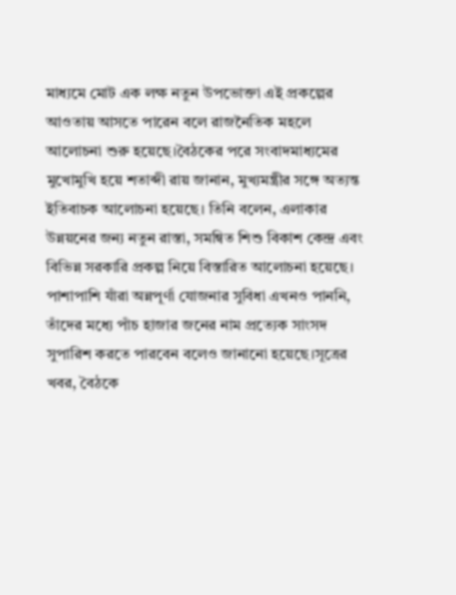মাধ্যমে মোট এক লক্ষ নতুন উপভোক্তা এই প্রকল্পের আওতায় আসতে পারেন বলে রাজনৈতিক মহলে আলোচনা শুরু হয়েছে।বৈঠকের পরে সংবাদমাধ্যমের মুখোমুখি হয়ে শতাব্দী রায় জানান, মুখ্যমন্ত্রীর সঙ্গে অত্যন্ত ইতিবাচক আলোচনা হয়েছে। তিনি বলেন, এলাকার উন্নয়নের জন্য নতুন রাস্তা, সমন্বিত শিশু বিকাশ কেন্দ্র এবং বিভিন্ন সরকারি প্রকল্প নিয়ে বিস্তারিত আলোচনা হয়েছে। পাশাপাশি যাঁরা অন্নপূর্ণা যোজনার সুবিধা এখনও পাননি, তাঁদের মধ্যে পাঁচ হাজার জনের নাম প্রত্যেক সাংসদ সুপারিশ করতে পারবেন বলেও জানানো হয়েছে।সূত্রের খবর, বৈঠকে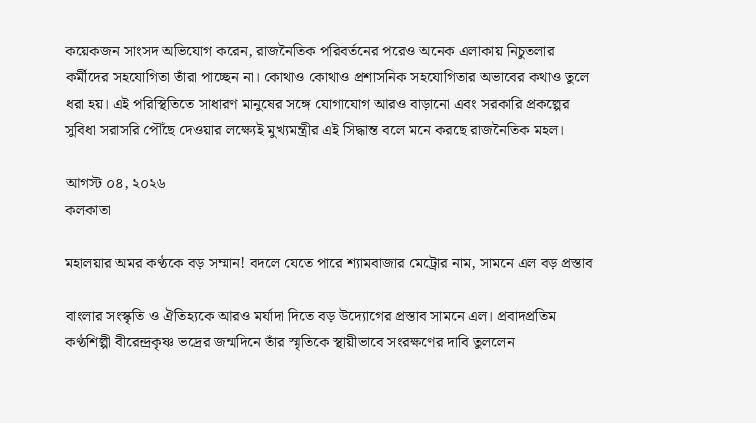কয়েকজন সাংসদ অভিযোগ করেন, রাজনৈতিক পরিবর্তনের পরেও অনেক এলাকায় নিচুতলার কর্মীদের সহযোগিতা তাঁরা পাচ্ছেন না। কোথাও কোথাও প্রশাসনিক সহযোগিতার অভাবের কথাও তুলে ধরা হয়। এই পরিস্থিতিতে সাধারণ মানুষের সঙ্গে যোগাযোগ আরও বাড়ানো এবং সরকারি প্রকল্পের সুবিধা সরাসরি পৌঁছে দেওয়ার লক্ষ্যেই মুখ্যমন্ত্রীর এই সিদ্ধান্ত বলে মনে করছে রাজনৈতিক মহল।

আগস্ট ০৪, ২০২৬
কলকাতা

মহালয়ার অমর কণ্ঠকে বড় সম্মান! বদলে যেতে পারে শ্যামবাজার মেট্রোর নাম, সামনে এল বড় প্রস্তাব

বাংলার সংস্কৃতি ও ঐতিহ্যকে আরও মর্যাদা দিতে বড় উদ্যোগের প্রস্তাব সামনে এল। প্রবাদপ্রতিম কণ্ঠশিল্পী বীরেন্দ্রকৃষ্ণ ভদ্রের জন্মদিনে তাঁর স্মৃতিকে স্থায়ীভাবে সংরক্ষণের দাবি তুললেন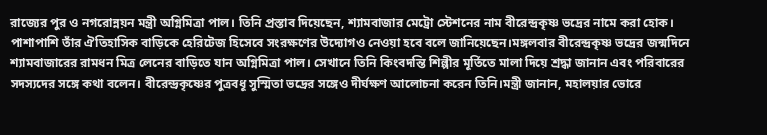রাজ্যের পুর ও নগরোন্নয়ন মন্ত্রী অগ্নিমিত্রা পাল। তিনি প্রস্তাব দিয়েছেন, শ্যামবাজার মেট্রো স্টেশনের নাম বীরেন্দ্রকৃষ্ণ ভদ্রের নামে করা হোক। পাশাপাশি তাঁর ঐতিহাসিক বাড়িকে হেরিটেজ হিসেবে সংরক্ষণের উদ্যোগও নেওয়া হবে বলে জানিয়েছেন।মঙ্গলবার বীরেন্দ্রকৃষ্ণ ভদ্রের জন্মদিনে শ্যামবাজারের রামধন মিত্র লেনের বাড়িতে যান অগ্নিমিত্রা পাল। সেখানে তিনি কিংবদন্তি শিল্পীর মূর্তিতে মালা দিয়ে শ্রদ্ধা জানান এবং পরিবারের সদস্যদের সঙ্গে কথা বলেন। বীরেন্দ্রকৃষ্ণের পুত্রবধূ সুস্মিতা ভদ্রের সঙ্গেও দীর্ঘক্ষণ আলোচনা করেন তিনি।মন্ত্রী জানান, মহালয়ার ভোরে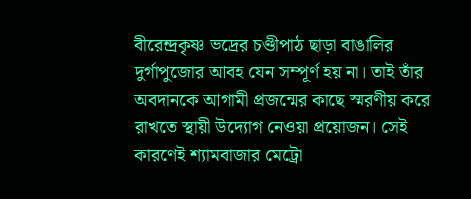বীরেন্দ্রকৃষ্ণ ভদ্রের চণ্ডীপাঠ ছাড়া বাঙালির দুর্গাপুজোর আবহ যেন সম্পূর্ণ হয় না। তাই তাঁর অবদানকে আগামী প্রজন্মের কাছে স্মরণীয় করে রাখতে স্থায়ী উদ্যোগ নেওয়া প্রয়োজন। সেই কারণেই শ্যামবাজার মেট্রো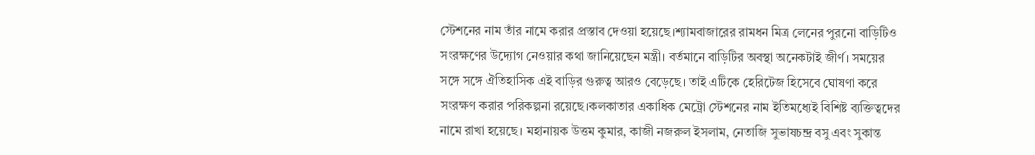স্টেশনের নাম তাঁর নামে করার প্রস্তাব দেওয়া হয়েছে।শ্যামবাজারের রামধন মিত্র লেনের পুরনো বাড়িটিও সংরক্ষণের উদ্যোগ নেওয়ার কথা জানিয়েছেন মন্ত্রী। বর্তমানে বাড়িটির অবস্থা অনেকটাই জীর্ণ। সময়ের সঙ্গে সঙ্গে ঐতিহাসিক এই বাড়ির গুরুত্ব আরও বেড়েছে। তাই এটিকে হেরিটেজ হিসেবে ঘোষণা করে সংরক্ষণ করার পরিকল্পনা রয়েছে।কলকাতার একাধিক মেট্রো স্টেশনের নাম ইতিমধ্যেই বিশিষ্ট ব্যক্তিত্বদের নামে রাখা হয়েছে। মহানায়ক উত্তম কুমার, কাজী নজরুল ইসলাম, নেতাজি সুভাষচন্দ্র বসু এবং সুকান্ত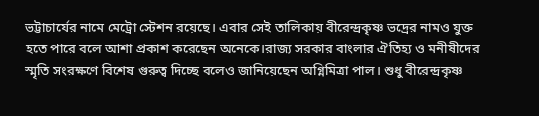ভট্টাচার্যের নামে মেট্রো স্টেশন রয়েছে। এবার সেই তালিকায় বীরেন্দ্রকৃষ্ণ ভদ্রের নামও যুক্ত হতে পারে বলে আশা প্রকাশ করেছেন অনেকে।রাজ্য সরকার বাংলার ঐতিহ্য ও মনীষীদের স্মৃতি সংরক্ষণে বিশেষ গুরুত্ব দিচ্ছে বলেও জানিয়েছেন অগ্নিমিত্রা পাল। শুধু বীরেন্দ্রকৃষ্ণ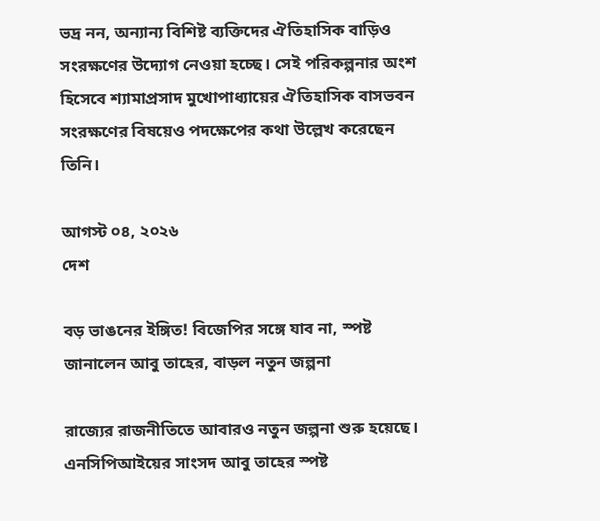ভদ্র নন, অন্যান্য বিশিষ্ট ব্যক্তিদের ঐতিহাসিক বাড়িও সংরক্ষণের উদ্যোগ নেওয়া হচ্ছে। সেই পরিকল্পনার অংশ হিসেবে শ্যামাপ্রসাদ মুখোপাধ্যায়ের ঐতিহাসিক বাসভবন সংরক্ষণের বিষয়েও পদক্ষেপের কথা উল্লেখ করেছেন তিনি।

আগস্ট ০৪, ২০২৬
দেশ

বড় ভাঙনের ইঙ্গিত! বিজেপির সঙ্গে যাব না, স্পষ্ট জানালেন আবু তাহের, বাড়ল নতুন জল্পনা

রাজ্যের রাজনীতিতে আবারও নতুন জল্পনা শুরু হয়েছে। এনসিপিআইয়ের সাংসদ আবু তাহের স্পষ্ট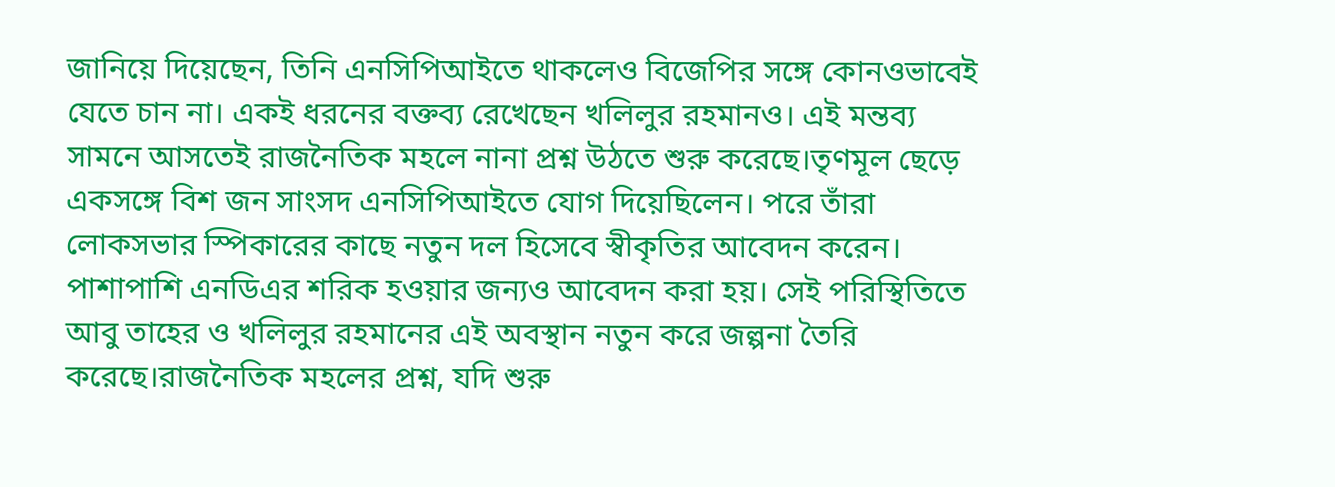জানিয়ে দিয়েছেন, তিনি এনসিপিআইতে থাকলেও বিজেপির সঙ্গে কোনওভাবেই যেতে চান না। একই ধরনের বক্তব্য রেখেছেন খলিলুর রহমানও। এই মন্তব্য সামনে আসতেই রাজনৈতিক মহলে নানা প্রশ্ন উঠতে শুরু করেছে।তৃণমূল ছেড়ে একসঙ্গে বিশ জন সাংসদ এনসিপিআইতে যোগ দিয়েছিলেন। পরে তাঁরা লোকসভার স্পিকারের কাছে নতুন দল হিসেবে স্বীকৃতির আবেদন করেন। পাশাপাশি এনডিএর শরিক হওয়ার জন্যও আবেদন করা হয়। সেই পরিস্থিতিতে আবু তাহের ও খলিলুর রহমানের এই অবস্থান নতুন করে জল্পনা তৈরি করেছে।রাজনৈতিক মহলের প্রশ্ন, যদি শুরু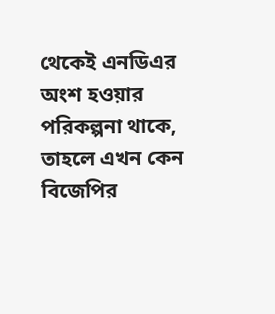থেকেই এনডিএর অংশ হওয়ার পরিকল্পনা থাকে, তাহলে এখন কেন বিজেপির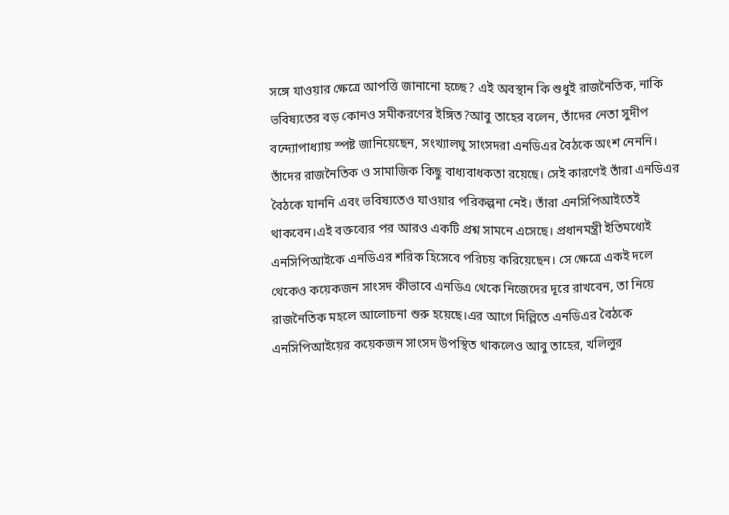সঙ্গে যাওয়ার ক্ষেত্রে আপত্তি জানানো হচ্ছে? এই অবস্থান কি শুধুই রাজনৈতিক, নাকি ভবিষ্যতের বড় কোনও সমীকরণের ইঙ্গিত?আবু তাহের বলেন, তাঁদের নেতা সুদীপ বন্দ্যোপাধ্যায় স্পষ্ট জানিয়েছেন, সংখ্যালঘু সাংসদরা এনডিএর বৈঠকে অংশ নেননি। তাঁদের রাজনৈতিক ও সামাজিক কিছু বাধ্যবাধকতা রয়েছে। সেই কারণেই তাঁরা এনডিএর বৈঠকে যাননি এবং ভবিষ্যতেও যাওয়ার পরিকল্পনা নেই। তাঁরা এনসিপিআইতেই থাকবেন।এই বক্তব্যের পর আরও একটি প্রশ্ন সামনে এসেছে। প্রধানমন্ত্রী ইতিমধ্যেই এনসিপিআইকে এনডিএর শরিক হিসেবে পরিচয় করিয়েছেন। সে ক্ষেত্রে একই দলে থেকেও কয়েকজন সাংসদ কীভাবে এনডিএ থেকে নিজেদের দূরে রাখবেন, তা নিয়ে রাজনৈতিক মহলে আলোচনা শুরু হয়েছে।এর আগে দিল্লিতে এনডিএর বৈঠকে এনসিপিআইয়ের কয়েকজন সাংসদ উপস্থিত থাকলেও আবু তাহের, খলিলুর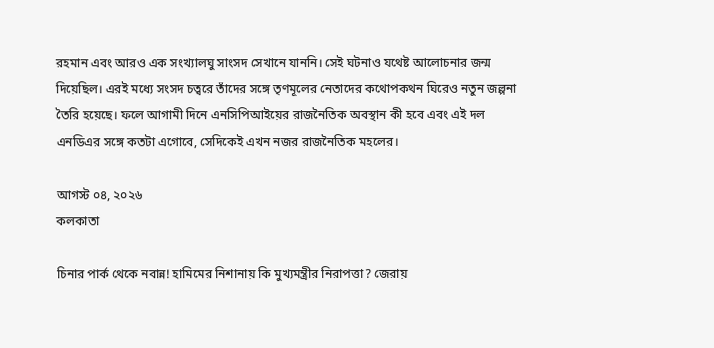রহমান এবং আরও এক সংখ্যালঘু সাংসদ সেখানে যাননি। সেই ঘটনাও যথেষ্ট আলোচনার জন্ম দিয়েছিল। এরই মধ্যে সংসদ চত্বরে তাঁদের সঙ্গে তৃণমূলের নেতাদের কথোপকথন ঘিরেও নতুন জল্পনা তৈরি হয়েছে। ফলে আগামী দিনে এনসিপিআইয়ের রাজনৈতিক অবস্থান কী হবে এবং এই দল এনডিএর সঙ্গে কতটা এগোবে, সেদিকেই এখন নজর রাজনৈতিক মহলের।

আগস্ট ০৪, ২০২৬
কলকাতা

চিনার পার্ক থেকে নবান্ন! হামিমের নিশানায় কি মুখ্যমন্ত্রীর নিরাপত্তা? জেরায়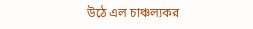উঠে এল চাঞ্চল্যকর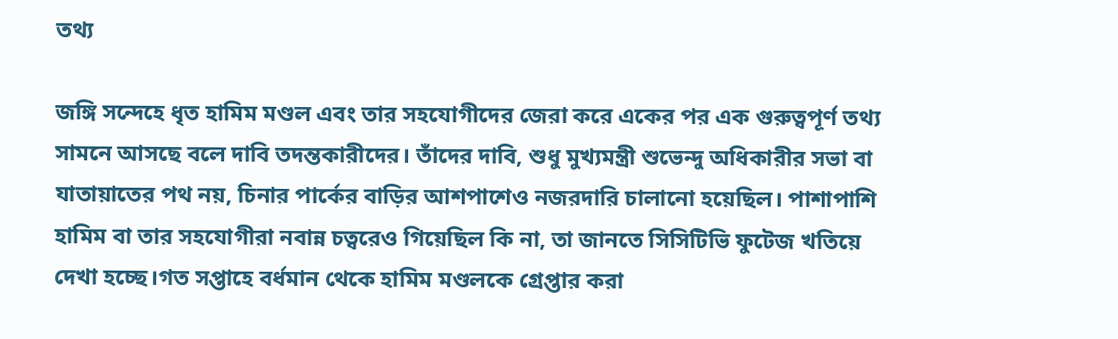তথ্য

জঙ্গি সন্দেহে ধৃত হামিম মণ্ডল এবং তার সহযোগীদের জেরা করে একের পর এক গুরুত্বপূর্ণ তথ্য সামনে আসছে বলে দাবি তদন্তকারীদের। তাঁদের দাবি, শুধু মুখ্যমন্ত্রী শুভেন্দু অধিকারীর সভা বা যাতায়াতের পথ নয়, চিনার পার্কের বাড়ির আশপাশেও নজরদারি চালানো হয়েছিল। পাশাপাশি হামিম বা তার সহযোগীরা নবান্ন চত্বরেও গিয়েছিল কি না, তা জানতে সিসিটিভি ফুটেজ খতিয়ে দেখা হচ্ছে।গত সপ্তাহে বর্ধমান থেকে হামিম মণ্ডলকে গ্রেপ্তার করা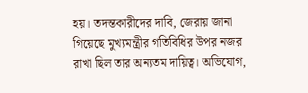হয়। তদন্তকারীদের দাবি, জেরায় জানা গিয়েছে মুখ্যমন্ত্রীর গতিবিধির উপর নজর রাখা ছিল তার অন্যতম দায়িত্ব। অভিযোগ,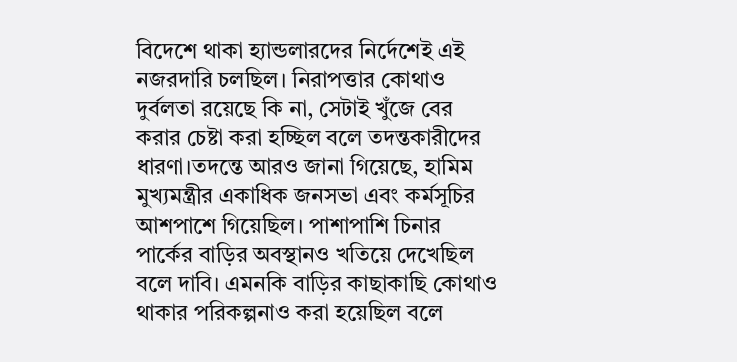বিদেশে থাকা হ্যান্ডলারদের নির্দেশেই এই নজরদারি চলছিল। নিরাপত্তার কোথাও দুর্বলতা রয়েছে কি না, সেটাই খুঁজে বের করার চেষ্টা করা হচ্ছিল বলে তদন্তকারীদের ধারণা।তদন্তে আরও জানা গিয়েছে, হামিম মুখ্যমন্ত্রীর একাধিক জনসভা এবং কর্মসূচির আশপাশে গিয়েছিল। পাশাপাশি চিনার পার্কের বাড়ির অবস্থানও খতিয়ে দেখেছিল বলে দাবি। এমনকি বাড়ির কাছাকাছি কোথাও থাকার পরিকল্পনাও করা হয়েছিল বলে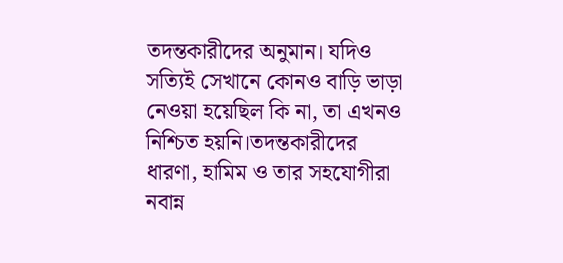তদন্তকারীদের অনুমান। যদিও সত্যিই সেখানে কোনও বাড়ি ভাড়া নেওয়া হয়েছিল কি না, তা এখনও নিশ্চিত হয়নি।তদন্তকারীদের ধারণা, হামিম ও তার সহযোগীরা নবান্ন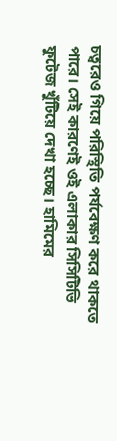চত্বরেও গিয়ে পরিস্থিতি পর্যবেক্ষণ করে থাকতে পারে। সেই কারণেই ওই এলাকার সিসিটিভি ফুটেজ খুঁটিয়ে দেখা হচ্ছে। হামিমের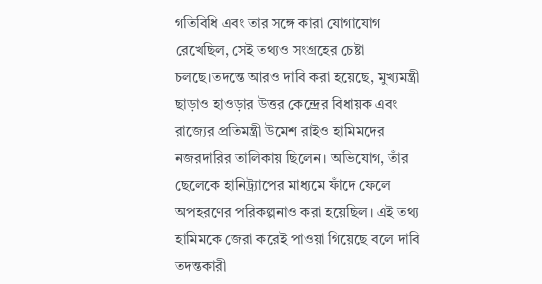গতিবিধি এবং তার সঙ্গে কারা যোগাযোগ রেখেছিল, সেই তথ্যও সংগ্রহের চেষ্টা চলছে।তদন্তে আরও দাবি করা হয়েছে, মুখ্যমন্ত্রী ছাড়াও হাওড়ার উত্তর কেন্দ্রের বিধায়ক এবং রাজ্যের প্রতিমন্ত্রী উমেশ রাইও হামিমদের নজরদারির তালিকায় ছিলেন। অভিযোগ, তাঁর ছেলেকে হানিট্র্যাপের মাধ্যমে ফাঁদে ফেলে অপহরণের পরিকল্পনাও করা হয়েছিল। এই তথ্য হামিমকে জেরা করেই পাওয়া গিয়েছে বলে দাবি তদন্তকারী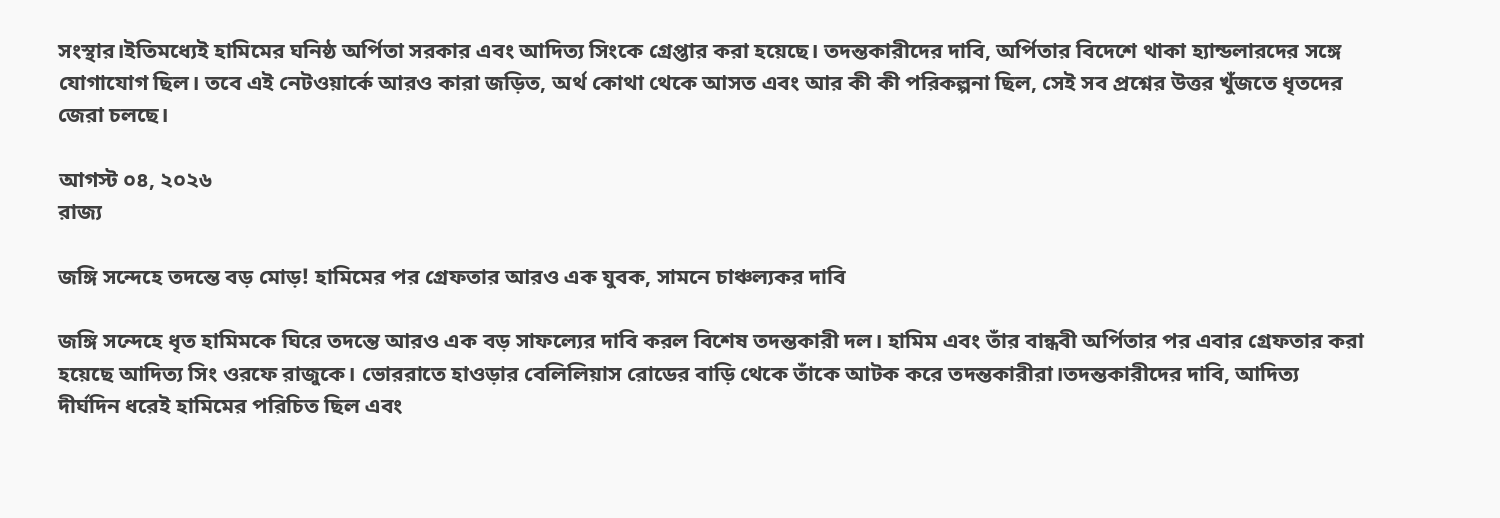সংস্থার।ইতিমধ্যেই হামিমের ঘনিষ্ঠ অর্পিতা সরকার এবং আদিত্য সিংকে গ্রেপ্তার করা হয়েছে। তদন্তকারীদের দাবি, অর্পিতার বিদেশে থাকা হ্যান্ডলারদের সঙ্গে যোগাযোগ ছিল। তবে এই নেটওয়ার্কে আরও কারা জড়িত, অর্থ কোথা থেকে আসত এবং আর কী কী পরিকল্পনা ছিল, সেই সব প্রশ্নের উত্তর খুঁজতে ধৃতদের জেরা চলছে।

আগস্ট ০৪, ২০২৬
রাজ্য

জঙ্গি সন্দেহে তদন্তে বড় মোড়! হামিমের পর গ্রেফতার আরও এক যুবক, সামনে চাঞ্চল্যকর দাবি

জঙ্গি সন্দেহে ধৃত হামিমকে ঘিরে তদন্তে আরও এক বড় সাফল্যের দাবি করল বিশেষ তদন্তকারী দল। হামিম এবং তাঁর বান্ধবী অর্পিতার পর এবার গ্রেফতার করা হয়েছে আদিত্য সিং ওরফে রাজুকে। ভোররাতে হাওড়ার বেলিলিয়াস রোডের বাড়ি থেকে তাঁকে আটক করে তদন্তকারীরা।তদন্তকারীদের দাবি, আদিত্য দীর্ঘদিন ধরেই হামিমের পরিচিত ছিল এবং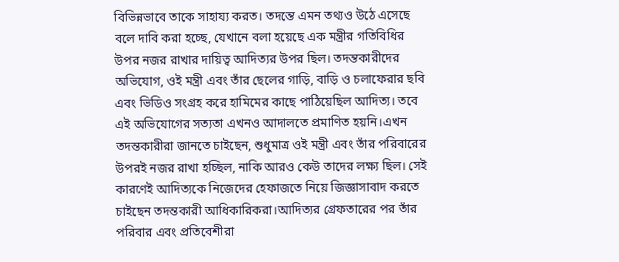বিভিন্নভাবে তাকে সাহায্য করত। তদন্তে এমন তথ্যও উঠে এসেছে বলে দাবি করা হচ্ছে, যেখানে বলা হয়েছে এক মন্ত্রীর গতিবিধির উপর নজর রাখার দায়িত্ব আদিত্যর উপর ছিল। তদন্তকারীদের অভিযোগ, ওই মন্ত্রী এবং তাঁর ছেলের গাড়ি, বাড়ি ও চলাফেরার ছবি এবং ভিডিও সংগ্রহ করে হামিমের কাছে পাঠিয়েছিল আদিত্য। তবে এই অভিযোগের সত্যতা এখনও আদালতে প্রমাণিত হয়নি।এখন তদন্তকারীরা জানতে চাইছেন, শুধুমাত্র ওই মন্ত্রী এবং তাঁর পরিবারের উপরই নজর রাখা হচ্ছিল, নাকি আরও কেউ তাদের লক্ষ্য ছিল। সেই কারণেই আদিত্যকে নিজেদের হেফাজতে নিয়ে জিজ্ঞাসাবাদ করতে চাইছেন তদন্তকারী আধিকারিকরা।আদিত্যর গ্রেফতারের পর তাঁর পরিবার এবং প্রতিবেশীরা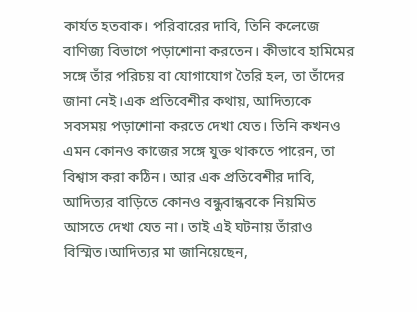কার্যত হতবাক। পরিবারের দাবি, তিনি কলেজে বাণিজ্য বিভাগে পড়াশোনা করতেন। কীভাবে হামিমের সঙ্গে তাঁর পরিচয় বা যোগাযোগ তৈরি হল, তা তাঁদের জানা নেই।এক প্রতিবেশীর কথায়, আদিত্যকে সবসময় পড়াশোনা করতে দেখা যেত। তিনি কখনও এমন কোনও কাজের সঙ্গে যুক্ত থাকতে পারেন, তা বিশ্বাস করা কঠিন। আর এক প্রতিবেশীর দাবি, আদিত্যর বাড়িতে কোনও বন্ধুবান্ধবকে নিয়মিত আসতে দেখা যেত না। তাই এই ঘটনায় তাঁরাও বিস্মিত।আদিত্যর মা জানিয়েছেন,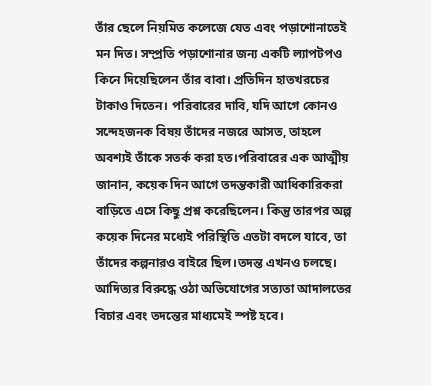তাঁর ছেলে নিয়মিত কলেজে যেত এবং পড়াশোনাতেই মন দিত। সম্প্রতি পড়াশোনার জন্য একটি ল্যাপটপও কিনে দিয়েছিলেন তাঁর বাবা। প্রতিদিন হাতখরচের টাকাও দিতেন। পরিবারের দাবি, যদি আগে কোনও সন্দেহজনক বিষয় তাঁদের নজরে আসত, তাহলে অবশ্যই তাঁকে সতর্ক করা হত।পরিবারের এক আত্মীয় জানান, কয়েক দিন আগে তদন্তকারী আধিকারিকরা বাড়িতে এসে কিছু প্রশ্ন করেছিলেন। কিন্তু তারপর অল্প কয়েক দিনের মধ্যেই পরিস্থিতি এতটা বদলে যাবে, তা তাঁদের কল্পনারও বাইরে ছিল।তদন্ত এখনও চলছে। আদিত্যর বিরুদ্ধে ওঠা অভিযোগের সত্যতা আদালতের বিচার এবং তদন্তের মাধ্যমেই স্পষ্ট হবে।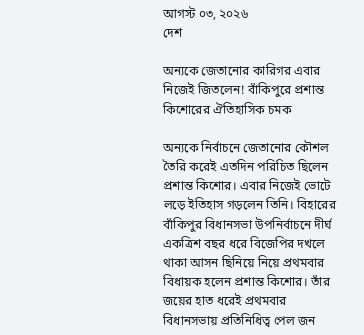আগস্ট ০৩, ২০২৬
দেশ

অন্যকে জেতানোর কারিগর এবার নিজেই জিতলেন! বাঁকিপুরে প্রশান্ত কিশোরের ঐতিহাসিক চমক

অন্যকে নির্বাচনে জেতানোর কৌশল তৈরি করেই এতদিন পরিচিত ছিলেন প্রশান্ত কিশোর। এবার নিজেই ভোটে লড়ে ইতিহাস গড়লেন তিনি। বিহারের বাঁকিপুর বিধানসভা উপনির্বাচনে দীর্ঘ একত্রিশ বছর ধরে বিজেপির দখলে থাকা আসন ছিনিয়ে নিয়ে প্রথমবার বিধায়ক হলেন প্রশান্ত কিশোর। তাঁর জয়ের হাত ধরেই প্রথমবার বিধানসভায় প্রতিনিধিত্ব পেল জন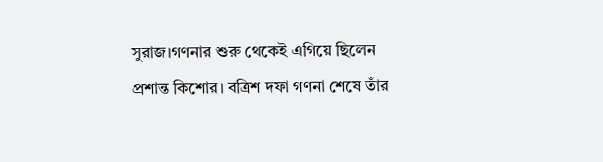সুরাজ।গণনার শুরু থেকেই এগিয়ে ছিলেন প্রশান্ত কিশোর। বত্রিশ দফা গণনা শেষে তাঁর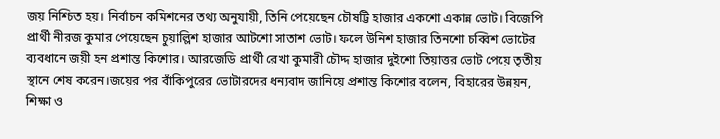জয় নিশ্চিত হয়। নির্বাচন কমিশনের তথ্য অনুযায়ী, তিনি পেয়েছেন চৌষট্টি হাজার একশো একান্ন ভোট। বিজেপি প্রার্থী নীরজ কুমার পেয়েছেন চুয়াল্লিশ হাজার আটশো সাতাশ ভোট। ফলে উনিশ হাজার তিনশো চব্বিশ ভোটের ব্যবধানে জয়ী হন প্রশান্ত কিশোর। আরজেডি প্রার্থী রেখা কুমারী চৌদ্দ হাজার দুইশো তিয়াত্তর ভোট পেয়ে তৃতীয় স্থানে শেষ করেন।জয়ের পর বাঁকিপুরের ভোটারদের ধন্যবাদ জানিয়ে প্রশান্ত কিশোর বলেন, বিহারের উন্নয়ন, শিক্ষা ও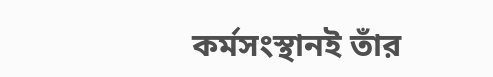কর্মসংস্থানই তাঁর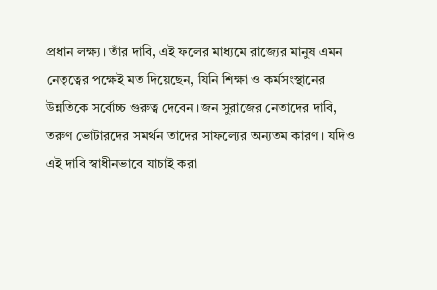প্রধান লক্ষ্য। তাঁর দাবি, এই ফলের মাধ্যমে রাজ্যের মানুষ এমন নেতৃত্বের পক্ষেই মত দিয়েছেন, যিনি শিক্ষা ও কর্মসংস্থানের উন্নতিকে সর্বোচ্চ গুরুত্ব দেবেন।জন সুরাজের নেতাদের দাবি, তরুণ ভোটারদের সমর্থন তাদের সাফল্যের অন্যতম কারণ। যদিও এই দাবি স্বাধীনভাবে যাচাই করা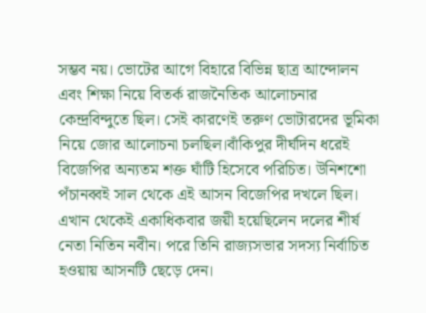সম্ভব নয়। ভোটের আগে বিহারে বিভিন্ন ছাত্র আন্দোলন এবং শিক্ষা নিয়ে বিতর্ক রাজনৈতিক আলোচনার কেন্দ্রবিন্দুতে ছিল। সেই কারণেই তরুণ ভোটারদের ভূমিকা নিয়ে জোর আলোচনা চলছিল।বাঁকিপুর দীর্ঘদিন ধরেই বিজেপির অন্যতম শক্ত ঘাঁটি হিসেবে পরিচিত। উনিশশো পঁচানব্বই সাল থেকে এই আসন বিজেপির দখলে ছিল। এখান থেকেই একাধিকবার জয়ী হয়েছিলেন দলের শীর্ষ নেতা নিতিন নবীন। পরে তিনি রাজ্যসভার সদস্য নির্বাচিত হওয়ায় আসনটি ছেড়ে দেন।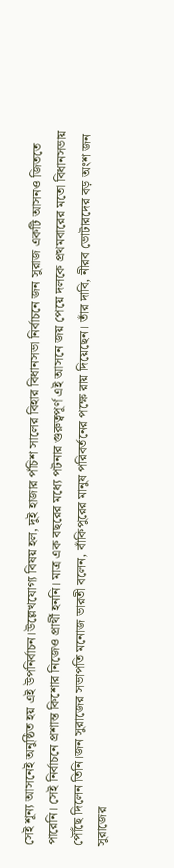সেই শূন্য আসনেই অনুষ্ঠিত হয় এই উপনির্বাচন।উল্লেখযোগ্য বিষয় হল, দুই হাজার পঁচিশ সালের বিহার বিধানসভা নির্বাচনে জন সুরাজ একটি আসনও জিততে পারেনি। সেই নির্বাচনে প্রশান্ত কিশোর নিজেও প্রার্থী হননি। মাত্র এক বছরের মধ্যে পটনার গুরুত্বপূর্ণ এই আসনে জয় পেয়ে দলকে প্রথমবারের মতো বিধানসভায় পৌঁছে দিলেন তিনি।জন সুরাজের সভাপতি মনোজ ভারতী বলেন, বাঁকিপুরের মানুষ পরিবর্তনের পক্ষে রায় দিয়েছেন। তাঁর দাবি, নীরব ভোটারদের বড় অংশ জন সুরাজের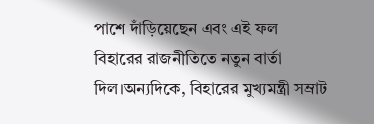পাশে দাঁড়িয়েছেন এবং এই ফল বিহারের রাজনীতিতে নতুন বার্তা দিল।অন্যদিকে, বিহারের মুখ্যমন্ত্রী সম্রাট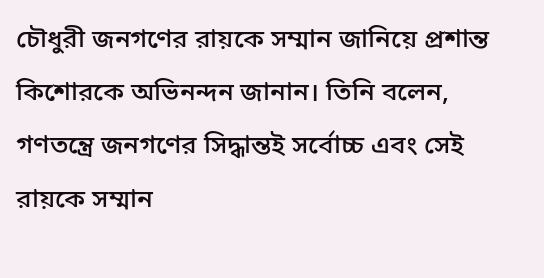চৌধুরী জনগণের রায়কে সম্মান জানিয়ে প্রশান্ত কিশোরকে অভিনন্দন জানান। তিনি বলেন, গণতন্ত্রে জনগণের সিদ্ধান্তই সর্বোচ্চ এবং সেই রায়কে সম্মান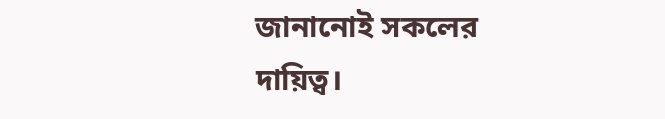জানানোই সকলের দায়িত্ব।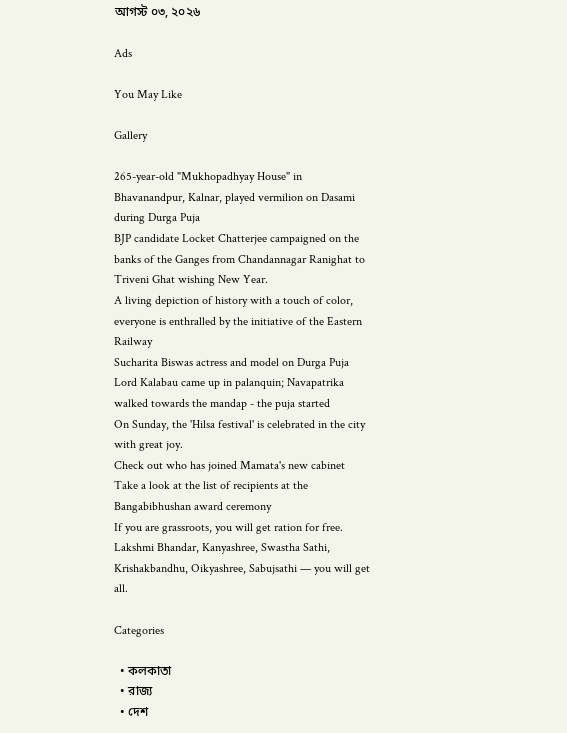আগস্ট ০৩, ২০২৬

Ads

You May Like

Gallery

265-year-old "Mukhopadhyay House" in Bhavanandpur, Kalnar, played vermilion on Dasami during Durga Puja
BJP candidate Locket Chatterjee campaigned on the banks of the Ganges from Chandannagar Ranighat to Triveni Ghat wishing New Year.
A living depiction of history with a touch of color, everyone is enthralled by the initiative of the Eastern Railway
Sucharita Biswas actress and model on Durga Puja
Lord Kalabau came up in palanquin; Navapatrika walked towards the mandap - the puja started
On Sunday, the 'Hilsa festival' is celebrated in the city with great joy.
Check out who has joined Mamata's new cabinet
Take a look at the list of recipients at the Bangabibhushan award ceremony
If you are grassroots, you will get ration for free. Lakshmi Bhandar, Kanyashree, Swastha Sathi, Krishakbandhu, Oikyashree, Sabujsathi — you will get all.

Categories

  • কলকাতা
  • রাজ্য
  • দেশ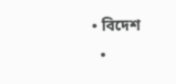• বিদেশ
  •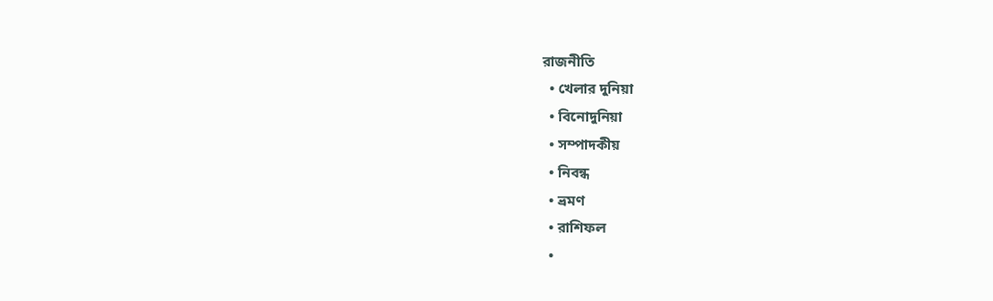রাজনীতি
  • খেলার দুনিয়া
  • বিনোদুনিয়া
  • সম্পাদকীয়
  • নিবন্ধ
  • ভ্রমণ
  • রাশিফল
  •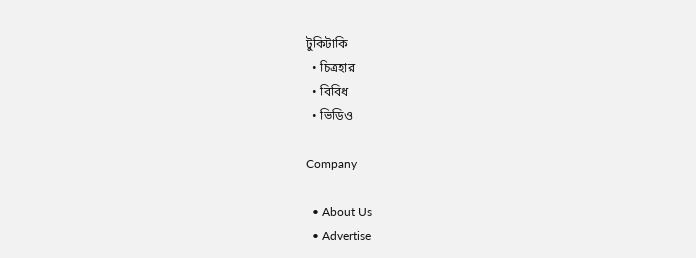টুকিটাকি
  • চিত্রহার
  • বিবিধ
  • ভিডিও

Company

  • About Us
  • Advertise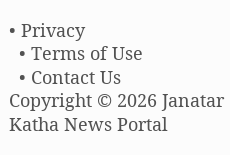• Privacy
  • Terms of Use
  • Contact Us
Copyright © 2026 Janatar Katha News Portal